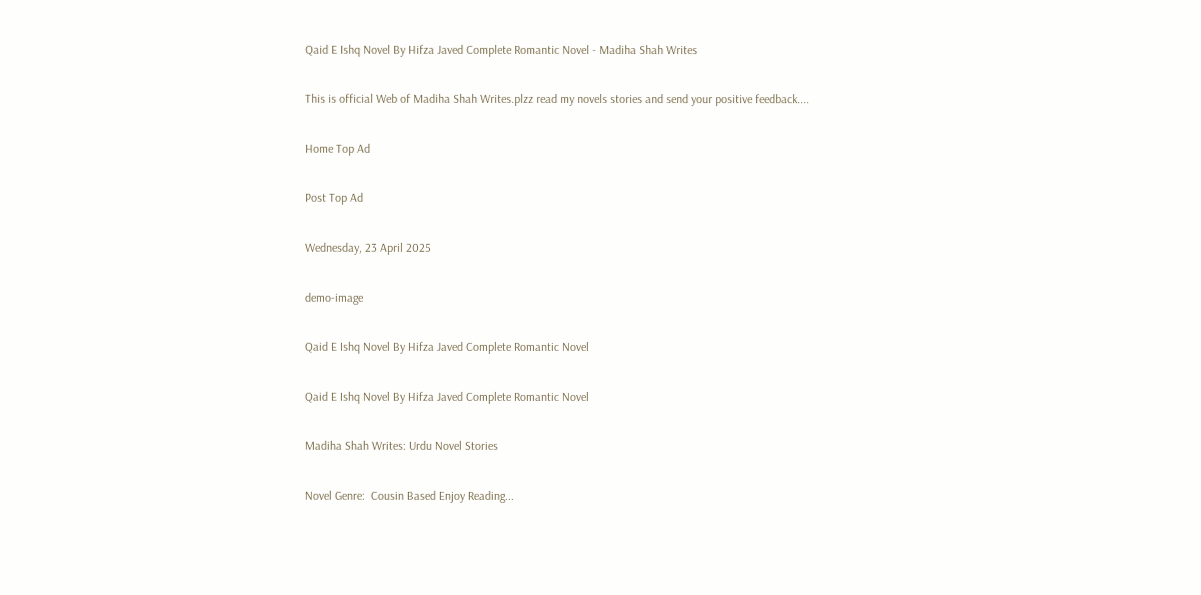Qaid E Ishq Novel By Hifza Javed Complete Romantic Novel - Madiha Shah Writes

This is official Web of Madiha Shah Writes.plzz read my novels stories and send your positive feedback....

Home Top Ad

Post Top Ad

Wednesday, 23 April 2025

demo-image

Qaid E Ishq Novel By Hifza Javed Complete Romantic Novel

Qaid E Ishq Novel By Hifza Javed Complete Romantic Novel

Madiha Shah Writes: Urdu Novel Stories

Novel Genre:  Cousin Based Enjoy Reading...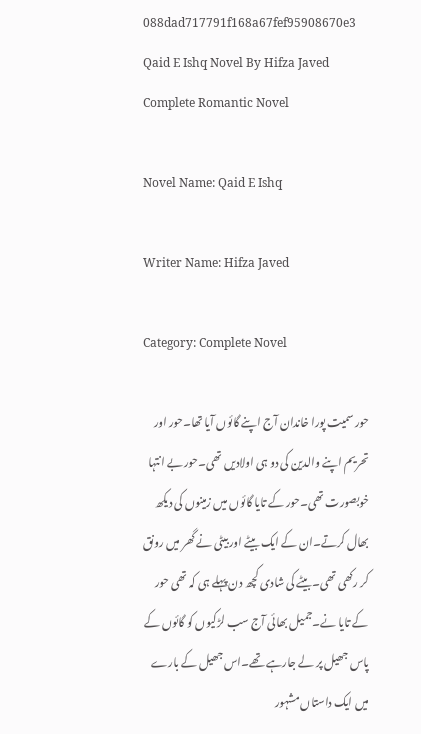088dad717791f168a67fef95908670e3
Qaid E Ishq Novel By Hifza Javed Complete Romantic Novel

Novel Name: Qaid E Ishq

Writer Name: Hifza Javed

Category: Complete Novel

حور سمیت پورا خاندان آج اپنے گائوں آیا تھا۔حور اور تحریم اپنے والدین کی دو ہی اولادیں تھی۔حور بے انتہا خوبصورت تھی۔حور کے تایا گائوں میں زمینوں کی دیکھ بھال کرتے۔ان کے ایک بیٹے اور بیٹی نے گھر میں رونق کر رکھی تھی۔بیٹے کی شادی کچھ دن پہلے ہی کہ تھی حور کے تایا نے۔جمیل بھائی آج سب لڑکیوں کو گائوں کے پاس جھیل پر لے جارہے تھے۔اس جھیل کے بارے میں ایک داستاں مشہور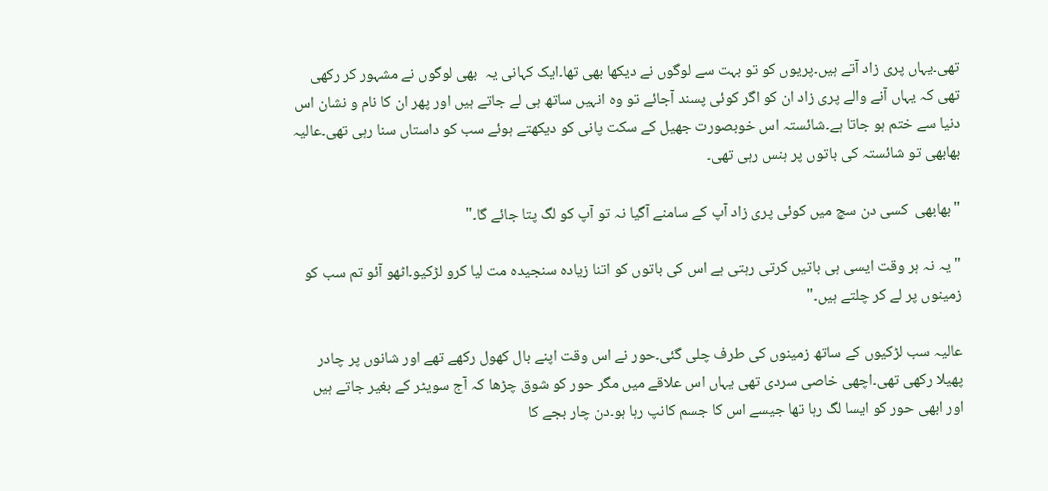تھی۔یہاں پری زاد آتے ہیں۔پریوں کو تو بہت سے لوگوں نے دیکھا بھی تھا۔ایک کہانی یہ  بھی لوگوں نے مشہور کر رکھی تھی کہ یہاں آنے والے پری زاد ان کو اگر کوئی پسند آجائے تو وہ انہیں ساتھ ہی لے جاتے ہیں اور پھر ان کا نام و نشان اس دنیا سے ختم ہو جاتا ہے۔شائستہ اس خوبصورت جھیل کے سکت پانی کو دیکھتے ہوئے سب کو داستاں سنا رہی تھی۔عالیہ بھابھی تو شائستہ کی باتوں پر ہنس رہی تھی۔

"بھابھی  کسی دن سچ میں کوئی پری زاد آپ کے سامنے آگیا نہ تو آپ کو لگ پتا جائے گا۔"

"یہ نہ ہر وقت ایسی ہی باتیں کرتی رہتی ہے اس کی باتوں کو اتنا زیادہ سنجیدہ مت لیا کرو لڑکیو۔اٹھو آئو تم سب کو زمینوں پر لے کر چلتے ہیں۔"

عالیہ سب لڑکیوں کے ساتھ زمینوں کی طرف چلی گئی۔حور نے اس وقت اپنے بال کھول رکھے تھے اور شانوں پر چادر پھیلا رکھی تھی۔اچھی خاصی سردی تھی یہاں اس علاقے میں مگر حور کو شوق چڑھا کہ آج سویٹر کے بغیر جاتے ہیں اور ابھی حور کو ایسا لگ رہا تھا جیسے اس کا جسم کانپ رہا ہو۔دن چار بجے کا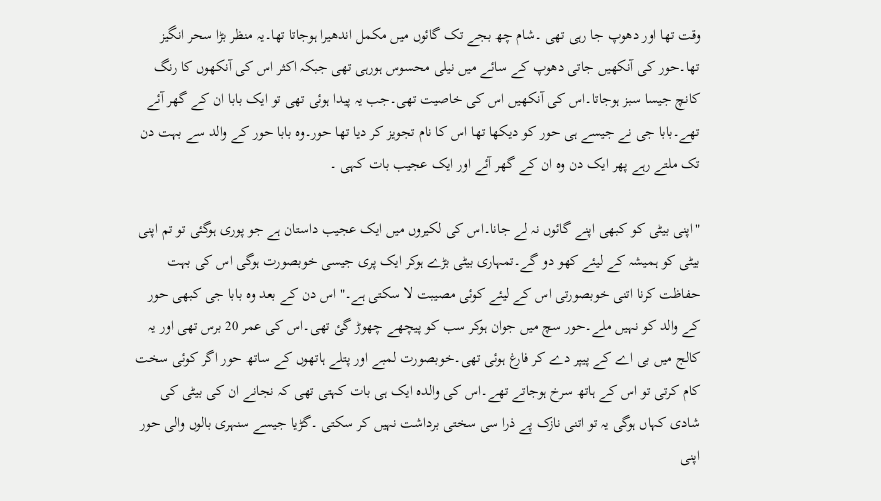وقت تھا اور دھوپ جا رہی تھی ۔شام چھ بجے تک گائوں میں مکمل اندھیرا ہوجاتا تھا۔یہ منظر بڑا سحر انگیز تھا۔حور کی آنکھیں جاتی دھوپ کے سائے میں نیلی محسوس ہورہی تھی جبکہ اکثر اس کی آنکھوں کا رنگ کانچ جیسا سبز ہوجاتا۔اس کی آنکھیں اس کی خاصیت تھی۔جب یہ پیدا ہوئی تھی تو ایک بابا ان کے گھر آئے تھے۔بابا جی نے جیسے ہی حور کو دیکھا تھا اس کا نام تجویز کر دیا تھا حور۔وہ بابا حور کے والد سے بہت دن تک ملتے رہے پھر ایک دن وہ ان کے گھر آئے اور ایک عجیب بات کہی ۔

"اپنی بیٹی کو کبھی اپنے گائوں نہ لے جانا۔اس کی لکیروں میں ایک عجیب داستان ہے جو پوری ہوگئی تو تم اپنی بیٹی کو ہمیشہ کے لیئے کھو دو گے۔تمہاری بیٹی بڑے ہوکر ایک پری جیسی خوبصورت ہوگی اس کی بہت حفاظت کرنا اتنی خوبصورتی اس کے لیئے کوئی مصیبت لا سکتی ہے۔" اس دن کے بعد وہ بابا جی کبھی حور کے والد کو نہیں ملے۔حور سچ میں جوان ہوکر سب کو پیچھے چھوڑ گئ تھی۔اس کی عمر 20 برس تھی اور یہ کالج میں بی اے کے پیپر دے کر فارغ ہوئی تھی۔خوبصورت لمبے اور پتلے ہاتھوں کے ساتھ حور اگر کوئی سخت کام کرتی تو اس کے ہاتھ سرخ ہوجاتے تھے۔اس کی والدہ ایک ہی بات کہتی تھی کہ نجانے ان کی بیٹی کی شادی کہاں ہوگی یہ تو اتنی نازک پے ذرا سی سختی برداشت نہیں کر سکتی ۔گڑیا جیسے سنہری بالوں والی حور اپنی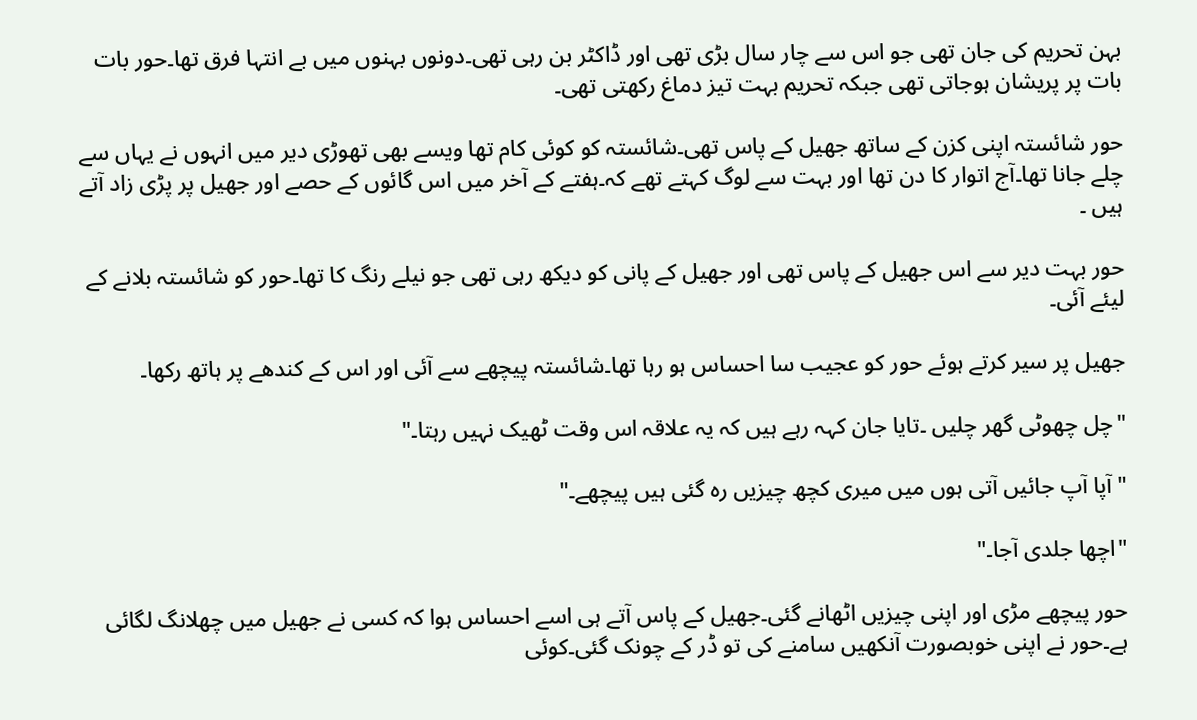بہن تحریم کی جان تھی جو اس سے چار سال بڑی تھی اور ڈاکٹر بن رہی تھی۔دونوں بہنوں میں بے انتہا فرق تھا۔حور بات بات پر پریشان ہوجاتی تھی جبکہ تحریم بہت تیز دماغ رکھتی تھی۔

حور شائستہ اپنی کزن کے ساتھ جھیل کے پاس تھی۔شائستہ کو کوئی کام تھا ویسے بھی تھوڑی دیر میں انہوں نے یہاں سے چلے جانا تھا۔آج اتوار کا دن تھا اور بہت سے لوگ کہتے تھے کہ۔ہفتے کے آخر میں اس گائوں کے حصے اور جھیل پر پڑی زاد آتے ہیں ۔

حور بہت دیر سے اس جھیل کے پاس تھی اور جھیل کے پانی کو دیکھ رہی تھی جو نیلے رنگ کا تھا۔حور کو شائستہ بلانے کے لیئے آئی۔

جھیل پر سیر کرتے ہوئے حور کو عجیب سا احساس ہو رہا تھا۔شائستہ پیچھے سے آئی اور اس کے کندھے پر ہاتھ رکھا۔

"چل چھوٹی گھر چلیں ۔تایا جان کہہ رہے ہیں کہ یہ علاقہ اس وقت ٹھیک نہیں رہتا۔"

"آپا آپ جائیں آتی ہوں میں میری کچھ چیزیں رہ گئی ہیں پیچھے۔"

"اچھا جلدی آجا۔"

حور پیچھے مڑی اور اپنی چیزیں اٹھانے گئی۔جھیل کے پاس آتے ہی اسے احساس ہوا کہ کسی نے جھیل میں چھلانگ لگائی ہے۔حور نے اپنی خوبصورت آنکھیں سامنے کی تو ڈر کے چونک گئی۔کوئی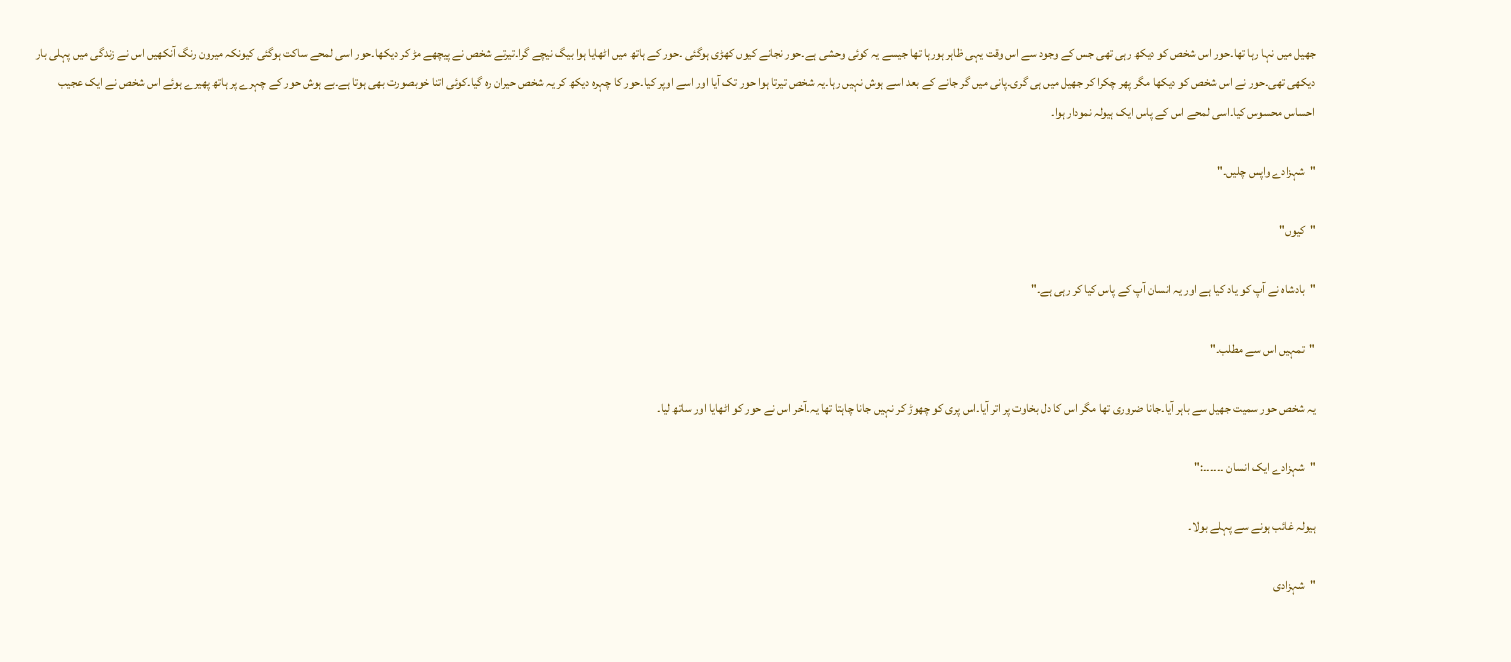جھیل میں نہا رہا تھا۔حور اس شخص کو دیکھ رہی تھی جس کے وجود سے اس وقت یہی ظاہر ہورہا تھا جیسے یہ کوئی وحشی ہے۔حور نجانے کیوں کھڑی ہوگئی ۔حور کے ہاتھ میں اٹھایا ہوا بیگ نیچے گرا۔تیرتے شخص نے پیچھے مڑ کر دیکھا۔حور اسی لمحے ساکت ہوگئی کیونکہ میرون رنگ آنکھیں اس نے زندگی میں پہلی بار دیکھی تھی۔حور نے اس شخص کو دیکھا مگر پھر چکرا کر جھیل میں ہی گری۔پانی میں گر جانے کے بعد اسے ہوش نہیں رہا۔یہ شخص تیرتا ہوا حور تک آیا اور اسے اوپر کیا۔حور کا چہرہ دیکھ کر یہ شخص حیران رہ گیا۔کوئی اتنا خوبصورت بھی ہوتا ہے۔بے ہوش حور کے چہرے پر ہاتھ پھیرے ہوئے اس شخص نے ایک عجیب احساس محسوس کیا۔اسی لمحے اس کے پاس ایک ہیولہ نمودار ہوا۔

"شہزادے واپس چلیں۔"

"کیوں"

"بادشاہ نے آپ کو یاد کیا ہے اور یہ انسان آپ کے پاس کیا کر رہی ہے۔"

"تمہیں اس سے مطلب۔"

یہ شخص حور سمیت جھیل سے باہر آیا۔جانا ضروری تھا مگر اس کا دل بخاوت پر اتر آیا۔اس پری کو چھوڑ کر نہیں جانا چاہتا تھا یہ۔آخر اس نے حور کو اٹھایا اور ساتھ لیا۔

"شہزادے ایک انسان ۔۔۔۔۔۔:"

ہیولہ غائب ہونے سے پہلے بولا۔

"شہزادی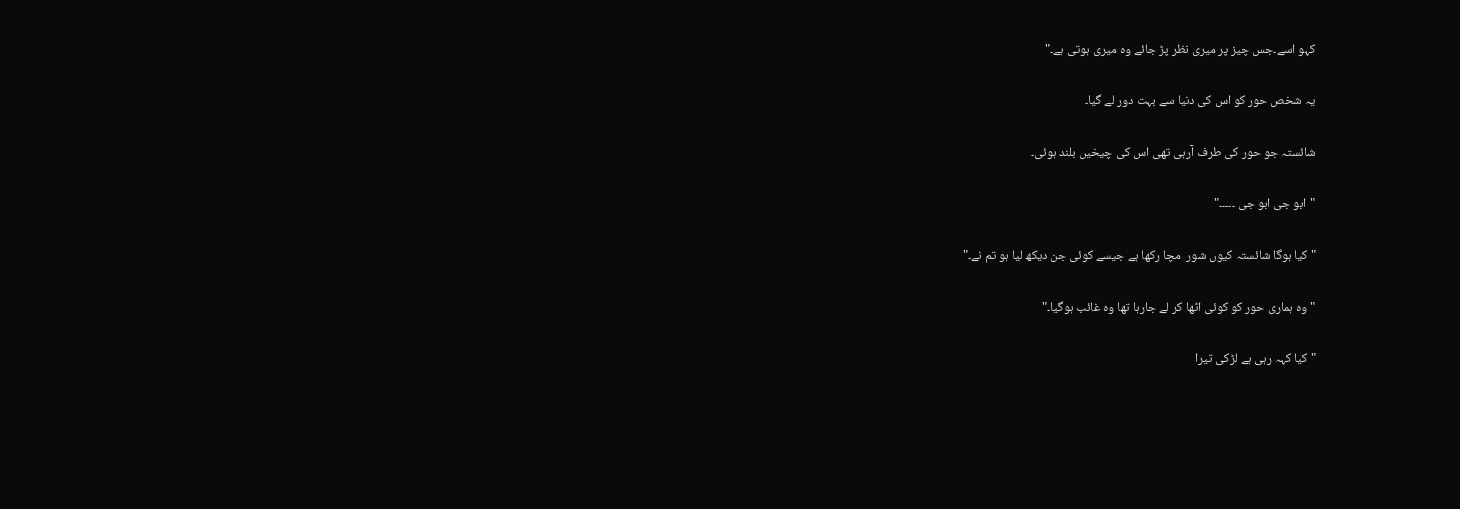کہو اسے۔جس چیز پر میری نظر پڑ جائے وہ میری ہوتی ہے۔"

یہ شخص حور کو اس کی دنیا سے بہت دور لے گیا۔

شائستہ جو حور کی طرف آرہی تھی اس کی چیخیں بلند ہوئی۔

"ابو جی ابو جی ۔۔۔۔۔"

"کیا ہوگا شائستہ کیوں شور  مچا رکھا ہے جیسے کوئی جن دیکھ لیا ہو تم نے۔"

"وہ ہماری حور کو کوئی اٹھا کر لے جارہا تھا وہ غائب ہوگیا۔"

"کیا کہہ رہی ہے لڑکی تیرا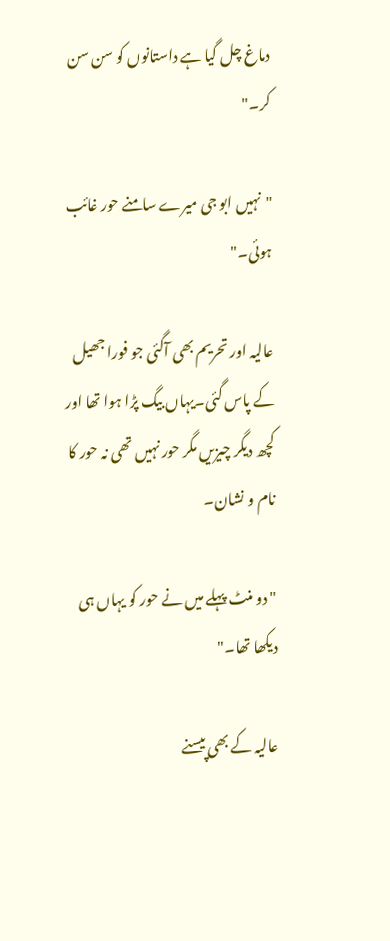دماغ چل گیا ہے داستانوں کو سن سن کر۔"

"نہیں ابو جی میرے سامنے حور غائب ہوئی۔"

عالیہ اور تحریم بھی آگئی جو فورا جھیل کے پاس گئی۔یہاں بیگ پڑا ہوا تھا اور کچھ دیگر چیزیں مگر حور نہیں تھی نہ حور کا نام و نشان۔

" دو منٹ پہلے میں نے حور کو یہاں ہی دیکھا تھا۔"

عالیہ کے بھی پیسنے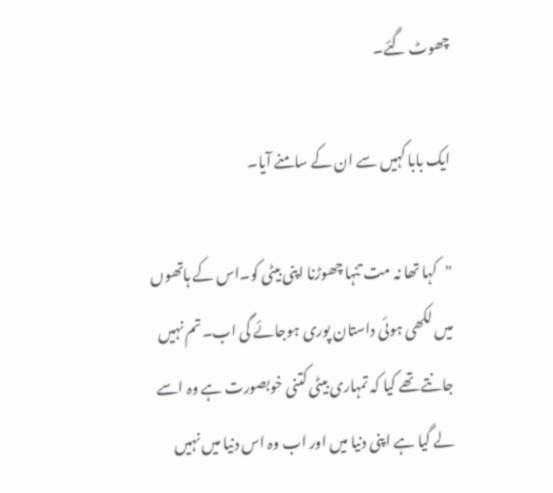چھوٹ گئے۔

ایک بابا کہیں سے ان کے سامنے آیا۔

"کہا تھا نہ مت تنہا چھوڑنا اپنی بیٹی کو۔اس کے ہاتھوں میں لکھی ہوئی داستان پوری ہوجائے گی اب۔تم نہیں جانتے تھے کیا کہ تمہاری بیٹی کتنی خوبصورت ہے وہ اسے لے گیا ہے اپنی دنیا میں اور اب وہ اس دنیا میں نہیں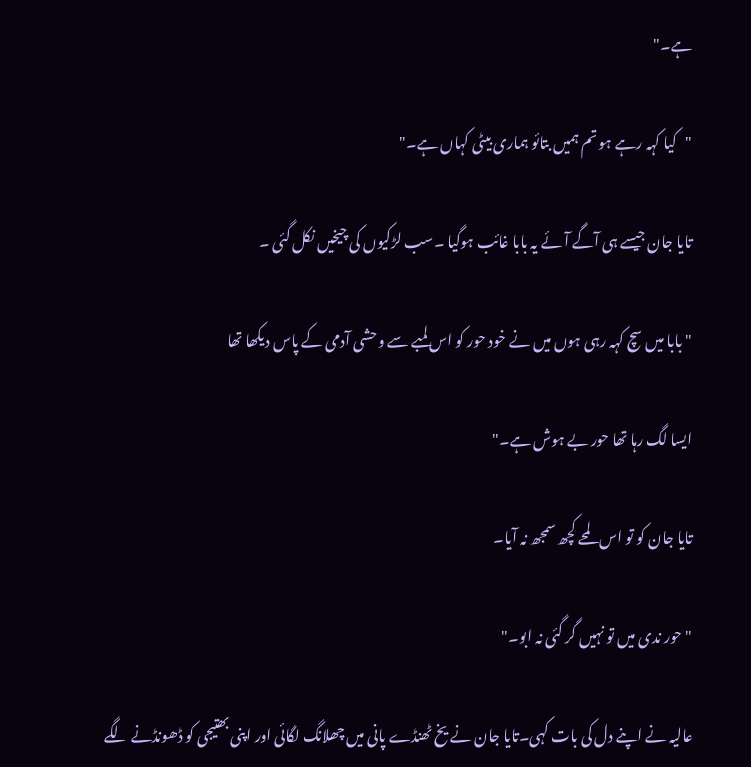ہے۔"

"کیا کہہ رہے ہو تم ہمیں بتائو ہماری بیٹی کہاں ہے۔"

تایا جان جیسے ہی آگے آئے یہ بابا غائب ہوگیا ۔سب لڑکیوں کی چیخیں نکل گئی ۔

"بابا میں سچ کہہ رہی ہوں میں نے خود حور کو اس لمبے سے وحشی آدمی کے پاس دیکھا تھا

ایسا لگ رہا تھا حور بے ہوش ہے۔"

تایا جان کو تو اس لمحے کچھ سمجھ نہ آیا۔

" حور ندی میں تو نہیں گر گئی نہ ابو۔"

عالیہ نے اپنے دل کی بات کہی۔تایا جان نے یخ ٹھنڈے پانی میں چھلانگ لگائی اور اپنی بھتیجی کو ڈھونڈنے لگے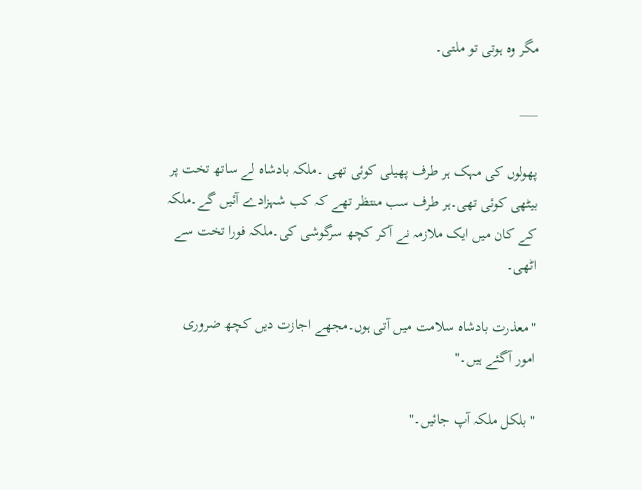مگر وہ ہوتی تو ملتی۔

___

پھولوں کی مہک ہر طرف پھیلی کوئی تھی ۔ملکہ بادشاہ لے ساتھ تخت پر بیٹھی کوئی تھی۔ہر طرف سب منتظر تھے کہ کب شہزادے آئیں گے۔ملکہ کے کان میں ایک ملازمہ نے آکر کچھ سرگوشی کی۔ملکہ فورا تخت سے اٹھی۔

"معذرت بادشاہ سلامت میں آتی ہوں۔مجھے اجازت دیں کچھ ضروری امور آگئے ہیں۔"

"بلکل ملکہ آپ جائیں۔"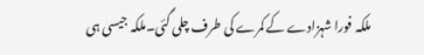ملکہ فورا شہزادے کے کمرے کی طرف چلی گئی۔ملکہ جیسی ہی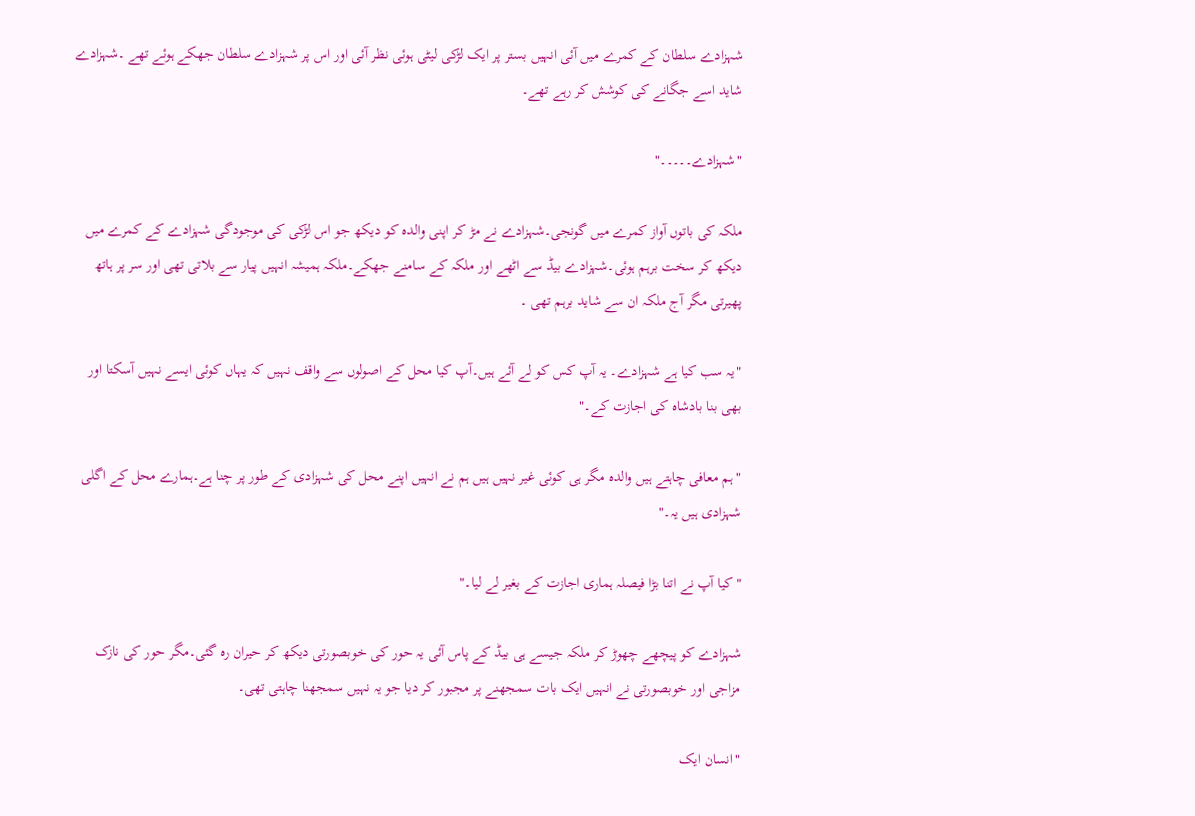شہزادے سلطان کے کمرے میں آئی انہیں بستر پر ایک لڑکی لیٹی ہوئی نظر آئی اور اس پر شہزادے سلطان جھکے ہوئے تھے ۔شہزادے شاید اسے جگانے کی کوشش کر رہے تھے۔

"شہزادے۔۔۔۔۔"

ملکہ کی باتوں آواز کمرے میں گونجی۔شہزادے نے مڑ کر اپنی والدہ کو دیکھ جو اس لڑکی کی موجودگی شہزادے کے کمرے میں دیکھ کر سخت برہم ہوئی۔شہزادے بیڈ سے اٹھے اور ملکہ کے سامنے جھکے۔ملکہ ہمیشہ انہیں پیار سے بلاتی تھی اور سر پر ہاتھ پھیرتی مگر آج ملکہ ان سے شاید برہم تھی ۔

"یہ سب کیا ہے شہزادے۔ یہ آپ کس کو لے آئے ہیں۔آپ کیا محل کے اصولوں سے واقف نہیں کہ یہاں کوئی ایسے نہیں آسکتا اور بھی بنا بادشاہ کی اجازت کے۔"

"ہم معافی چاہتے ہیں والدہ مگر ہی کوئی غیر نہیں ہیں ہم نے انہیں اپنے محل کی شہزادی کے طور پر چنا ہے۔ہمارے محل کے اگلی شہزادی ہیں یہ۔"

"کیا آپ نے اتنا بڑا فیصلہ ہماری اجازت کے بغیر لے لیا۔"

شہزادے کو پیچھے چھوڑ کر ملکہ جیسے ہی بیڈ کے پاس آئی یہ حور کی خوبصورتی دیکھ کر حیران رہ گئی۔مگر حور کی نازک مزاجی اور خوبصورتی نے انہیں ایک بات سمجھنے پر مجبور کر دیا جو یہ نہیں سمجھنا چاہتی تھی۔

"انسان ایک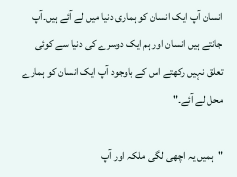انسان آپ ایک انسان کو ہماری دنیا میں لے آئے ہیں۔آپ جانتے ہیں انسان اور ہم ایک دوسرے کی دنیا سے کوئی تعلق نہیں رکھتے اس کے باوجود آپ ایک انسان کو ہمارے محل لے آئے۔"

"ہمیں یہ اچھی لگی ملکہ اور آپ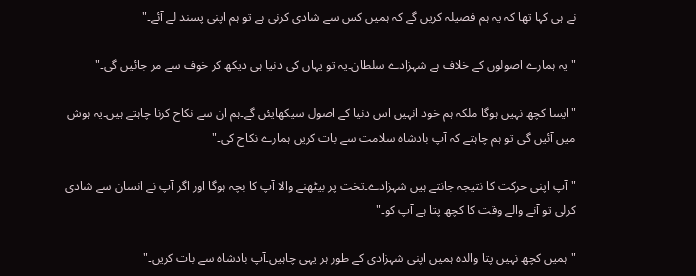نے ہی کہا تھا کہ یہ ہم فصیلہ کریں گے کہ ہمیں کس سے شادی کرنی ہے تو ہم اپنی پسند لے آئے۔"

"یہ ہمارے اصولوں کے خلاف ہے شہزادے سلطان۔یہ تو یہاں کی دنیا ہی دیکھ کر خوف سے مر جائیں گی۔"

"ایسا کچھ نہیں ہوگا ملکہ ہم خود انہیں اس دنیا کے اصول سیکھایئں گے۔ہم ان سے نکاح کرنا چاہتے ہیں۔یہ ہوش میں آئیں گی تو ہم چاہتے کہ آپ بادشاہ سلامت سے بات کریں ہمارے نکاح کی۔"

"آپ اپنی حرکت کا نتیجہ جانتے ہیں شہزادے۔تخت پر بیٹھنے والا آپ کا بچہ ہوگا اور اگر آپ نے انسان سے شادی کرلی تو آنے والے وقت کا کچھ پتا ہے آپ کو۔"

"ہمیں کچھ نہیں پتا والدہ ہمیں اپنی شہزادی کے طور ہر یہی چاہیں۔آپ بادشاہ سے بات کریں۔"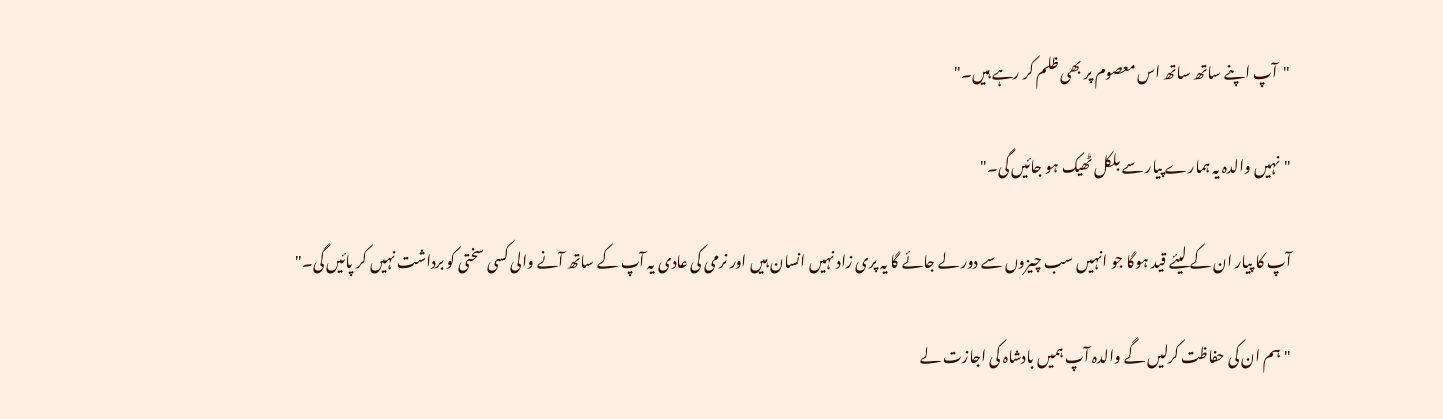"آپ اپنے ساتھ ساتھ اس معصوم پر بھی ظلم کر رہے ہیں۔"

"نہیں والدہ یہ ہمارے پیار سے بلکل ٹھیک ہو جائیں گی۔"

آپ کا پیار ان کے لیئے قید ہوگا جو انہیں سب چیزوں سے دور لے جائے گا یہ پری زاد نہیں انسان ہیں اور نرمی کی عادی یہ آپ کے ساتھ آنے والی کسی سختی کو برداشت نہیں کر پائیں گی۔"

"ہم ان کی حفاظت کرلیں گے والدہ آپ ہمیں بادشاہ کی اجازت لے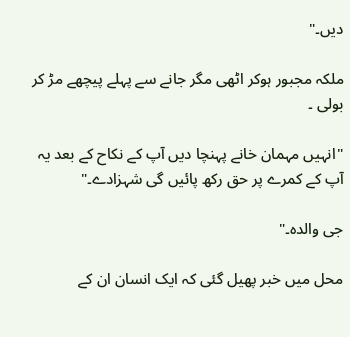دیں۔"

ملکہ مجبور ہوکر اٹھی مگر جانے سے پہلے پیچھے مڑ کر بولی ۔

"انہیں مہمان خانے پہنچا دیں آپ کے نکاح کے بعد یہ آپ کے کمرے پر حق رکھ پائیں گی شہزادے۔"

جی والدہ۔"

محل میں خبر پھیل گئی کہ ایک انسان ان کے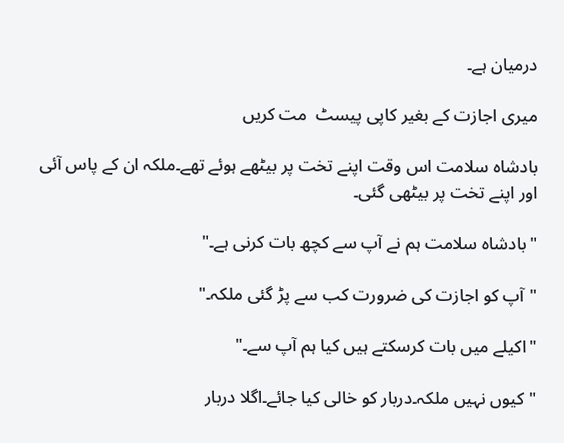درمیان ہے۔

میری اجازت کے بغیر کاپی پیسٹ  مت کریں

بادشاہ سلامت اس وقت اپنے تخت پر بیٹھے ہوئے تھے۔ملکہ ان کے پاس آئی اور اپنے تخت پر بیٹھی گئی۔

"بادشاہ سلامت ہم نے آپ سے کچھ بات کرنی ہے۔"

"آپ کو اجازت کی ضرورت کب سے پڑ گئی ملکہ۔"

"اکیلے میں بات کرسکتے ہیں کیا ہم آپ سے۔"

"کیوں نہیں ملکہ۔دربار کو خالی کیا جائے۔اگلا دربار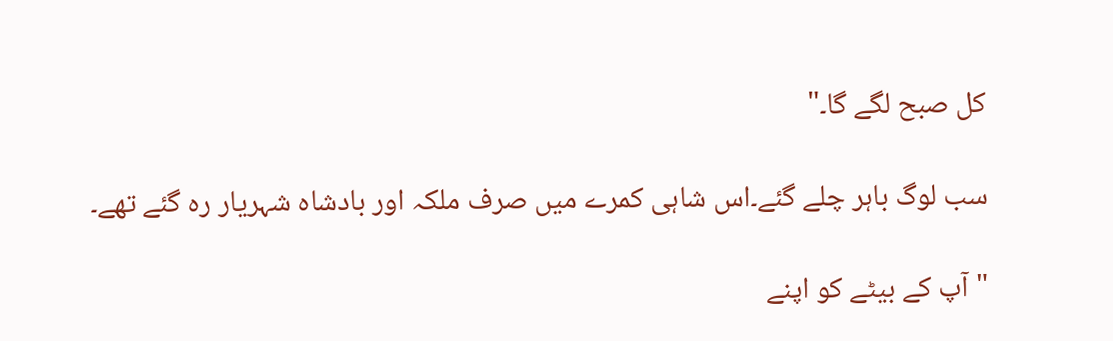کل صبح لگے گا۔"

سب لوگ باہر چلے گئے۔اس شاہی کمرے میں صرف ملکہ اور بادشاہ شہریار رہ گئے تھے۔

"آپ کے بیٹے کو اپنے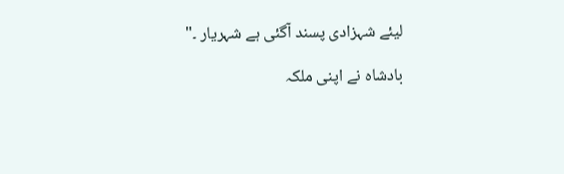لیئے شہزادی پسند آگئی ہے شہریار ۔"

بادشاہ نے اپنی ملکہ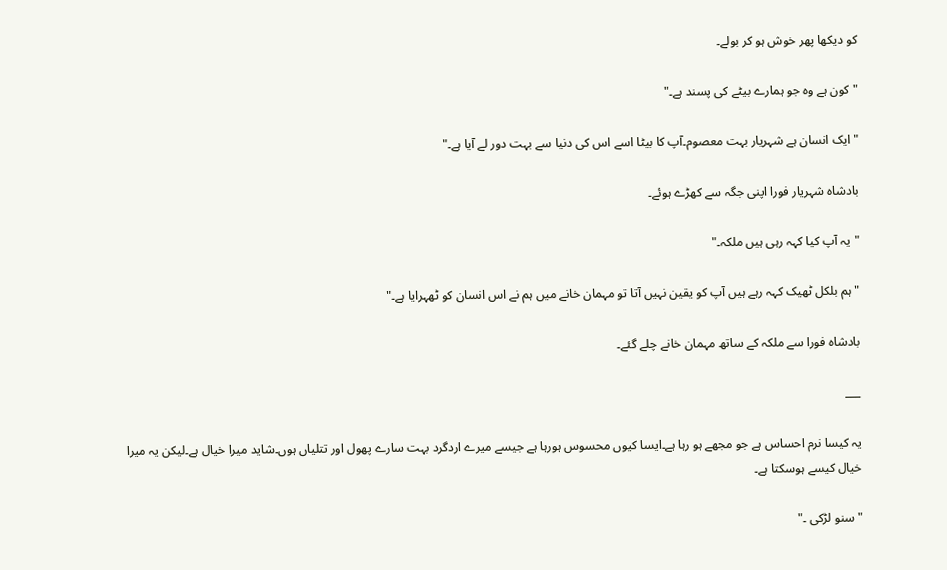کو دیکھا پھر خوش ہو کر بولے۔

"کون ہے وہ جو ہمارے بیٹے کی پسند ہے۔"

"ایک انسان ہے شہریار بہت معصوم۔آپ کا بیٹا اسے اس کی دنیا سے بہت دور لے آیا ہے۔"

بادشاہ شہریار فورا اپنی جگہ سے کھڑے ہوئے۔

"یہ آپ کیا کہہ رہی ہیں ملکہ۔"

"ہم بلکل ٹھیک کہہ رہے ہیں آپ کو یقین نہیں آتا تو مہمان خانے میں ہم نے اس انسان کو ٹھہرایا ہے۔"

بادشاہ فورا سے ملکہ کے ساتھ مہمان خانے چلے گئے۔

___

یہ کیسا نرم احساس ہے جو مجھے ہو رہا ہے۔ایسا کیوں محسوس ہورہا ہے جیسے میرے اردگرد بہت سارے پھول اور تتلیاں ہوں۔شاید میرا خیال ہے۔لیکن یہ میرا خیال کیسے ہوسکتا ہے۔

"سنو لڑکی ۔"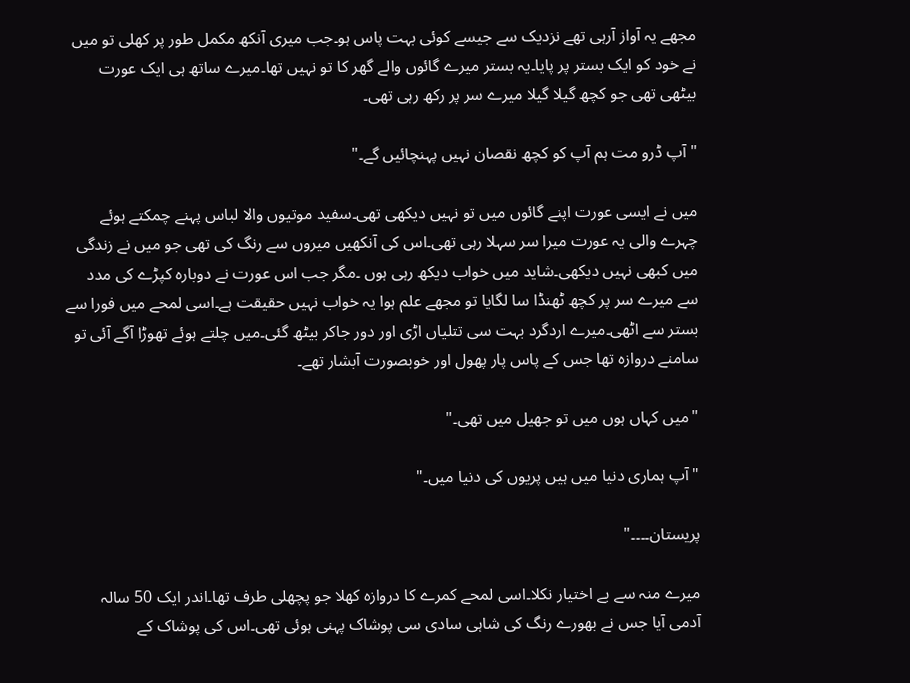مجھے یہ آواز آرہی تھے نزدیک سے جیسے کوئی بہت پاس ہو۔جب میری آنکھ مکمل طور پر کھلی تو میں نے خود کو ایک بستر پر پایا۔یہ بستر میرے گائوں والے گھر کا تو نہیں تھا۔میرے ساتھ ہی ایک عورت بیٹھی تھی جو کچھ گیلا گیلا میرے سر پر رکھ رہی تھی۔

"آپ ڈرو مت ہم آپ کو کچھ نقصان نہیں پہنچائیں گے۔"

میں نے ایسی عورت اپنے گائوں میں تو نہیں دیکھی تھی۔سفید موتیوں والا لباس پہنے چمکتے ہوئے چہرے والی یہ عورت میرا سر سہلا رہی تھی۔اس کی آنکھیں میروں سے رنگ کی تھی جو میں نے زندگی میں کبھی نہیں دیکھی۔شاید میں خواب دیکھ رہی ہوں ۔مگر جب اس عورت نے دوبارہ کپڑے کی مدد سے میرے سر پر کچھ ٹھنڈا سا لگایا تو مجھے علم ہوا یہ خواب نہیں حقیقت ہے۔اسی لمحے میں فورا سے بستر سے اٹھی۔میرے اردگرد بہت سی تتلیاں اڑی اور دور جاکر بیٹھ گئی۔میں چلتے ہوئے تھوڑا آگے آئی تو سامنے دروازہ تھا جس کے پاس پار پھول اور خوبصورت آبشار تھے۔

"میں کہاں ہوں میں تو جھیل میں تھی۔"

"آپ ہماری دنیا میں ہیں پریوں کی دنیا میں۔"

پریستان۔۔۔۔"

میرے منہ سے بے اختیار نکلا۔اسی لمحے کمرے کا دروازہ کھلا جو پچھلی طرف تھا۔اندر ایک 50 سالہ آدمی آیا جس نے بھورے رنگ کی شاہی سادی سی پوشاک پہنی ہوئی تھی۔اس کی پوشاک کے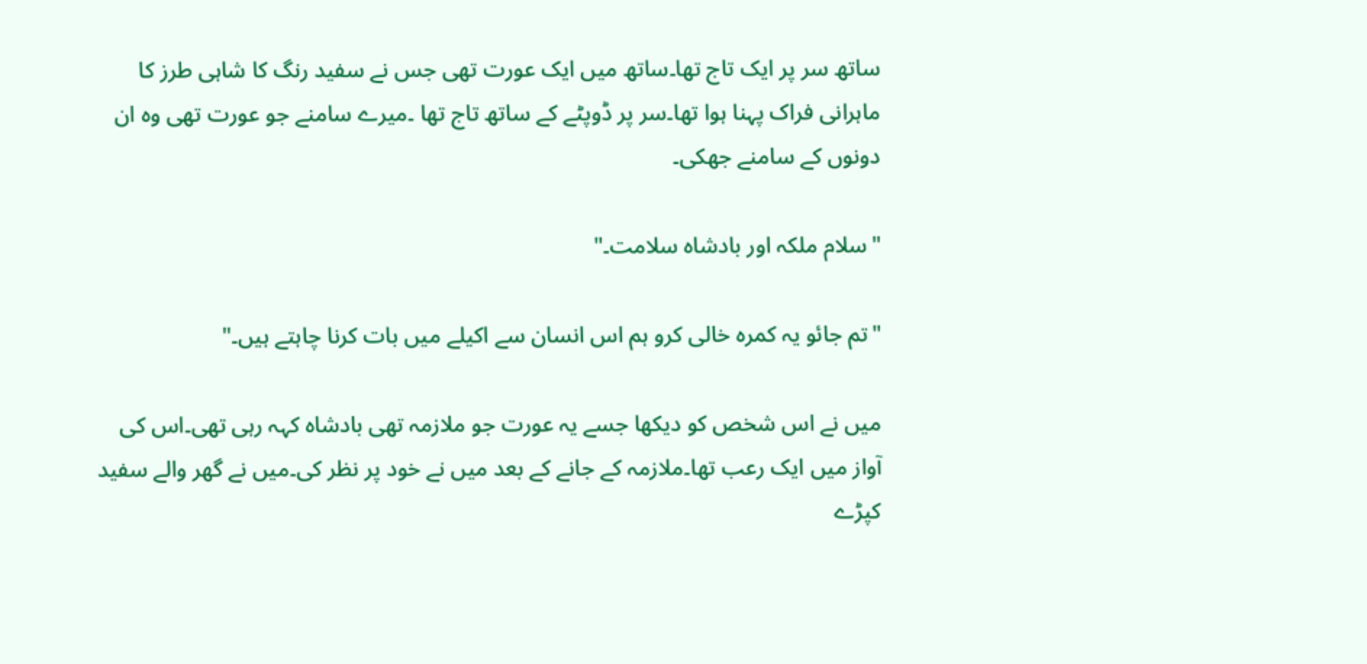ساتھ سر پر ایک تاج تھا۔ساتھ میں ایک عورت تھی جس نے سفید رنگ کا شاہی طرز کا ماہرانی فراک پہنا ہوا تھا۔سر پر ڈوپٹے کے ساتھ تاج تھا ۔میرے سامنے جو عورت تھی وہ ان دونوں کے سامنے جھکی۔

"سلام ملکہ اور بادشاہ سلامت۔"

"تم جائو یہ کمرہ خالی کرو ہم اس انسان سے اکیلے میں بات کرنا چاہتے ہیں۔"

میں نے اس شخص کو دیکھا جسے یہ عورت جو ملازمہ تھی بادشاہ کہہ رہی تھی۔اس کی آواز میں ایک رعب تھا۔ملازمہ کے جانے کے بعد میں نے خود پر نظر کی۔میں نے گھر والے سفید کپڑے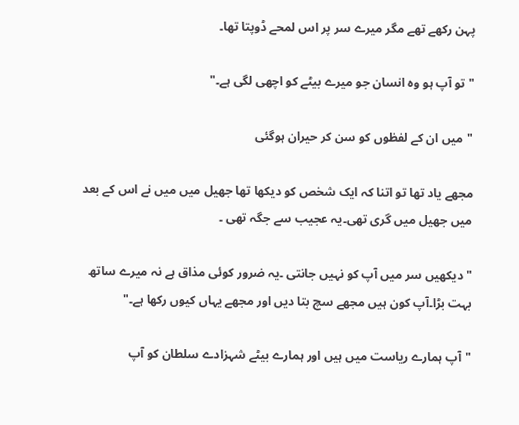پہن رکھے تھے مگر میرے سر پر اس لمحے ڈوپتا تھا۔

"تو آپ ہو وہ انسان جو میرے بیٹے کو اچھی لگی ہے۔"

"میں ان کے لفظوں کو سن کر حیران ہوگئی

مجھے یاد تھا تو اتنا کہ ایک شخص کو دیکھا تھا جھیل میں میں نے اس کے بعد میں جھیل میں گری تھی۔یہ عجیب سے جگہ تھی ۔

"دیکھیں سر میں آپ کو نہیں جانتی ۔یہ ضرور کوئی مذاق ہے نہ میرے ساتھ بہت بڑا۔آپ کون ہیں مجھے سچ بتا دیں اور مجھے یہاں کیوں رکھا ہے۔"

"آپ ہمارے ریاست میں ہیں اور ہمارے بیٹے شہزادے سلطان کو آپ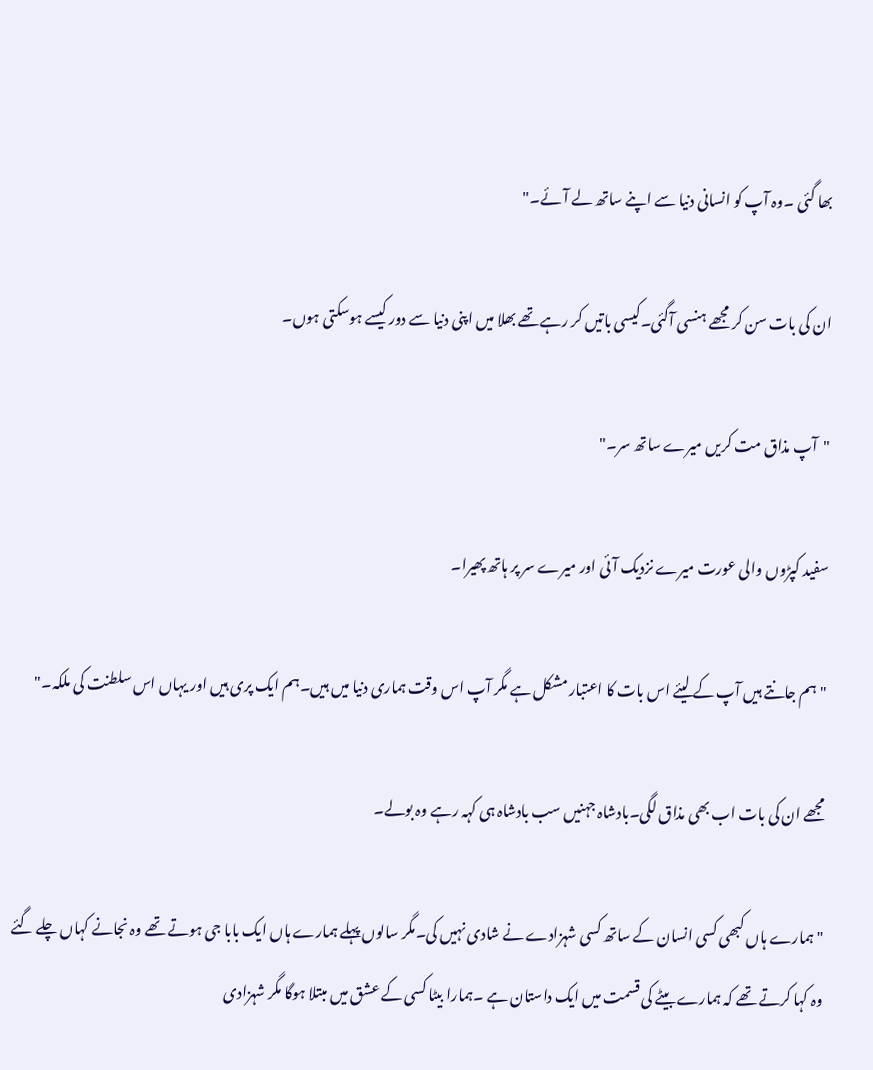بھا گئی ۔وہ آپ کو انسانی دنیا سے اپنے ساتھ لے آئے۔"

ان کی بات سن کر مجھے ہنسی آگئی۔کیسی باتیں کر رہے تھے بھلا میں اپنی دنیا سے دور کیسے ہوسکتی ہوں۔

"آپ مذاق مت کریں میرے ساتھ سر۔"

سفید کپڑوں والی عورت میرے نزدیک آئی اور میرے سر پر ہاتھ پھیرا۔

"ہم جانتے ہیں آپ کے لیئے اس بات کا اعتبار مشکل ہے مگر آپ اس وقت ہماری دنیا میں ہیں۔ہم ایک پری ہیں اور یہاں اس سلطنت کی ملکہ۔"

مجھے ان کی بات اب بھی مذاق لگی۔بادشاہ جہنیں سب بادشاہ ہی کہہ رہے وہ بولے۔

"ہمارے ہاں کبھی کسی انسان کے ساتھ کسی شہزادے نے شادی نہیں کی۔مگر سالوں پہلے ہمارے ہاں ایک بابا جی ہوتے تھے وہ نجانے کہاں چلے گئے وہ کہا کرتے تھے کہ ہمارے بیٹے کی قسمت میں ایک داستان ہے ۔ہمارا بیٹا کسی کے عشق میں مبتلا ہوگا مگر شہزادی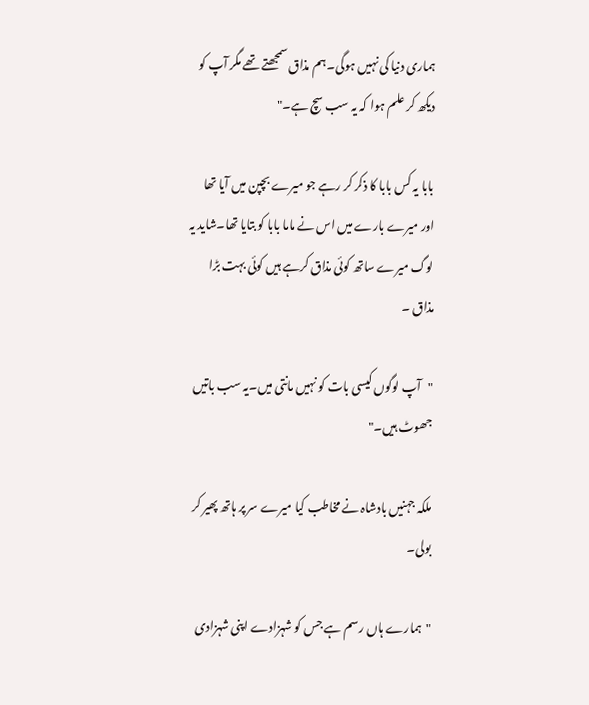ہماری دنیا کی نہیں ہوگی۔ہم مذاق سمجھتے تھے مگر آپ کو دیکھ کر علم ہوا کہ یہ سب سچ ہے۔"

بابا یہ کس بابا کا ذکر کر رہے جو میرے بچپن میں آیا تھا اور میرے بارے میں اس نے ماما بابا کو بتایا تھا۔شاید یہ لوگ میرے ساتھ کوئی مذاق کرہے ہیں کوئی بہت بڑا مذاق ۔

"آپ لوگوں کیسی بات کو نہیں مانتی میں۔یہ سب باتیں جھوٹ ہیں۔"

ملکہ جہنیں بادشاہ نے مخاطب کیا میرے سر پر ہاتھ پھیر کر بولی۔

"ہمارے ہاں رسم ہے جس کو شہزادے اپنی شہزادی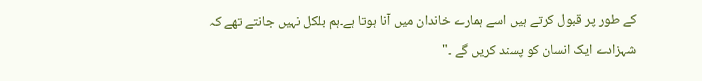کے طور پر قبول کرتے ہیں اسے ہمارے خاندان میں آنا ہوتا ہے۔ہم بلکل نہیں جانتے تھے کہ شہزادے ایک انسان کو پسند کریں گے ۔"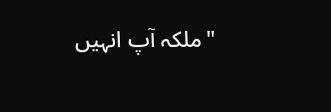"ملکہ آپ انہیں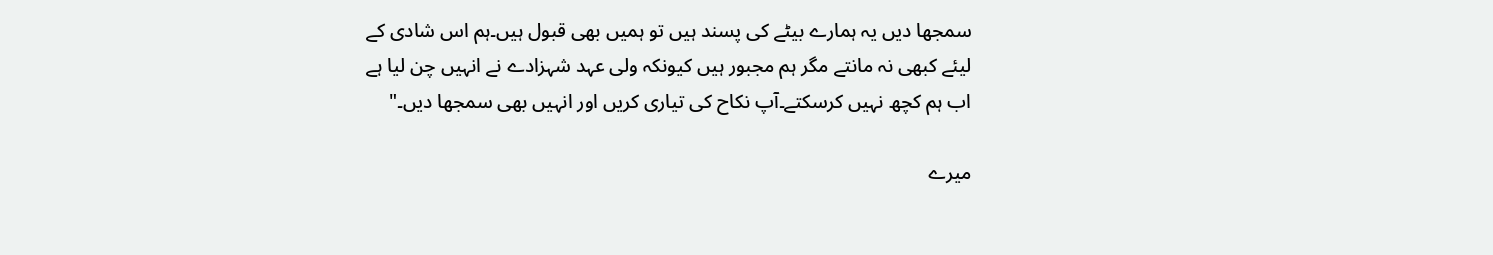سمجھا دیں یہ ہمارے بیٹے کی پسند ہیں تو ہمیں بھی قبول ہیں۔ہم اس شادی کے لیئے کبھی نہ مانتے مگر ہم مجبور ہیں کیونکہ ولی عہد شہزادے نے انہیں چن لیا ہے اب ہم کچھ نہیں کرسکتے۔آپ نکاح کی تیاری کریں اور انہیں بھی سمجھا دیں۔"

میرے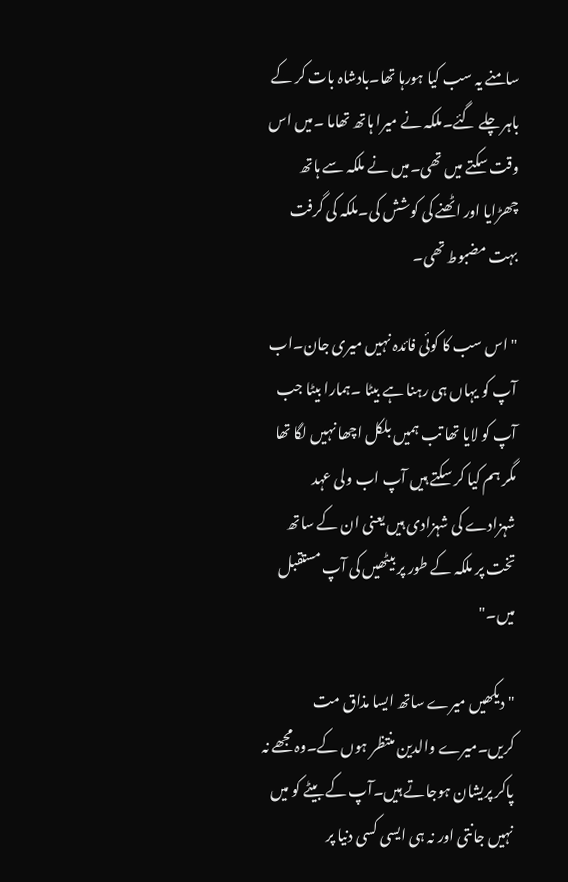سامنے یہ سب کیا ہورہا تھا۔بادشاہ بات کر کے باہر چلے گئے۔ملکہ نے میرا ہاتھ تھاما ۔میں اس وقت سکتے میں تھی۔میں نے ملکہ سے ہاتھ چھڑایا اور اٹھنے کی کوشش کی۔ملکہ کی گرفت بہت مضبوط تھی۔

"اس سب کا کوئی فائدہ نہیں میری جان۔اب آپ کو یہاں ہی رہنا ہے بیٹا ۔ہمارا بیٹا جب آپ کو لایا تھا تب ہمیں بلکل اچھا نہیں لگا تھا مگر ہم کیا کر سکتے ہیں آپ اب ولی عہد شہزادے کی شہزادی ہیں یعنی ان کے ساتھ تخت پر ملکہ کے طور پر بیٹھیں کی آپ مستقبل میں۔"

"دیکھیں میرے ساتھ ایسا مذاق مت کریں۔میرے والدین منتظر ہوں کے۔وہ مجھے نہ پاکر پریشان ہوجاتے ہیں۔آپ کے بیٹے کو میں نہیں جانتی اور نہ ہی ایسی کسی دنیا پر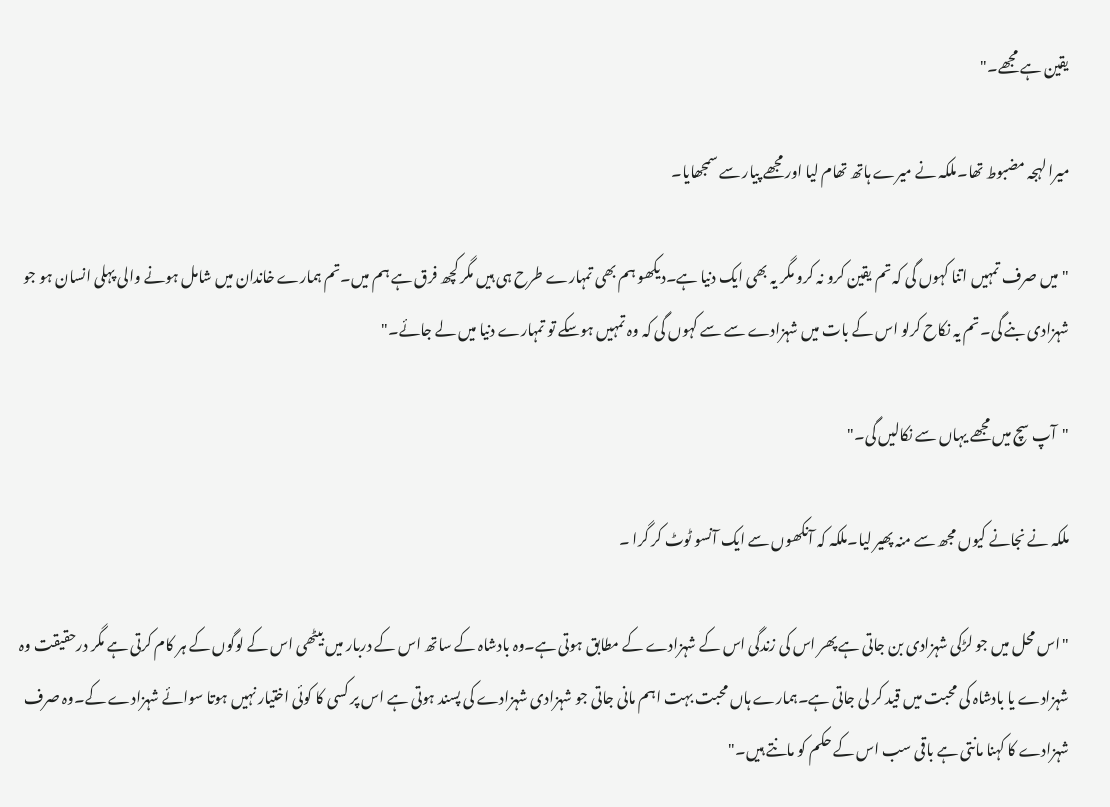یقین ہے مجھے۔"

میرا لہجہ مضبوط تھا۔ملکہ نے میرے ہاتھ تھام لیا اور مجھے پیار سے سمجھایا۔

"میں صرف تمہیں اتنا کہوں گی کہ تم یقین کرو نہ کرو مگر یہ بھی ایک دنیا ہے۔دیکھو ہم بھی تمہارے طرح ہی ہیں مگر کچھ فرق ہے ہم میں۔تم ہمارے خاندان میں شامل ہونے والی پہلی انسان ہو جو شہزادی بنے گی۔تم یہ نکاح کرلو اس کے بات میں شہزادے سے سے کہوں گی کہ وہ تمہیں ہوسکے تو تمہارے دنیا میں لے جائے۔"

"آپ سچ میں مجھے یہاں سے نکالیں گی۔"

ملکہ نے نجانے کیوں مجھ سے منہ پھیر لیا۔ملکہ کہ آنکھوں سے ایک آنسو ٹوٹ کر گرا ۔

"اس محل میں جو لڑکی شہزادی بن جاتی ہے پھر اس کی زندگی اس کے شہزادے کے مطابق ہوتی ہے۔وہ بادشاہ کے ساتھ اس کے دربار میں بیٹھی اس کے لوگوں کے ہر کام کرتی ہے مگر درحقیقت وہ شہزادے یا بادشاہ کی محبت میں قید کر لی جاتی ہے۔ہمارے ہاں محبت بہت اہم مانی جاتی جو شہزادی شہزادے کی پسند ہوتی ہے اس پر کسی کا کوئی اختیار نہیں ہوتا سوائے شہزادے کے۔وہ صرف شہزادے کا کہنا مانتی ہے باقی سب اس کے حکم کو مانتے ہیں۔"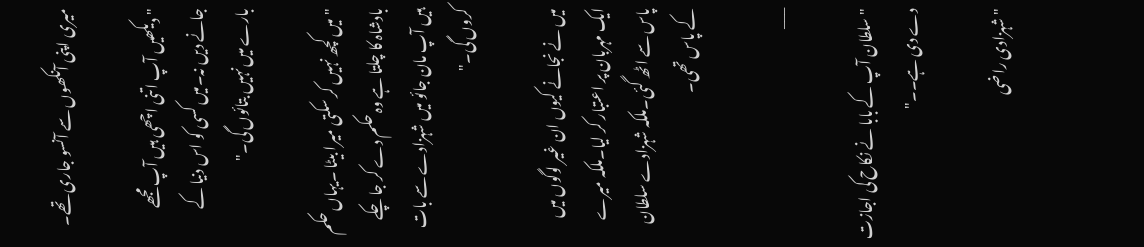میری اپنی آنکھوں سے آنسو جاری تھے۔

"دیکھیں آپ اتنی اچھی ہیں آپ مجھے جانے دیں نہ۔میں کسی کو اس دنیا کے بارے میں نہیں بتائوں گی۔"

"میں کچھ نہیں کر سکتی میرا بیٹا ۔یہاں حکم بادشاہ کا چلتا ہے وہ حکم دے کر جا چکے ہیں آپ مان جائو میں شہزادے سے بات کروں گی۔"

میں نے نجانے کیوں ان غیر لوگوں میں ایک مہربان پر اعتبار کر لیا۔ملکہ میرے پاس سے اٹھ گئی۔ملکہ شہزادے سلطان کے پاس تھی۔

___

"سلطان آپ کے بابا نے نکاح کی اجازت دے دی ہے۔۔"

"شہزادی راضی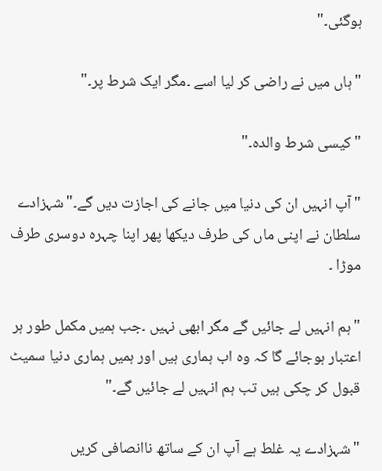ہوگئی۔"

"ہاں میں نے راضی کر لیا اسے ۔مگر ایک شرط پر۔"

"کیسی شرط والدہ۔"

"آپ انہیں ان کی دنیا میں جانے کی اجازت دیں گے۔"شہزادے سلطان نے اپنی ماں کی طرف دیکھا پھر اپنا چہرہ دوسری طرف موڑا ۔

"ہم انہیں لے جائیں گے مگر ابھی نہیں ۔جب ہمیں مکمل طور ہر اعتبار ہوجائے گا کہ وہ اب ہماری ہیں اور ہمیں ہماری دنیا سمیٹ قبول کر چکی ہیں تب ہم انہیں لے جائیں گے۔"

"شہزادے یہ غلط ہے آپ ان کے ساتھ ناانصافی کریں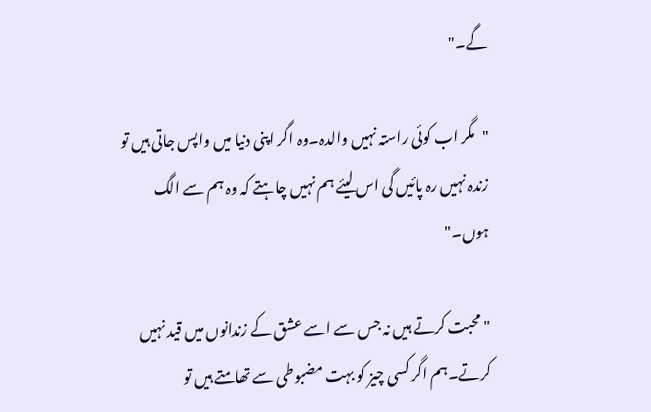گے۔"

"مگر اب کوئی راستہ نہیں والدہ۔وہ اگر اپنی دنیا میں واپس جاتی ہیں تو زندہ نہیں رہ پائیں گی اس لیئے ہم نہیں چاہتے کہ وہ ہم سے الگ ہوں۔"

"محبت کرتے ہیں نہ جس سے اسے عشق کے زندانوں میں قید نہیں کرتے۔ہم اگر کسی چیز کو بہت مضبوطی سے تھامتے ہیں تو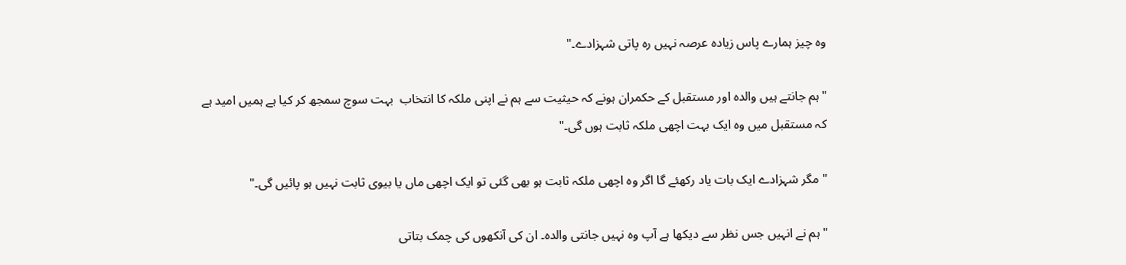وہ چیز ہمارے پاس زیادہ عرصہ نہیں رہ پاتی شہزادے۔"

"ہم جانتے ہیں والدہ اور مستقبل کے حکمران ہونے کہ حیثیت سے ہم نے اپنی ملکہ کا انتخاب  بہت سوچ سمجھ کر کیا ہے ہمیں امید ہے کہ مستقبل میں وہ ایک بہت اچھی ملکہ ثابت ہوں گی۔"

" مگر شہزادے ایک بات یاد رکھئے گا اگر وہ اچھی ملکہ ثابت ہو بھی گئی تو ایک اچھی ماں یا بیوی ثابت نہیں ہو پائیں گی۔"

" ہم نے انہیں جس نظر سے دیکھا ہے آپ وہ نہیں جانتی والدہ۔ ان کی آنکھوں کی چمک بتاتی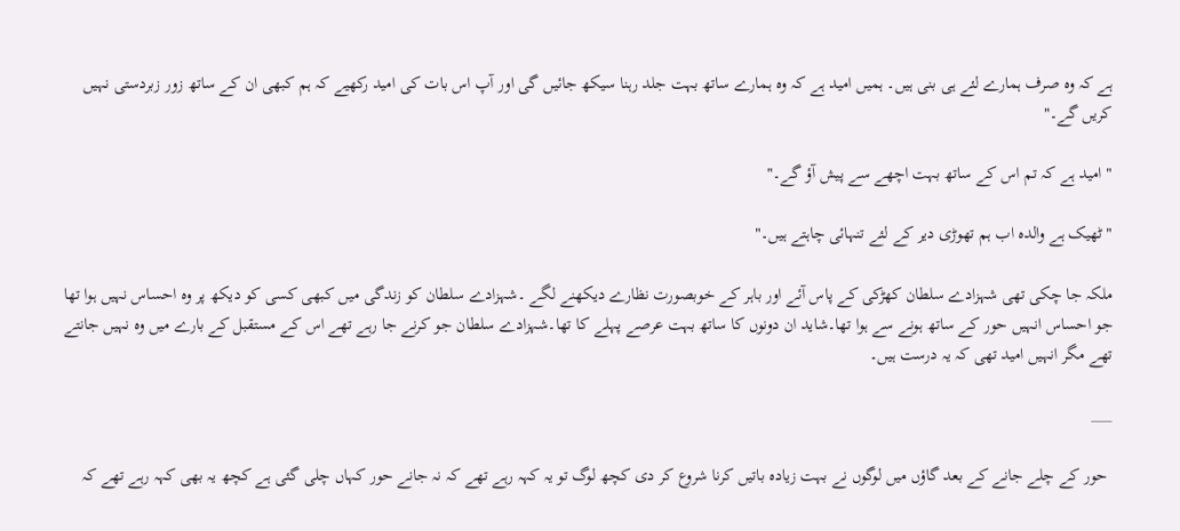ہے کہ وہ صرف ہمارے لئے ہی بنی ہیں۔ ہمیں امید ہے کہ وہ ہمارے ساتھ بہت جلد رہنا سیکھ جائیں گی اور آپ اس بات کی امید رکھیے کہ ہم کبھی ان کے ساتھ زور زبردستی نہیں کریں گے۔"

" امید ہے کہ تم اس کے ساتھ بہت اچھے سے پیش آؤ گے۔"

" ٹھیک ہے والدہ اب ہم تھوڑی دیر کے لئے تنہائی چاہتے ہیں۔"

ملکہ جا چکی تھی شہزادے سلطان کھڑکی کے پاس آئے اور باہر کے خوبصورت نظارے دیکھنے لگے ۔شہزادے سلطان کو زندگی میں کبھی کسی کو دیکھ پر وہ احساس نہیں ہوا تھا جو احساس انہیں حور کے ساتھ ہونے سے ہوا تھا۔شاید ان دونوں کا ساتھ بہت عرصے پہلے کا تھا۔شہزادے سلطان جو کرنے جا رہے تھے اس کے مستقبل کے بارے میں وہ نہیں جانتے تھے مگر انہیں امید تھی کہ یہ درست ہیں۔

___

 حور کے چلے جانے کے بعد گاؤں میں لوگوں نے بہت زیادہ باتیں کرنا شروع کر دی کچھ لوگ تو یہ کہہ رہے تھے کہ نہ جانے حور کہاں چلی گئی ہے کچھ یہ بھی کہہ رہے تھے کہ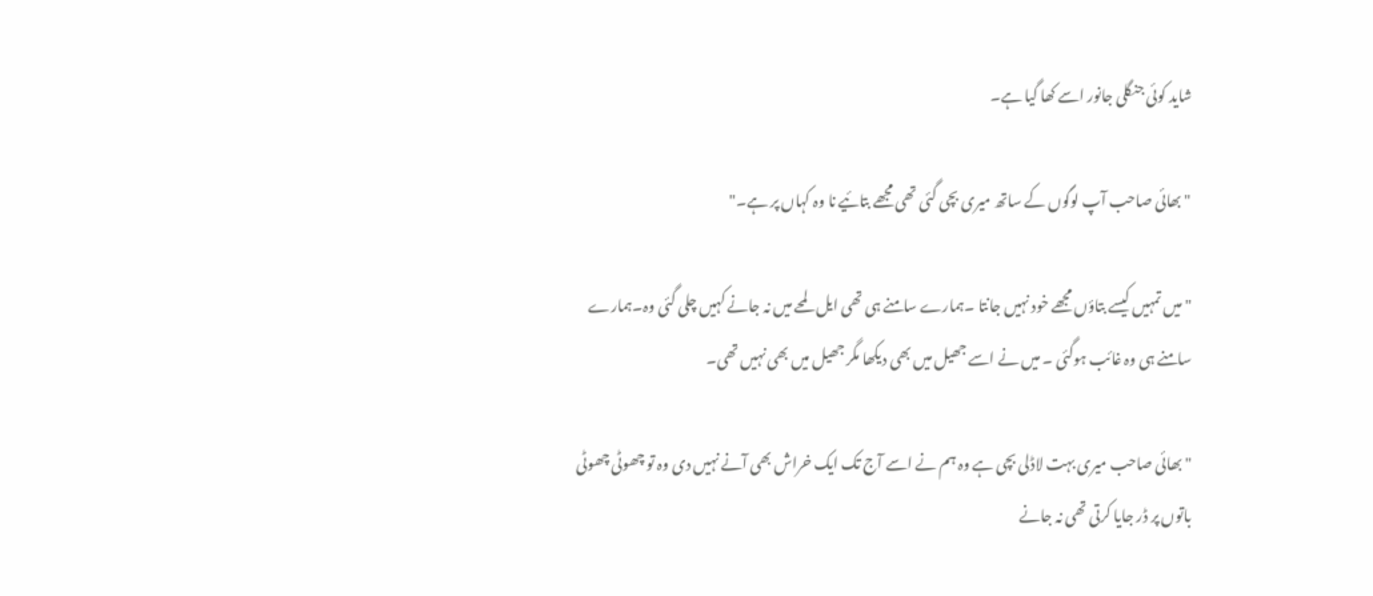شاید کوئی جنگلی جانور اسے کھا گیا ہے۔

" بھائی صاحب آپ لوگوں کے ساتھ میری بچی گئی تھی مجھے بتائیے نا وہ کہاں پر ہے۔"

" میں تمہیں کیسے بتاؤں مجھے خود نہیں جانتا ۔ہمارے سامنے ہی تھی ایل لمحے میں نہ جانے کہیں چلی گئی وہ۔ہمارے سامنے ہی وہ غائب ہوگئی ۔ میں نے اسے جھیل میں بھی دیکھا مگر جھیل میں بھی نہیں تھی۔

" بھائی صاحب میری بہت لاڈلی بچی ہے وہ ہم نے اسے آج تک ایک خراش بھی آنے نہیں دی وہ تو چھوٹی چھوٹی باتوں پر ڈر جایا کرتی تھی نہ جانے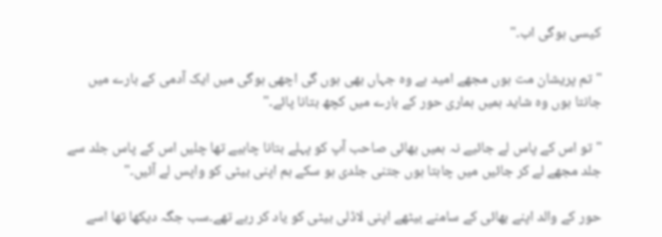کیسی ہوگی اب۔"

" تم پریشان مت ہوں مجھے امید ہے وہ جہاں بھی ہوں گی اچھی ہوگی میں ایک آدمی کے بارے میں جانتا ہوں وہ شاید ہمیں ہماری حور کے بارے میں کچھ بتانا پائے۔"

" تو اس کے پاس لے جائیے نہ ہمیں بھائی صاحب آپ کو پہلے بتانا چاہیے تھا چلیں اس کے پاس جلد سے جلد مجھے لے کر جائیں میں چاہتا ہوں جتنی جلدی ہو سکے ہم اپنی بیٹی کو واپس لے آئیں۔"

حور کے والد اپنے بھائی کے سامنے بیٹھے اپنی لاڈلی بیٹی کو یاد کر رہے تھے۔سب جگہ دیکھا تھا اسے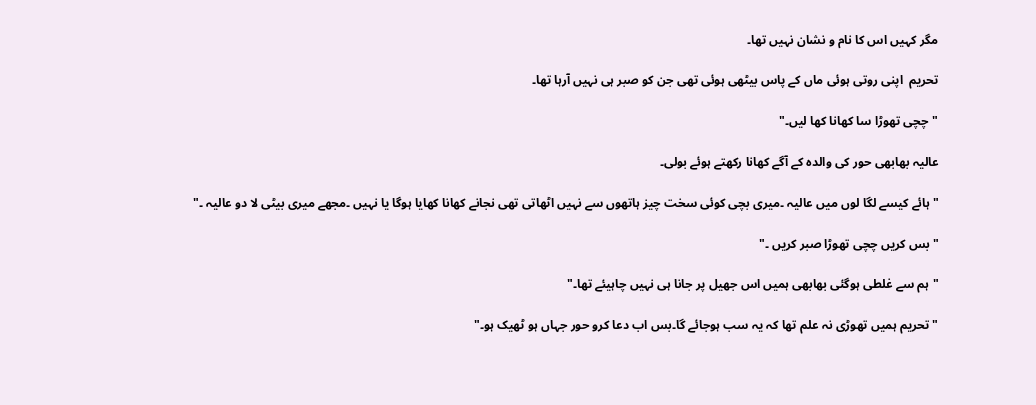مگر کہیں اس کا نام و نشان نہیں تھا۔

تحریم  اپنی روتی ہوئی ماں کے پاس بیٹھی ہوئی تھی جن کو صبر ہی نہیں آرہا تھا۔

"چچی تھوڑا سا کھانا کھا لیں۔"

عالیہ بھابھی حور کی والدہ کے آگے کھانا رکھتے ہوئے بولی۔

"ہائے کیسے لگا لوں میں عالیہ ۔میری بچی کوئی سخت چیز ہاتھوں سے نہیں اٹھاتی تھی نجانے کھانا کھایا ہوگا یا نہیں ۔مجھے میری بیٹی لا دو عالیہ ۔"

"بس کریں چچی تھوڑا صبر کریں ۔"

"ہم سے غلطی ہوگئی بھابھی ہمیں اس جھیل پر جانا ہی نہیں چاہیئے تھا۔"

"تحریم ہمیں تھوڑی نہ علم تھا کہ یہ سب ہوجائے گا۔بس اب دعا کرو حور جہاں ہو ٹھیک ہو۔"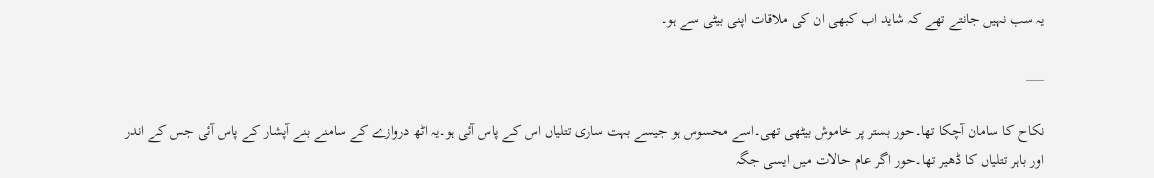یہ سب نہیں جانتے تھے کہ شاید اب کبھی ان کی ملاقات اپنی بیٹی سے ہو۔

___

نکاح کا سامان آچکا تھا۔حور بستر پر خاموش بیٹھی تھی۔اسے محسوس ہو جیسے بہت ساری تتلیاں اس کے پاس آئی ہو۔یہ اٹھ دروازے کے سامنے بنے آپشار کے پاس آئی جس کے اندر اور باہر تتلیاں کا ڈھیر تھا۔حور اگر عام حالات میں ایسی جگہ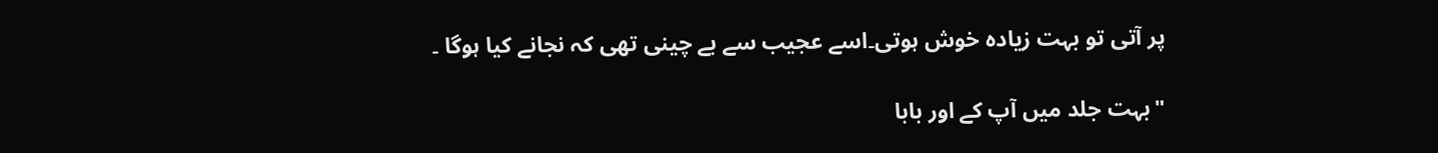پر آتی تو بہت زیادہ خوش ہوتی۔اسے عجیب سے بے چینی تھی کہ نجانے کیا ہوگا ۔

"بہت جلد میں آپ کے اور بابا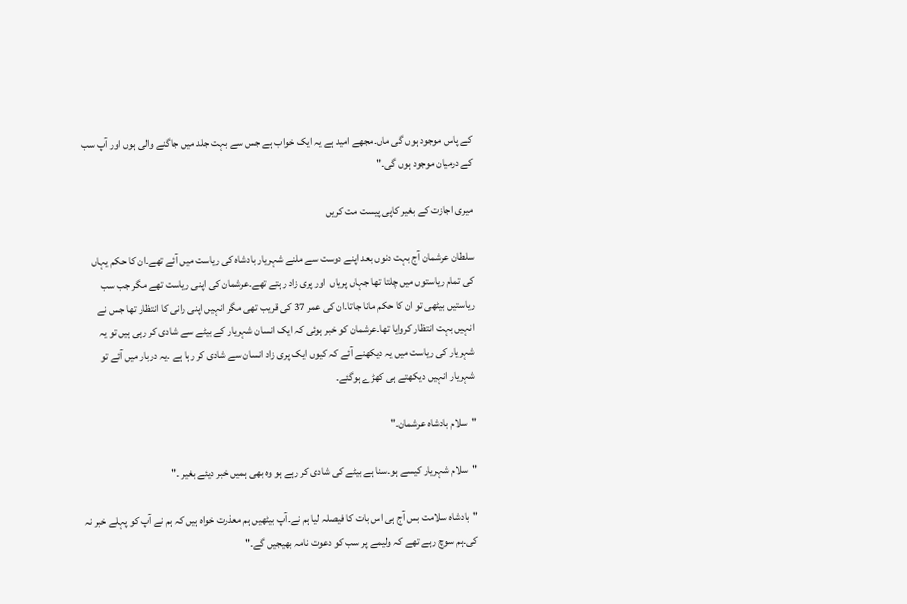کے پاس موجود ہوں گی ماں۔مجھے امید ہے یہ ایک خواب ہے جس سے بہت جلد میں جاگنے والی ہوں اور آپ سب کے درمیان موجود ہوں گی۔"

میری اجازت کے بغیر کاپی پیست مت کریں

سلطان عرشمان آج بہت دنوں بعد اپنے دوست سے ملنے شہریار بادشاہ کی ریاست میں آئے تھے۔ان کا حکم یہاں کی تمام ریاستوں میں چلتا تھا جہاں پریاں  اور پری زاد رہتے تھے۔عرشمان کی اپنی ریاست تھے مگر جب سب ریاستیں بیٹھی تو ان کا حکم مانا جاتا۔ان کی عمر 37 کی قریب تھی مگر انہیں اپنی رانی کا انتظار تھا جس نے انہیں بہت انتظار کروایا تھا۔عرشمان کو خبر ہوئی کہ ایک انسان شہریار کے بیٹے سے شادی کر رہی ہیں تو یہ شہریار کی ریاست میں یہ دیکھنے آئے کہ کیوں ایک پری زاد انسان سے شادی کر رہا ہے ۔یہ دربار میں آئے تو شہریار انہیں دیکھتے ہی کھڑے ہوگئے۔

"سلام بادشاہ عرشمان۔"

"سلام شہریار کیسے ہو۔سنا ہے بیٹے کی شادی کر رہے ہو وہ بھی ہمیں خبر دیئے بغیر ۔"

"بادشاہ سلامت بس آج ہی اس بات کا فیصلہ لیا ہم نے۔آپ بیٹھیں ہم معذرت خواہ ہیں کہ ہم نے آپ کو پہلے خبر نہ کی۔ہم سوچ رہے تھے کہ ولیمے پر سب کو دعوت نامہ بھیجیں گے۔"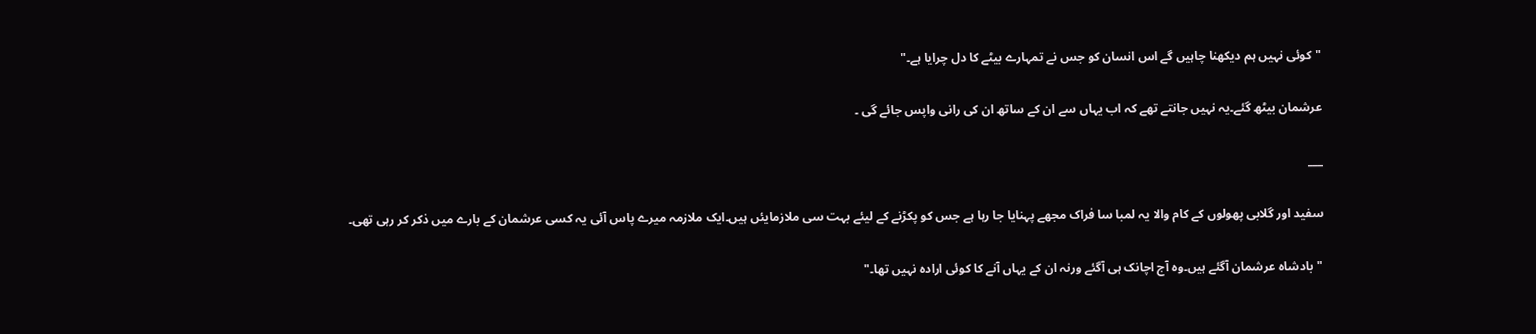"کوئی نہیں ہم دیکھنا چاہیں گے اس انسان کو جس نے تمہارے بیٹے کا دل چرایا ہے۔"

عرشمان بیٹھ گئے۔یہ نہیں جانتے تھے کہ اب یہاں سے ان کے ساتھ ان کی رانی واپس جائے گی ۔

___

سفید اور گلابی پھولوں کے کام والا یہ لمبا سا فراک مجھے پہنایا جا رہا ہے جس کو پکڑنے کے لیئے بہت سی ملازمایئں ہیں۔ایک ملازمہ میرے پاس آئی یہ کسی عرشمان کے بارے میں ذکر کر رہی تھی۔

"بادشاہ عرشمان آگئے ہیں۔وہ آج اچانک ہی آگئے ورنہ ان کے یہاں آنے کا کوئی ارادہ نہیں تھا۔"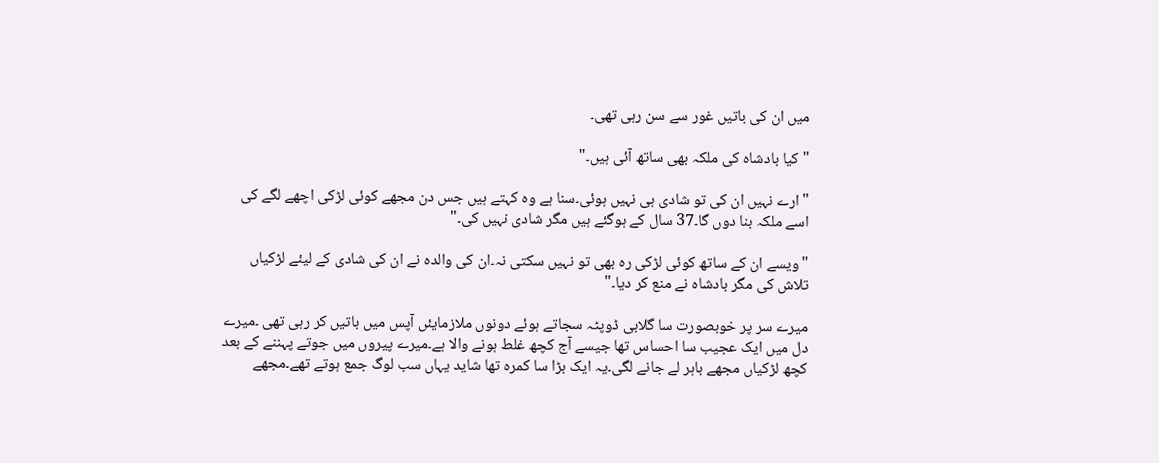میں ان کی باتیں غور سے سن رہی تھی۔

"کیا بادشاہ کی ملکہ بھی ساتھ آئی ہیں۔"

"ارے نہیں ان کی تو شادی ہی نہیں ہوئی۔سنا ہے وہ کہتے ہیں جس دن مجھے کوئی لڑکی اچھے لگے کی اسے ملکہ بنا دوں گا۔37 سال کے ہوگئے ہیں مگر شادی نہیں کی۔"

"ویسے ان کے ساتھ کوئی لڑکی رہ بھی تو نہیں سکتی نہ۔ان کی والدہ نے ان کی شادی کے لیئے لڑکیاں تلاش کی مگر بادشاہ نے منع کر دیا۔"

میرے سر پر خوبصورت سا گلابی ڈوپٹہ سجاتے ہوئے دونوں ملازمایئں آپس میں باتیں کر رہی تھی ۔میرے دل میں ایک عجیب سا احساس تھا جیسے آج کچھ غلط ہونے والا ہے۔میرے پیروں میں جوتے پہننے کے بعد کچھ لڑکیاں مجھے باہر لے جانے لگی۔یہ ایک بڑا سا کمرہ تھا شاید یہاں سب لوگ جمع ہوتے تھے۔مجھے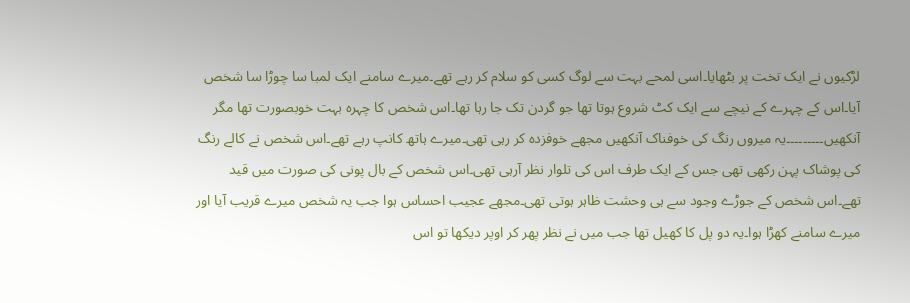لڑکیوں نے ایک تخت پر بٹھایا۔اسی لمحے بہت سے لوگ کسی کو سلام کر رہے تھے۔میرے سامنے ایک لمبا سا چوڑا سا شخص آیا۔اس کے چہرے کے نیچے سے ایک کٹ شروع ہوتا تھا جو گردن تک جا رہا تھا۔اس شخص کا چہرہ بہت خوبصورت تھا مگر آنکھیں۔۔۔۔۔۔۔۔۔یہ میروں رنگ کی خوفناک آنکھیں مجھے خوفزدہ کر رہی تھی۔میرے ہاتھ کانپ رہے تھے۔اس شخص نے کالے رنگ کی پوشاک پہن رکھی تھی جس کے ایک طرف اس کی تلوار نظر آرہی تھی۔اس شخص کے بال پونی کی صورت میں قید تھے۔اس شخص کے جوڑے وجود سے ہی وحشت ظاہر ہوتی تھی۔مجھے عجیب احساس ہوا جب یہ شخص میرے قریب آیا اور میرے سامنے کھڑا ہوا۔یہ دو پل کا کھیل تھا جب میں نے نظر پھر کر اوپر دیکھا تو اس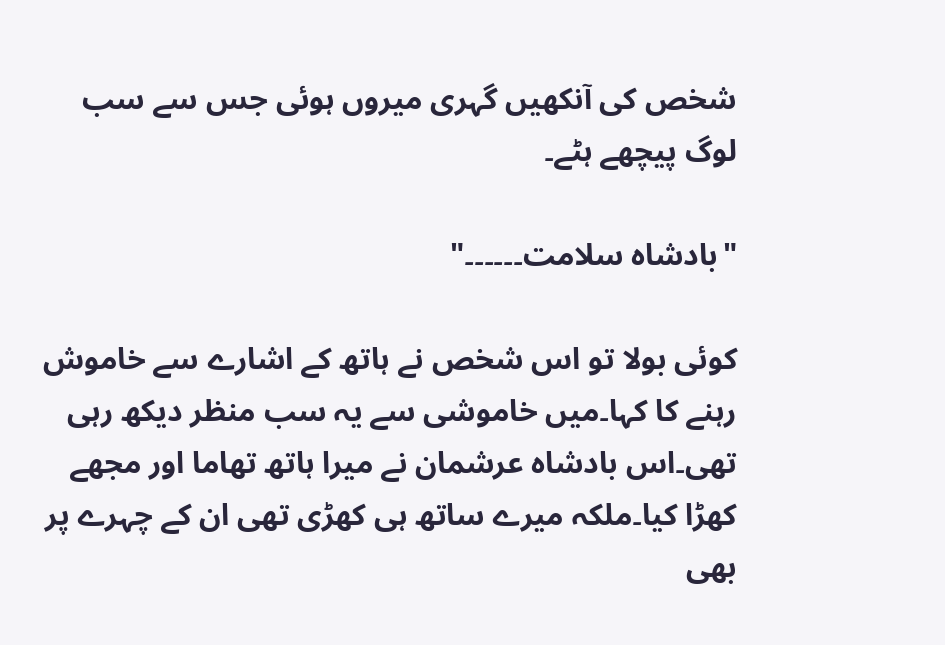شخص کی آنکھیں گہری میروں ہوئی جس سے سب لوگ پیچھے ہٹے۔

"بادشاہ سلامت۔۔۔۔۔۔"

کوئی بولا تو اس شخص نے ہاتھ کے اشارے سے خاموش رہنے کا کہا۔میں خاموشی سے یہ سب منظر دیکھ رہی تھی۔اس بادشاہ عرشمان نے میرا ہاتھ تھاما اور مجھے کھڑا کیا۔ملکہ میرے ساتھ ہی کھڑی تھی ان کے چہرے پر بھی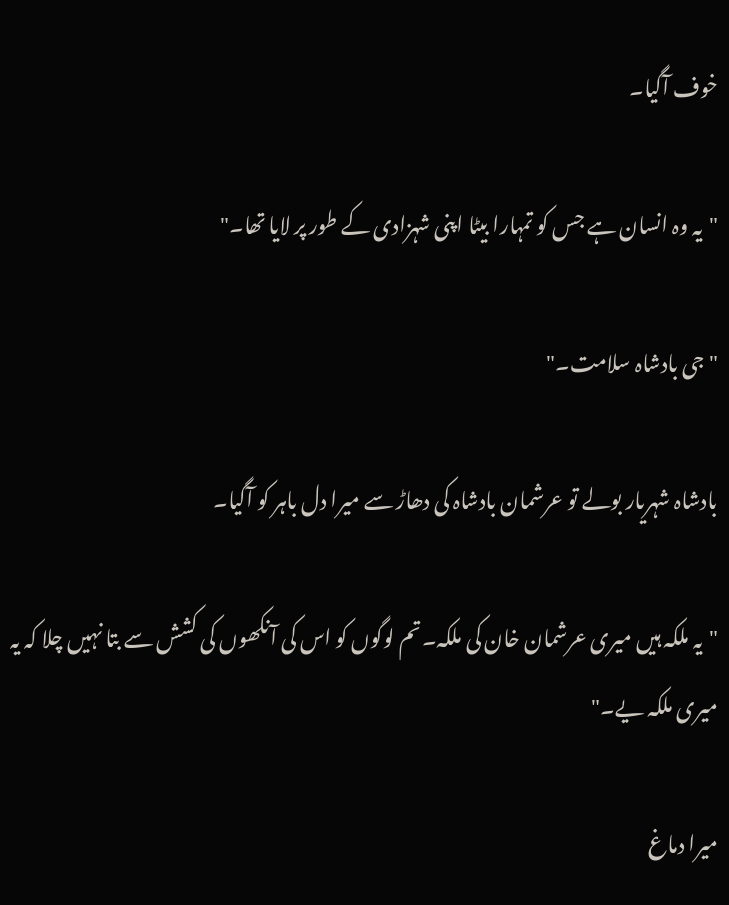خوف آگیا۔

"یہ وہ انسان ہے جس کو تمہارا بیٹا اپنی شہزادی کے طور پر لایا تھا۔"

"جی بادشاہ سلامت۔"

بادشاہ شہریار بولے تو عرشمان بادشاہ کی دھاڑ سے میرا دل باہر کو آگیا۔

"یہ ملکہ ہیں میری عرشمان خان کی ملکہ۔تم لوگوں کو اس کی آنکھوں کی کشش سے بتا نہیں چلا کہ یہ میری ملکہ یے۔"

میرا دماغ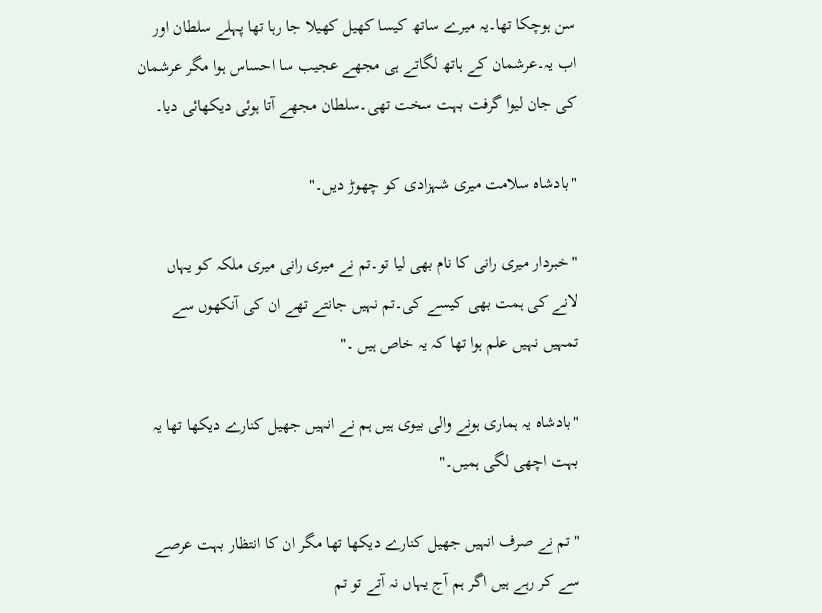سن ہوچکا تھا۔یہ میرے ساتھ کیسا کھیل کھیلا جا رہا تھا پہلے سلطان اور اب یہ۔عرشمان کے ہاتھ لگاتے ہی مجھے عجیب سا احساس ہوا مگر عرشمان کی جان لیوا گرفت بہت سخت تھی۔سلطان مجھے آتا ہوئی دیکھائی دیا۔

"بادشاہ سلامت میری شہزادی کو چھوڑ دیں۔"

"خبردار میری رانی کا نام بھی لیا تو۔تم نے میری رانی میری ملکہ کو یہاں لانے کی ہمت بھی کیسے کی۔تم نہیں جانتے تھے ان کی آنکھوں سے تمہیں نہیں علم ہوا تھا کہ یہ خاص ہیں ۔"

"بادشاہ یہ ہماری ہونے والی بیوی ہیں ہم نے انہیں جھیل کنارے دیکھا تھا یہ بہت اچھی لگی ہمیں۔"

"تم نے صرف انہیں جھیل کنارے دیکھا تھا مگر ان کا انتظار بہت عرصے سے کر رہے ہیں اگر ہم آج یہاں نہ آتے تو تم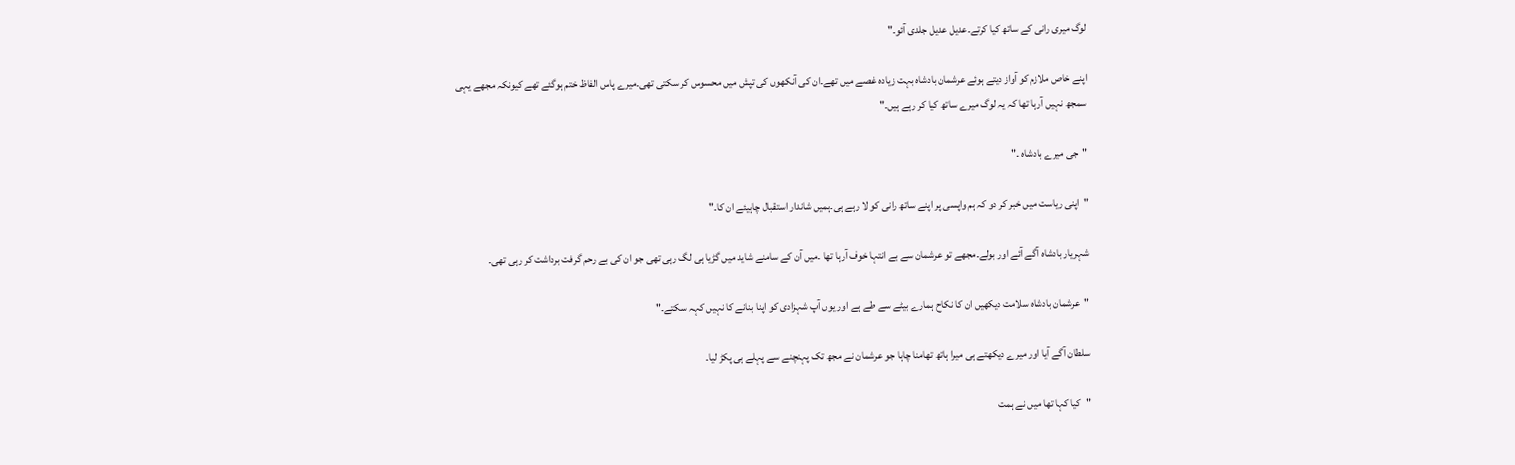لوگ میری رانی کے ساتھ کیا کرتے۔عدیل عدیل جلدی آئو۔"

اپنے خاص ملازم کو آواز دیتے ہوئے عرشمان بادشاہ بہت زیادہ غصے میں تھے۔ان کی آنکھوں کی تپش میں محسوس کر سکتی تھی۔میرے پاس الفاظ ختم ہوگئے تھے کیونکہ مجھے یہی سمجھ نہیں آرہا تھا کہ یہ لوگ میرے ساتھ کیا کر رہے ہیں۔"

"جی میرے بادشاہ ۔"

"اپنی ریاست میں خبر کر دو کہ ہم واپسی پر اپنے ساتھ رانی کو لا رہے ہی۔ہمیں شاندار استقبال چاہیئے ان کا۔"

شہریار بادشاہ آگے آئے اور بولے۔مجھے تو عرشمان سے بے انتہا خوف آرہا تھا ۔میں آن کے سامنے شاید میں گڑیا ہی لگ رہی تھی جو ان کی بے رحم گرفت برداشت کر رہی تھی۔

"عرشمان بادشاہ سلامت دیکھیں ان کا نکاح ہمارے بیٹے سے طے ہے اور یوں آپ شہزادی کو اپنا بنانے کا نہیں کہہ سکتے۔"

سلطان آگے آیا اور میرے دیکھتے ہی میرا ہاتھ تھامنا چاہا جو عرشمان نے مجھ تک پہنچنے سے پہلے ہی پکڑ لیا۔

"کیا کہا تھا میں نے ہمت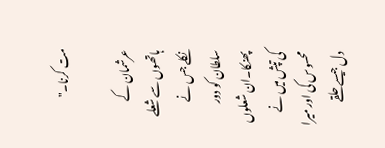مت کرنا۔"

عرشمان کے ہاتھوں سے شعلے نکلے جس نے سلطان کو دور پھنکا۔ان شعلوں کی تپش میں نے محسوس کی اور میرا دل جیسے حلقے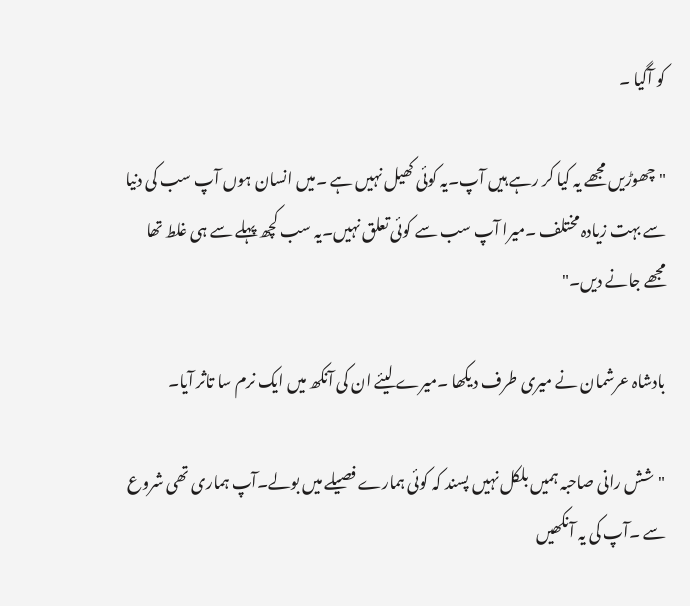کو آگیا ۔

"چھوڑیں مجھے یہ کیا کر رہے ہیں آپ۔یہ کوئی کھیل نہیں ہے ۔میں انسان ہوں آپ سب کی دنیا سے بہت زیادہ مختلف ۔میرا آپ سب سے کوئی تعلق نہیں۔یہ سب کچھ پہلے سے ہی غلط تھا مجھے جانے دیں۔"

بادشاہ عرشمان نے میری طرف دیکھا ۔میرے لیئے ان کی آنکھ میں ایک نرم سا تاثر آیا۔

"شش رانی صاحبہ ہمیں بلکل نہیں پسند کہ کوئی ہمارے فصیلے میں بولے۔آپ ہماری تھی شروع سے ۔آپ کی یہ آنکھیں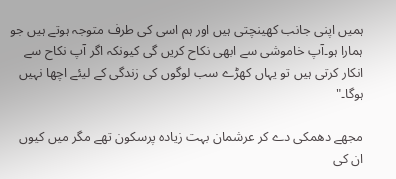ہمیں اپنی جانب کھینچتی ہیں اور ہم اسی کی طرف متوجہ ہوتے ہیں جو ہمارا ہو۔آپ خاموشی سے ابھی نکاح کریں گی کیونکہ اگر آپ نکاح سے انکار کرتی ہیں تو یہاں کھڑے سب لوگوں کی زندگی کے لیئے اچھا نہیں ہوگا۔"

مجھے دھمکی دے کر عرشمان بہت زیادہ پرسکون تھے مگر میں کیوں ان کی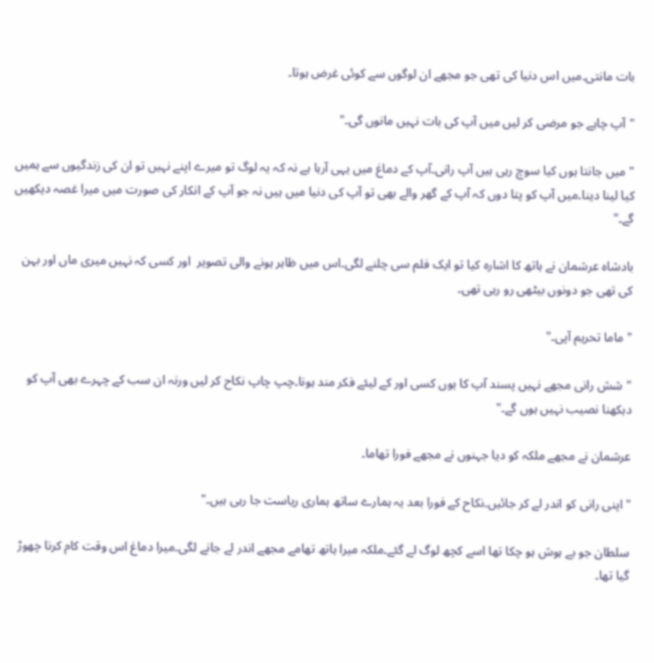بات مانتی۔میں اس دنیا کی تھی جو مجھے ان لوگوں سے کوئی غرض ہوتا۔

"آپ چاہے جو مرضی کر لیں میں آپ کی بات نہیں مانوں گی۔"

"میں جانتا ہوں کیا سوچ رہی ہیں آپ رانی۔آپ کے دماغ میں یہی آرہا ہے نہ کہ یہ لوگ تو میرے اپنے نہیں تو ان کی زندگیوں سے ہمیں کیا لینا دینا۔میں آپ کو پتا دوں کہ آپ کے گھر والے بھی تو آپ کی دنیا میں ہیں نہ جو آپ کے انکار کی صورت میں میرا غصہ دیکھیں گے۔"

بادشاہ عرشمان نے ہاتھ کا اشارہ کیا تو ایک فلم سی چلنے لگی۔اس میں ظاہر ہونے والی تصویر  اور کسی کہ نہیں میری ماں اور بہن کی تھی جو دونوں بیٹھی رو رہی تھی۔

"ماما تحریم آپی۔"

"شش رانی مجھے نہیں پسند آپ کا یوں کسی اور کے لیئے فکر مند ہونا۔چپ چاپ نکاح کر لیں ورنہ ان سب کے چہرے بھی آپ کو دہکھنا نصیب نہیں ہوں گے۔"

عرشمان نے مجھے ملکہ کو دیا جہنوں نے مجھے فورا تھاما۔

"اپنی رانی کو اندر لے کر جائیں۔نکاح کے فورا بعد یہ ہمارے ساتھ ہماری ریاست جا رہی ہیں۔"

سلطان جو بے ہوش ہو چکا تھا اسے کچھ لوگ لے گئے۔ملکہ میرا ہاتھ تھامے مجھے اندر لے جانے لگی۔میرا دماغ اس وقت کام کرنا چھوڑ گیا تھا۔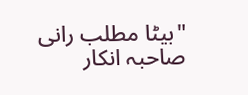"بیٹا مطلب رانی صاحبہ انکار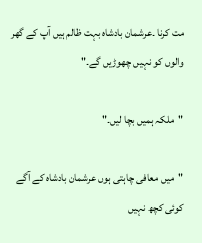مت کرنا ۔عرشمان بادشاہ بہت ظالم ہیں آپ کے گھر والوں کو نہیں چھوڑیں گے۔"

"ملکہ ہمیں بچا لیں۔"

"میں معافی چاہتی ہوں عرشمان بادشاہ کے آگے کوئی کچھ نہیں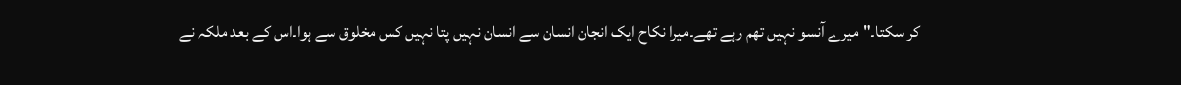کر سکتا۔"میرے آنسو نہیں تھم رہے تھے۔میرا نکاح ایک انجان انسان سے انسان نہیں پتا نہیں کس مخلوق سے ہوا۔اس کے بعد ملکہ نے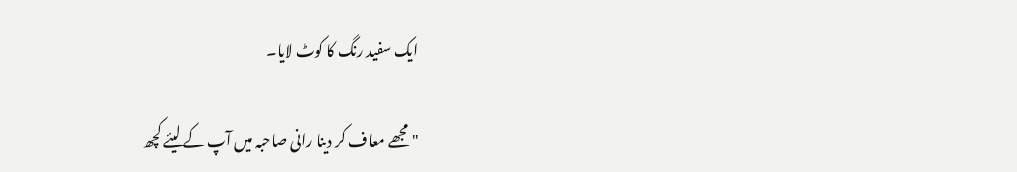ایک سفید رنگ کا کوٹ لایا۔

"مجھے معاف کر دینا رانی صاحبہ میں آپ کے لیئے کچھ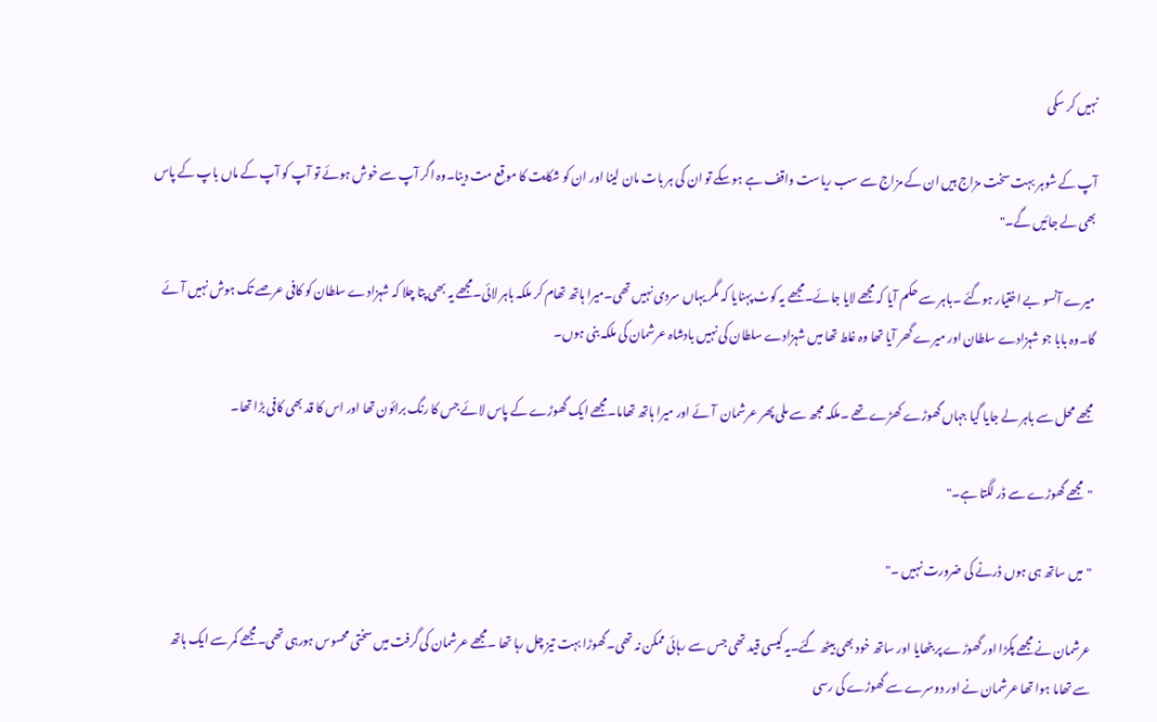نہیں کر سکی

آپ کے شوہر بہت سخت مزاج ہیں ان کے مزاج سے سب ریاست واقف ہے ہوسکے تو ان کی ہر بات مان لینا اور ان کو شکایت کا موقع مت دینا۔وہ اگر آپ سے خوش ہوئے تو آپ کو آپ کے ماں باپ کے پاس بھی لے جائیں گے۔"

میرے آنسو بے اختیار ہوگئے ۔باہر سے حکم آیا کہ مجھے لایا جائے۔مجھے یہ کوٹ پہنایا کہ مگر یہاں سردی نہیں تھی۔میرا ہاتھ تھام کر ملکہ باہر لائی۔مجھے یہ بھی پتا چلا کہ شہزادے سلطان کو کافی عرصے تک ہوش نہیں آئے گا۔وہ بابا جو شہزادے سلطان اور میرے گھر آیا تھا وہ غلط تھا میں شہزادے سلطان کی نہیں بادشاہ عرشمان کی ملکہ بنی ہوں۔

مجھے محل سے باہر لے جایا گیا جہاں گھوڑے کھڑے تھے ۔ملکہ مجھ سے ملی پھر عرشمان  آئے اور میرا ہاتھ تھاما۔مجھے ایک گھوڑے کے پاس لائے جس کا رنگ برائون تھا اور اس کا قد بھی کافی بڑا تھا۔

"مجھے گھوڑے سے ڈر لگتا ہے۔"

"میں ساتھ ہی ہوں ڈرنے کی ضرورت نہیں ۔"

عرشمان نے مجھے پکڑا اور گھوڑے پر بٹھایا اور ساتھ خود بھی بیٹھ گئے۔یہ کیسی قید تھی جس سے رہائی ممکن نہ تھی۔گھوڑا بہت تیز چل رہا تھا ۔مجھے عرشمان کی گرفت میں سختی محسوس ہورہی تھی۔مجھے کمر سے ایک ہاتھ سے تھاما ہوا تھا عرشمان نے اور دوسرے سے گھوڑے کی رسی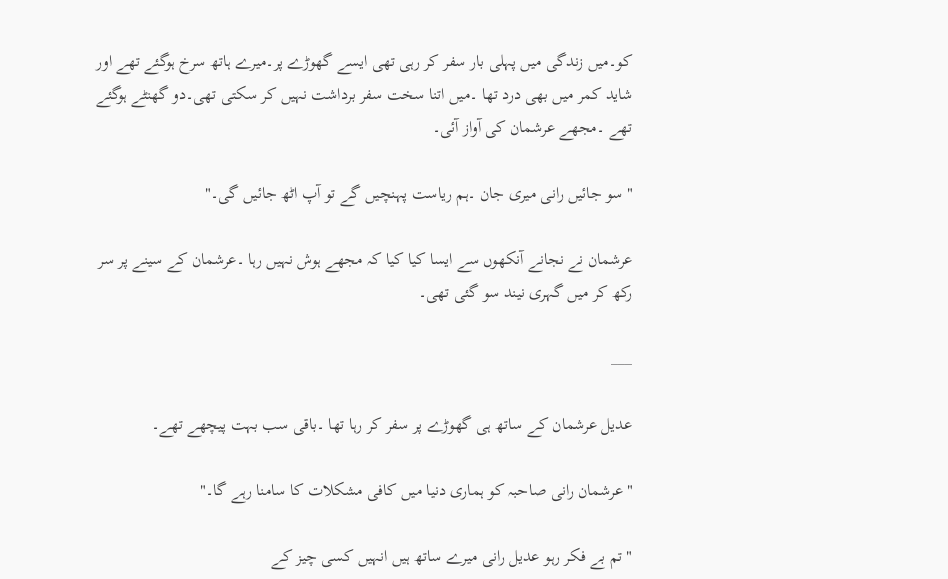کو۔میں زندگی میں پہلی بار سفر کر رہی تھی ایسے گھوڑے پر۔میرے ہاتھ سرخ ہوگئے تھے اور شاید کمر میں بھی درد تھا ۔میں اتنا سخت سفر برداشت نہیں کر سکتی تھی۔دو گھنٹے ہوگئے تھے ۔مجھے عرشمان کی آواز آئی۔

"سو جائیں رانی میری جان ۔ہم ریاست پہنچیں گے تو آپ اٹھ جائیں گی۔"

عرشمان نے نجانے آنکھوں سے ایسا کیا کیا کہ مجھے ہوش نہیں رہا ۔عرشمان کے سینے پر سر رکھ کر میں گہری نیند سو گئی تھی۔

___

عدیل عرشمان کے ساتھ ہی گھوڑے پر سفر کر رہا تھا ۔باقی سب بہت پیچھے تھے۔

"عرشمان رانی صاحبہ کو ہماری دنیا میں کافی مشکلات کا سامنا رہے گا۔"

"تم بے فکر رہو عدیل رانی میرے ساتھ ہیں انہیں کسی چیز کے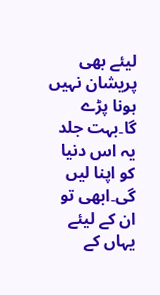لیئے بھی پریشان نہیں ہونا پڑے گا۔بہت جلد یہ اس دنیا کو اپنا لیں گی۔ابھی تو ان کے لیئے یہاں کے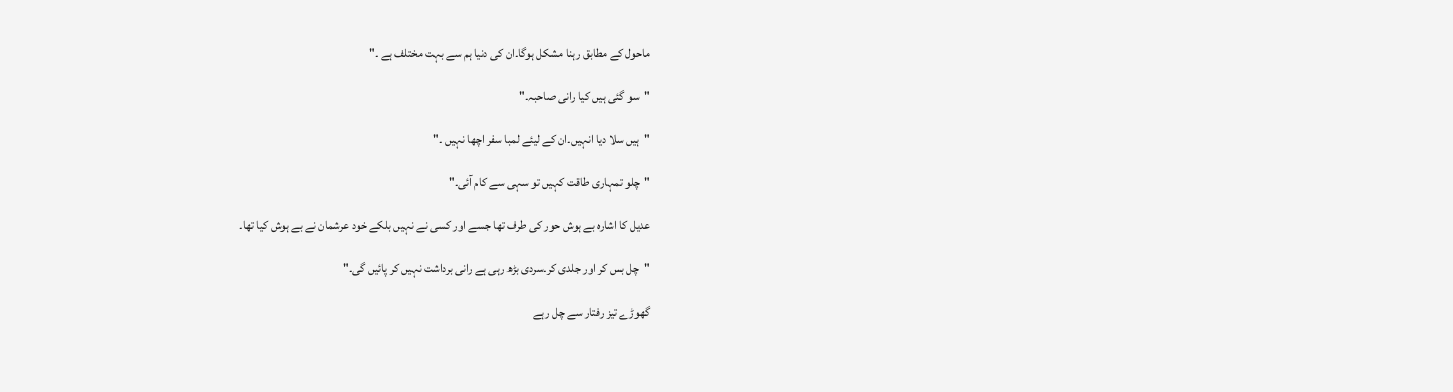ماحول کے مطابق رہنا مشکل ہوگا۔ان کی دنیا ہم سے بہت مختلف ہے ۔"

"سو گئی ہیں کیا رانی صاحبہ۔"

"ہیں سلا دیا انہیں۔ان کے لیئے لمبا سفر اچھا نہیں ۔"

"چلو تمہاری طاقت کہیں تو سہی سے کام آئی۔"

عدیل کا اشارہ بے ہوش حور کی طرف تھا جسے اور کسی نے نہیں بلکے خود عرشمان نے بے ہوش کیا تھا۔

"چل بس کر اور جلدی کر۔سردی بڑھ رہی ہے رانی برداشت نہیں کر پائیں گی۔"

گھوڑے تیز رفتار سے چل رہے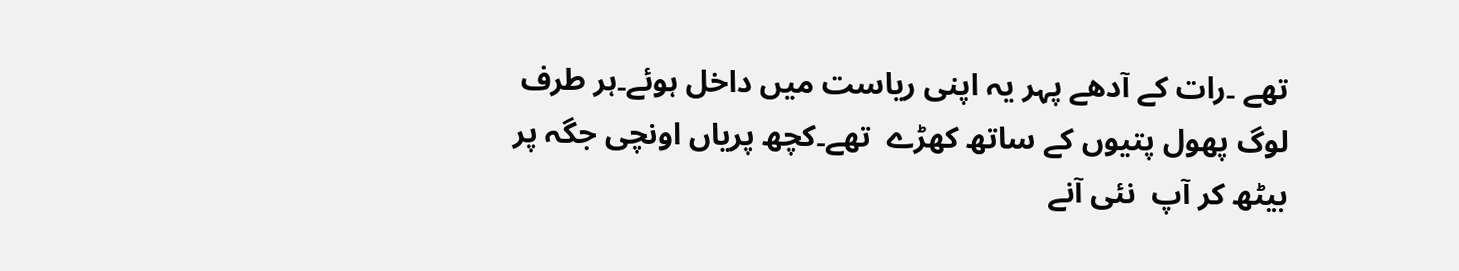تھے ۔رات کے آدھے پہر یہ اپنی ریاست میں داخل ہوئے۔ہر طرف لوگ پھول پتیوں کے ساتھ کھڑے  تھے۔کچھ پریاں اونچی جگہ پر بیٹھ کر آپ  نئی آنے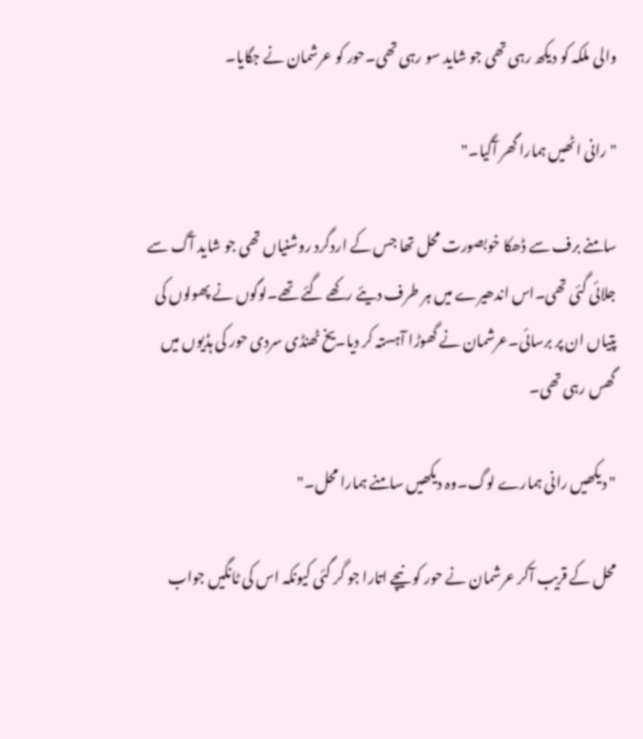والی ملکہ کو دیکھ رہی تھی جو شاید سو رہی تھی۔حور کو عرشمان نے جگایا۔

"رانی اٹھیں ہمارا گھر آگیا۔"

سامنے برف سے ڈھکا خوبصورت محل تھا جس کے اردگرد روشنیاں تھی جو شاید آگ سے جلائی گئی تھی۔اس اندھیرے میں ہر طرف دیئے رکھے گئے تھے۔لوگوں نے پھولوں کی پتیاں ان پر برسائی۔عرشمان نے گھوڑا آہستہ کر دیا۔یخ ٹھنڈی سردی حور کی ہڈیوں میں گھس رہی تھی۔

"دیکھیں رانی ہمارے لوگ۔وہ دیکھیں سامنے ہمارا محل۔"

محل کے قریب آکر عرشمان نے حور کو نیچے اتارا جو گر گئی کیونکہ اس کی ٹانگیں جواب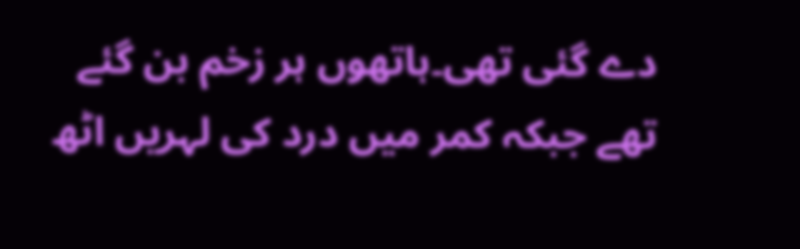دے گئی تھی۔ہاتھوں ہر زخم بن گئے تھے جبکہ کمر میں درد کی لہریں اٹھ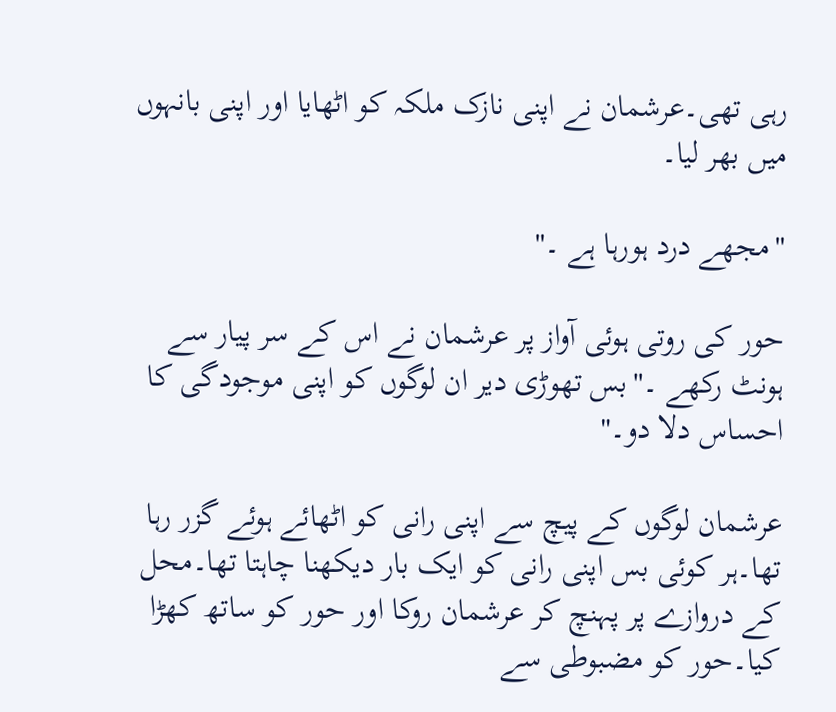رہی تھی۔عرشمان نے اپنی نازک ملکہ کو اٹھایا اور اپنی بانہوں میں بھر لیا۔

"مجھے درد ہورہا ہے ۔"

حور کی روتی ہوئی آواز پر عرشمان نے اس کے سر پیار سے ہونٹ رکھے ۔"بس تھوڑی دیر ان لوگوں کو اپنی موجودگی کا احساس دلا دو۔"

عرشمان لوگوں کے پیچ سے اپنی رانی کو اٹھائے ہوئے گزر رہا تھا۔ہر کوئی بس اپنی رانی کو ایک بار دیکھنا چاہتا تھا۔محل کے دروازے پر پہنچ کر عرشمان روکا اور حور کو ساتھ کھڑا کیا۔حور کو مضبوطی سے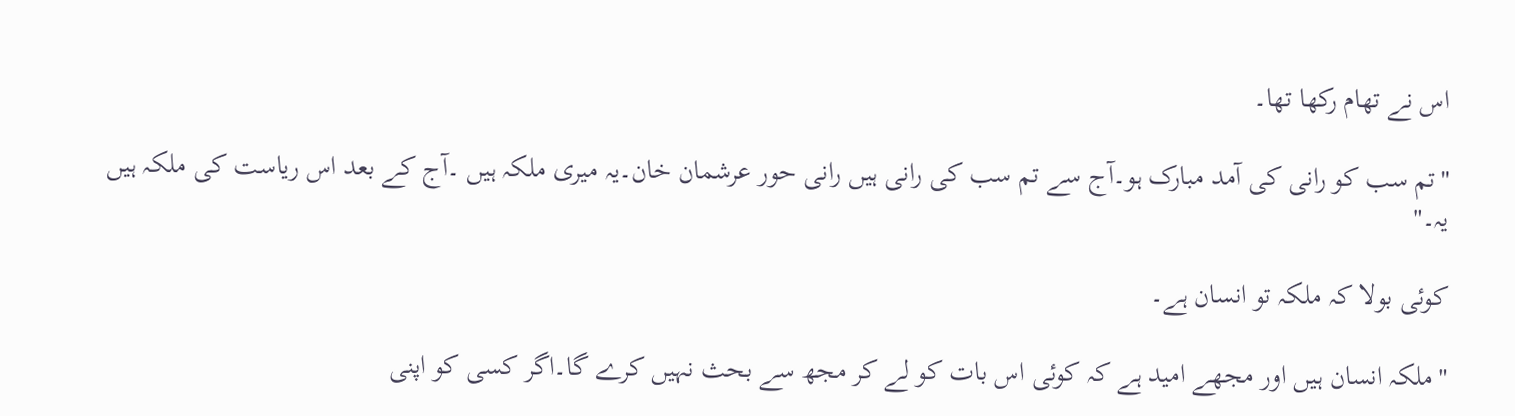اس نے تھام رکھا تھا۔

"تم سب کو رانی کی آمد مبارک ہو۔آج سے تم سب کی رانی ہیں رانی حور عرشمان خان۔یہ میری ملکہ ہیں ۔آج کے بعد اس ریاست کی ملکہ ہیں یہ۔"

کوئی بولا کہ ملکہ تو انسان ہے۔

"ملکہ انسان ہیں اور مجھے امید ہے کہ کوئی اس بات کو لے کر مجھ سے بحث نہیں کرے گا۔اگر کسی کو اپنی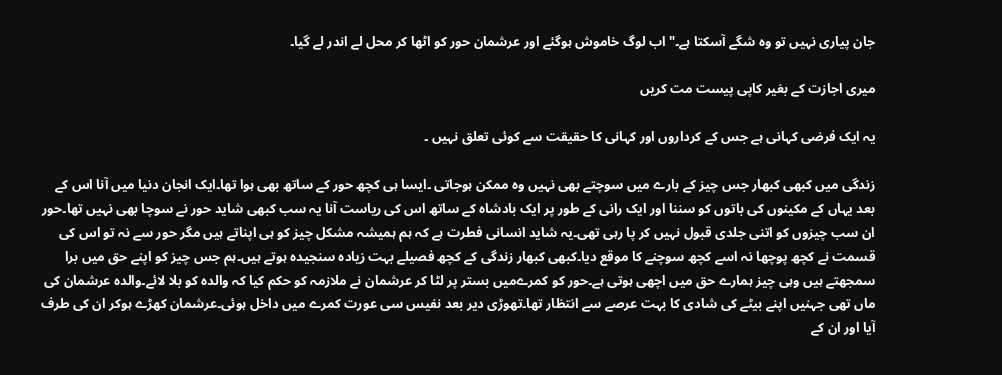جان پیاری نہیں تو وہ شگے آسکتا ہے۔"اب لوگ خاموش ہوگئے اور عرشمان حور کو اٹھا کر محل لے اندر لے گیا۔

میری اجازت کے بغیر کاپی پیست مت کریں

یہ ایک فرضی کہانی ہے جس کے کرداروں اور کہانی کا حقیقت سے کوئی تعلق نہیں ۔

زندگی میں کبھی کبھار جس چیز کے بارے میں سوچتے بھی نہیں وہ ممکن ہوجاتی ۔ایسا ہی کچھ حور کے ساتھ بھی ہوا تھا۔ایک انجان دنیا میں آنا اس کے بعد یہاں کے مکینوں کی باتوں کو سننا اور ایک رانی کے طور پر ایک بادشاہ کے ساتھ اس کی ریاست آنا یہ سب کبھی شاید حور نے سوچا بھی نہیں تھا۔حور ان سب چیزوں کو اتنی جلدی قبول نہیں کر پا رہی تھی۔یہ شاید انسانی فطرت ہے کہ ہم ہمیشہ مشکل چیز کو ہی اپناتے ہیں مگر حور سے نہ تو اس کی قسمت نے کچھ پوچھا نہ اسے کچھ سوچنے کا موقع دیا۔کبھی کبھار زندگی کے کچھ فصیلے بہت زیادہ سنجیدہ ہوتے ہیں۔ہم جس چیز کو اپنے حق میں برا سمجھتے ہیں وہی چیز ہمارے حق میں اچھی ہوتی ہے۔حور کو کمرےمیں بستر پر لٹا کر عرشمان نے ملازمہ کو حکم کیا کہ والدہ کو بلا لائے۔والدہ عرشمان کی ماں تھی جہنیں اپنے بیٹے کی شادی کا بہت عرصے سے انتظار تھا۔تھوڑی دیر بعد نفیس سی عورت کمرے میں داخل ہوئی۔عرشمان کھڑے ہوکر ان کی طرف آیا اور ان کے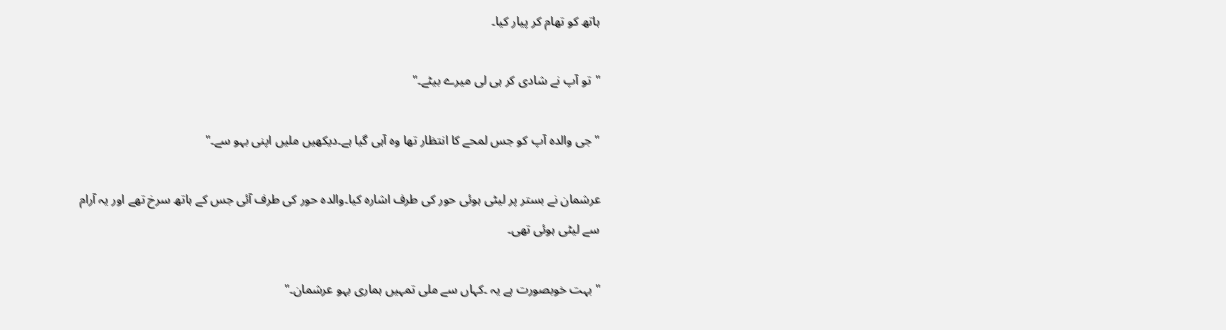ہاتھ کو تھام کر پیار کیا۔

"تو آپ نے شادی کر ہی لی میرے بیٹے۔"

"جی والدہ آپ کو جس لمحے کا انتظار تھا وہ آہی گیا ہے۔دیکھیں ملیں اپنی بہو سے۔"

عرشمان نے بستر پر لیٹی ہوئی حور کی طرف اشارہ کیا۔والدہ حور کی طرف آئی جس کے ہاتھ سرخ تھے اور یہ آرام سے لیٹی ہوئی تھی۔

"بہت خوبصورت ہے یہ ۔کہاں سے ملی تمہیں ہماری بہو عرشمان۔"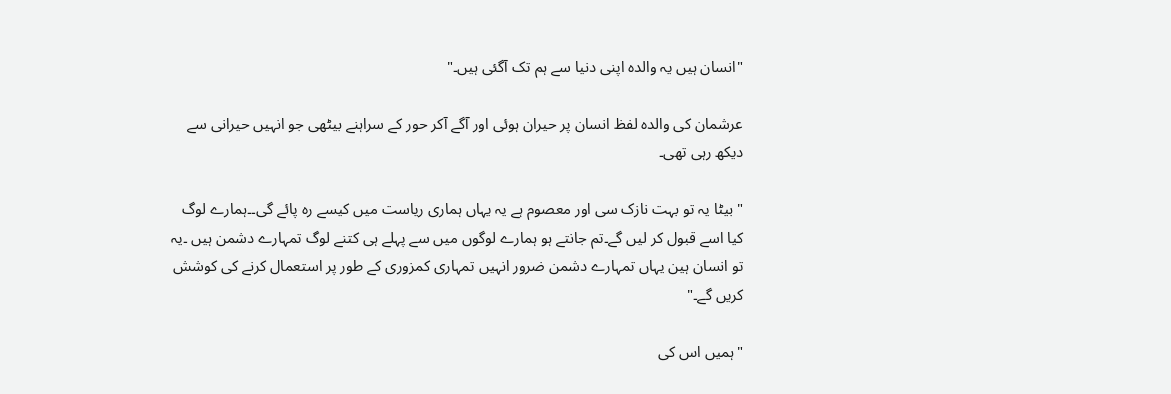"انسان ہیں یہ والدہ اپنی دنیا سے ہم تک آگئی ہیں۔"

عرشمان کی والدہ لفظ انسان پر حیران ہوئی اور آگے آکر حور کے سراہنے بیٹھی جو انہیں حیرانی سے دیکھ رہی تھی۔

"بیٹا یہ تو بہت نازک سی اور معصوم ہے یہ یہاں ہماری ریاست میں کیسے رہ پائے گی۔۔ہمارے لوگ کیا اسے قبول کر لیں گے۔تم جانتے ہو ہمارے لوگوں میں سے پہلے ہی کتنے لوگ تمہارے دشمن ہیں ۔یہ تو انسان ہین یہاں تمہارے دشمن ضرور انہیں تمہاری کمزوری کے طور پر استعمال کرنے کی کوشش کریں گے۔"

"ہمیں اس کی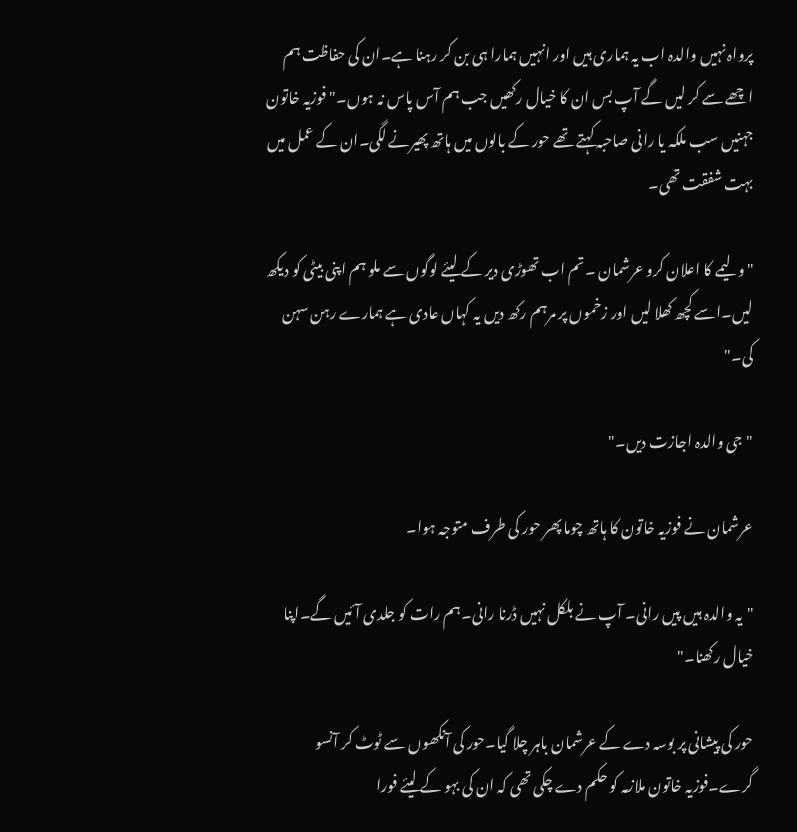پرواہ نہیں والدہ اب یہ ہماری ہیں اور انہیں ہمارا ہی بن کر رہنا ہے۔ان کی حفاظت ہم اچھے سے کر لیں گے آپ بس ان کا خیال رکھیں جب ہم آس پاس نہ ہوں۔"فوزیہ خاتون جہنیں سب ملکہ یا رانی صاحبہ کہتے تھے حور کے بالوں میں ہاتھ پھیرنے لگی۔ان کے عمل میں بہت شفقت تھی۔

"ولیمے کا اعلان کرو عرشمان ۔تم اب تھوڑی دیر کے لیئے لوگوں سے ملو ہم اپنی بیٹی کو دیکھ لیں۔اسے کچھ کھلا لیں اور زخموں پر مرہم رکھ دیں یہ کہاں عادی ہے ہمارے رہن سہن کی۔"

"جی والدہ اجازت دیں۔"

عرشمان نے فوزیہ خاتون کا ہاتھ چوما پھر حور کی طرف متوجہ ہوا۔

"یہ والدہ ہیں پیں رانی۔ آپ نے بلکل نہیں ڈرنا رانی۔ہم رات کو جلدی آئیں گے۔اپنا خیال رکھنا۔"

حور کی پیشانی پر بوسہ دے کے عرشمان باہر چلا گیا۔حور کی آنکھوں سے ٹوٹ کر آنسو گرے۔فوزیہ خاتون ملازمہ کو حکم دے چکی تھی کہ ان کی بہو کے لیئے فورا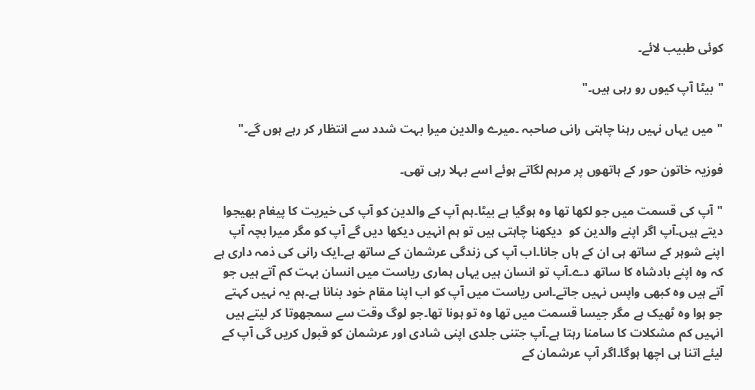کوئی طبیب لائے۔

"بیٹا آپ کیوں رو رہی ہیں۔"

"میں یہاں نہیں رہنا چاہتی رانی صاحبہ ۔میرے والدین میرا بہت شدد سے انتظار کر رہے ہوں گے۔"

فوزیہ خاتون حور کے ہاتھوں پر مرہم لگاتے ہوئے اسے بہلا رہی تھی۔

"آپ کی قسمت میں جو لکھا تھا وہ ہوگیا ہے بیٹا۔ہم آپ کے والدین کو آپ کی خیریت کا پیغام بھیجوا دیتے ہیں۔آپ اگر اپنے والدین کو  دیکھنا چاہتی ہیں تو ہم انہیں دیکھا دیں گے آپ کو مگر میرا بچہ آپ اپنے شوہر کے ساتھ ہی ان کے ہاں جانا۔اب آپ کی زندگی عرشمان کے ساتھ ہے۔ایک رانی کی ذمہ داری ہے کہ وہ اپنے بادشاہ کا ساتھ دے۔آپ تو انسان ہیں یہاں ہماری ریاست میں انسان بہت کم آتے ہیں جو آتے ہیں وہ کبھی واپس نہیں جاتے۔اس ریاست میں آپ کو اب اپنا مقام خود بنانا ہے۔ہم یہ نہیں کہتے جو ہوا وہ ٹھیک ہے مگر جیسا قسمت میں تھا وہ تو ہونا تھا۔جو لوگ وقت سے سمجھوتا کر لیتے ہیں انہیں کم مشکلات کا سامنا رہتا ہے۔آپ جتنی جلدی اپنی شادی اور عرشمان کو قبول کریں گی آپ کے لیئے اتنا ہی اچھا ہوگا۔اگر آپ عرشمان کے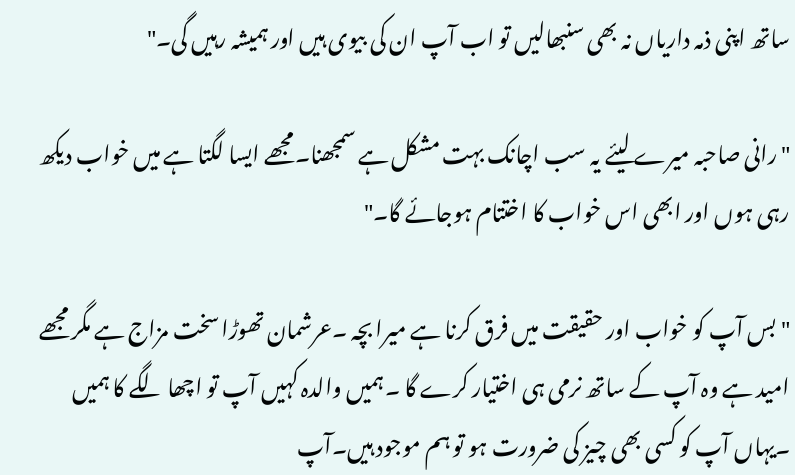ساتھ اپنی ذمہ داریاں نہ بھی سنبھالیں تو اب آپ ان کی بیوی ہیں اور ہمیشہ رہیں گی۔"

"رانی صاحبہ میرے لیئے یہ سب اچانک بہت مشکل ہے سمجھنا۔مجھے ایسا لگتا ہے میں خواب دیکھ رہی ہوں اور ابھی اس خواب کا اختتام ہوجائے گا۔"

"بس آپ کو خواب اور حقیقت میں فرق کرنا ہے میرا بچہ ۔عرشمان تھوڑا سخت مزاج ہے مگر مجھے امید ہے وہ آپ کے ساتھ نرمی ہی اختیار کرے گا ۔ہمیں والدہ کہیں آپ تو اچھا لگے کا ہمیں ۔یہاں آپ کو کسی بھی چیز کی ضرورت ہو تو ہم موجود ہیں۔آپ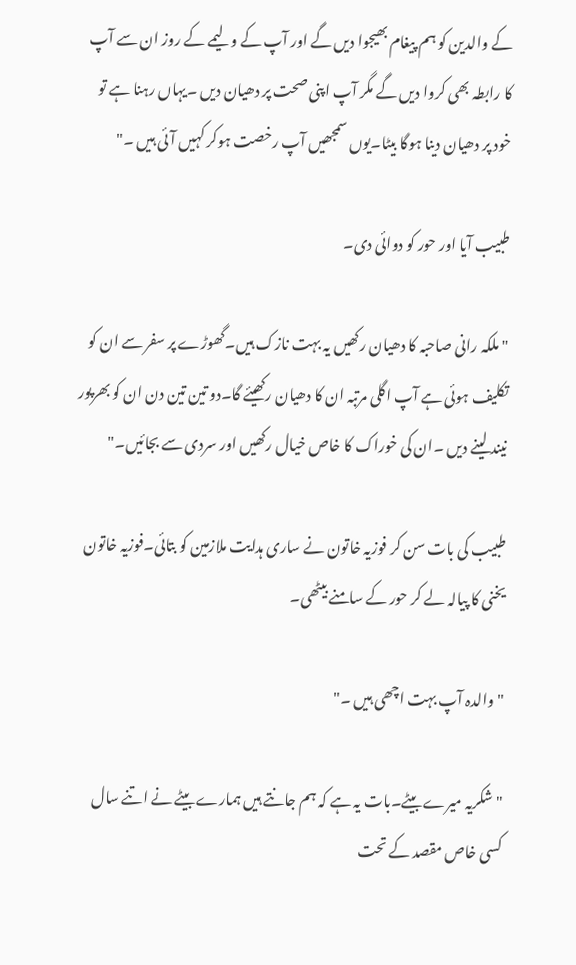کے والدین کو ہم پیغام بھیجوا دیں گے اور آپ کے ولیمے کے روز ان سے آپ کا رابطہ بھی کروا دیں گے مگر آپ اپنی صحت پر دھیان دیں ۔یہاں رہنا ہے تو خود پر دھیان دینا ہوگا بیٹا۔یوں سمجھیں آپ رخصت ہوکر کہیں آئی ہیں ۔"

طبیب آیا اور حور کو دوائی دی۔

"ملکہ رانی صاحبہ کا دھیان رکھیں یہ بہت نازک ہیں۔گھوڑے پر سفر سے ان کو تکلیف ہوئی ہے آپ اگلی مرتبہ ان کا دھیان رکھیئے گا۔دو تین تین دن ان کو بھرپور نیند لینے دیں ۔ان کی خوراک کا خاص خیال رکھیں اور سردی سے بجائیں۔"

طبیب کی بات سن کر فوزیہ خاتون نے ساری ہدایت ملازمین کو بتائی۔فوزیہ خاتون یخنی کا پیالہ لے کر حور کے سامنے بیٹھی۔

"والدہ آپ بہت اچھی ہیں ۔"

"شکریہ میرے بیٹے۔بات یہ ہے کہ ہم جانتے ہیں ہمارے بیٹے نے اتنے سال کسی خاص مقصد کے تحت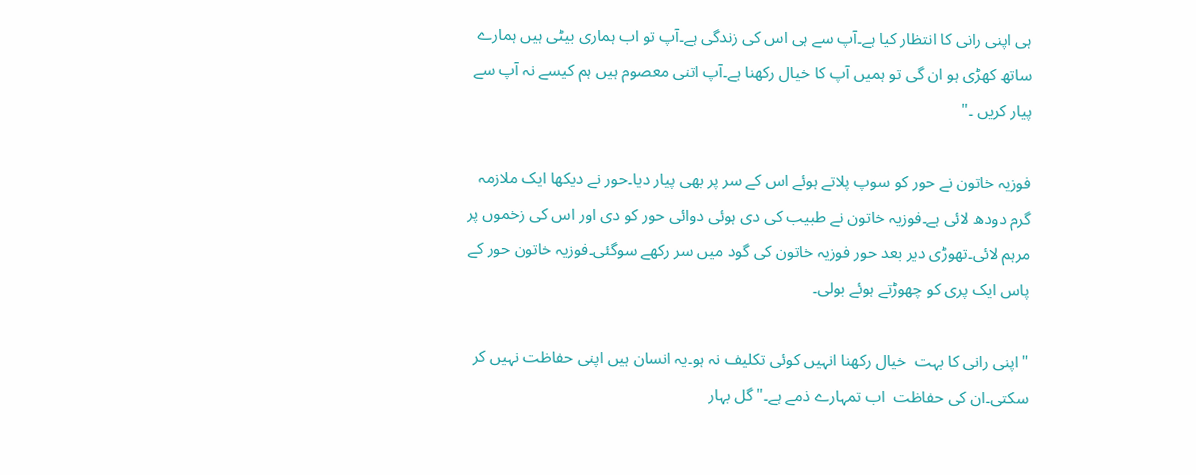ہی اپنی رانی کا انتظار کیا ہے۔آپ سے ہی اس کی زندگی ہے۔آپ تو اب ہماری بیٹی ہیں ہمارے ساتھ کھڑی ہو ان گی تو ہمیں آپ کا خیال رکھنا ہے۔آپ اتنی معصوم ہیں ہم کیسے نہ آپ سے پیار کریں ۔"

فوزیہ خاتون نے حور کو سوپ پلاتے ہوئے اس کے سر پر بھی پیار دیا۔حور نے دیکھا ایک ملازمہ گرم دودھ لائی ہے۔فوزیہ خاتون نے طبیب کی دی ہوئی دوائی حور کو دی اور اس کی زخموں پر مرہم لائی۔تھوڑی دیر بعد حور فوزیہ خاتون کی گود میں سر رکھے سوگئی۔فوزیہ خاتون حور کے پاس ایک پری کو چھوڑتے ہوئے بولی۔

"اپنی رانی کا بہت  خیال رکھنا انہیں کوئی تکلیف نہ ہو۔یہ انسان ہیں اپنی حفاظت نہیں کر سکتی۔ان کی حفاظت  اب تمہارے ذمے ہے۔"گل بہار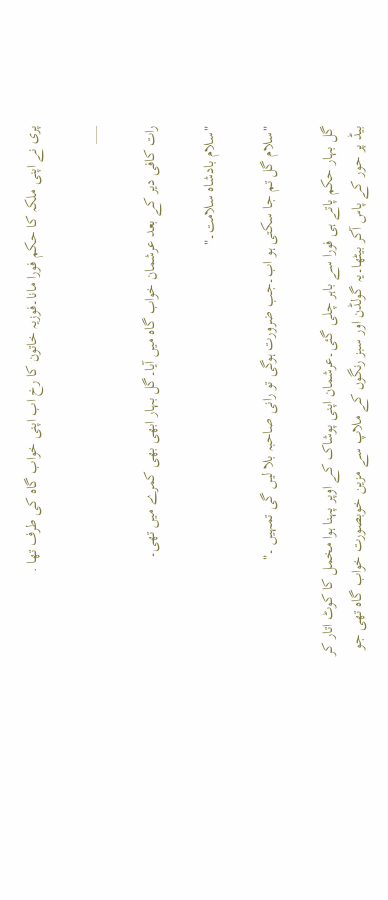پری نے اپنی ملکہ کا حکم فورا مانا۔فوزیہ خاتون کا رخ اب اپنی خواب گاہ کی طرف تھا .

___

رات کافی دیر کے بعد عرشمان خواب گاہ میں آیا۔گل بہار ابھی بھی کمرے میں تھی۔

"سلام بادشاہ سلامت۔"

"سلام گل تم جا سکتی ہو اب۔جب ضرورت ہوگی تو رانی صاحبہ بلا لیں گی تمہیں ۔"

گل بہار حکم پاتے ہی فورا سے باہر چلی گئی۔عرشمان اپنی پوشاک کے اوپر پہنا ہوا مخمل کا کوٹ اتار کر بیڈ پر حور کے پاس آکر بیٹھا۔یہ گولڈن اور سبز رنگوں کے ملاپ سے مزین خوبصورت خواب گاہ تھی جو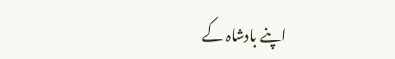اپنے بادشاہ کے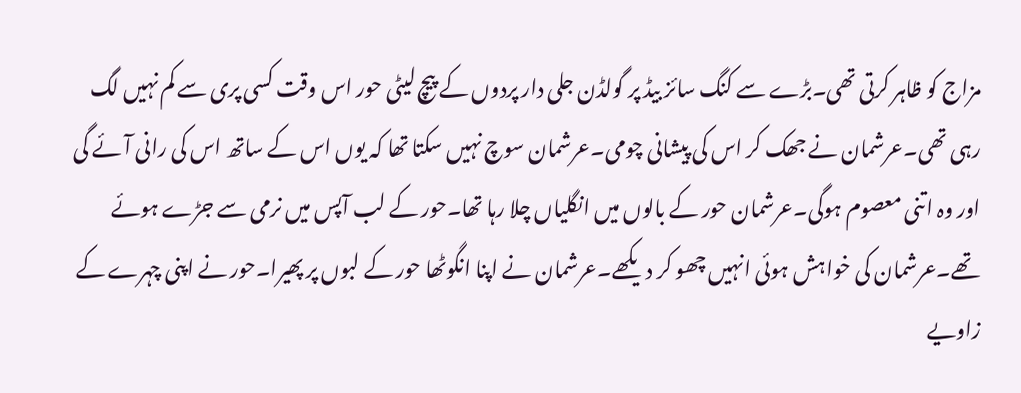مزاج کو ظاہر کرتی تھی۔بڑے سے کنگ سائز بیڈ پر گولڈن جلی دار پردوں کے پیچ لیٹی حور اس وقت کسی پری سے کم نہیں لگ رہی تھی۔عرشمان نے جھک کر اس کی پیشانی چومی۔عرشمان سوچ نہیں سکتا تھا کہ یوں اس کے ساتھ اس کی رانی آئے گی اور وہ اتنی معصوم ہوگی۔عرشمان حور کے بالوں میں انگلیاں چلا رہا تھا۔حور کے لب آپس میں نرمی سے جڑے ہوئے تھے۔عرشمان کی خواہش ہوئی انہیں چھو کر دیکھے۔عرشمان نے اپنا انگوٹھا حور کے لبوں پر پھیرا۔حور نے اپنی چہرے کے زاویے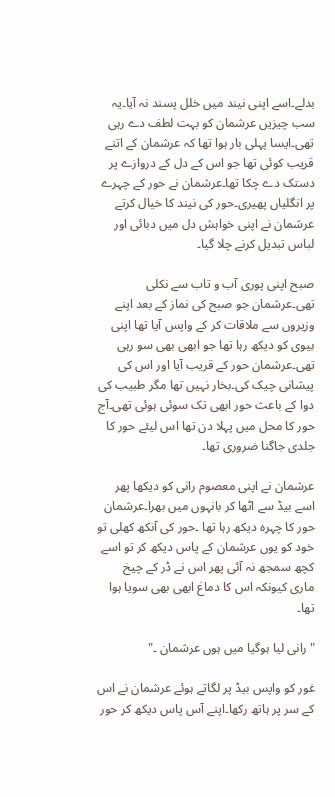بدلے۔اسے اپنی نیند میں خلل پسند نہ آیا۔یہ سب چیزیں عرشمان کو بہت لطف دے رہی تھی۔ایسا پہلی بار ہوا تھا کہ عرشمان کے اتنے قریب کوئی تھا جو اس کے دل کے دروازے پر دستک دے چکا تھا۔عرشمان نے حور کے چہرے پر انگلیاں پھیری۔حور کی نیند کا خیال کرتے عرشمان نے اپنی خواہش دل میں دبائی اور لباس تبدیل کرنے چلا گیا۔

صبح اپنی پوری آب و تاب سے نکلی تھی۔عرشمان جو صبح کی نماز کے بعد اپنے وزیروں سے ملاقات کر کے واپس آیا تھا اپنی بیوی کو دیکھ رہا تھا جو ابھی بھی سو رہی تھی۔عرشمان حور کے قریب آیا اور اس کی پیشانی چیک کی۔بخار نہیں تھا مگر طبیب کی دوا کے باعث حور ابھی تک سوئی ہوئی تھی۔آج حور کا محل میں پہلا دن تھا اس لیئے حور کا جلدی جاگنا ضروری تھا۔

عرشمان نے اپنی معصوم رانی کو دیکھا پھر اسے بیڈ سے اٹھا کر بانہوں میں بھرا۔عرشمان حور کا چہرہ دیکھ رہا تھا ۔حور کی آنکھ کھلی تو خود کو یوں عرشمان کے پاس دیکھ کر تو اسے کچھ سمجھ نہ آئی پھر اس نے ڈر کے چیخ ماری کیونکہ اس کا دماغ ابھی بھی سویا ہوا تھا۔

"رانی لیا ہوگیا میں ہوں عرشمان ۔"

غور کو واپس بیڈ پر لگاتے ہوئے عرشمان نے اس کے سر پر ہاتھ رکھا۔اپنے آس پاس دیکھ کر حور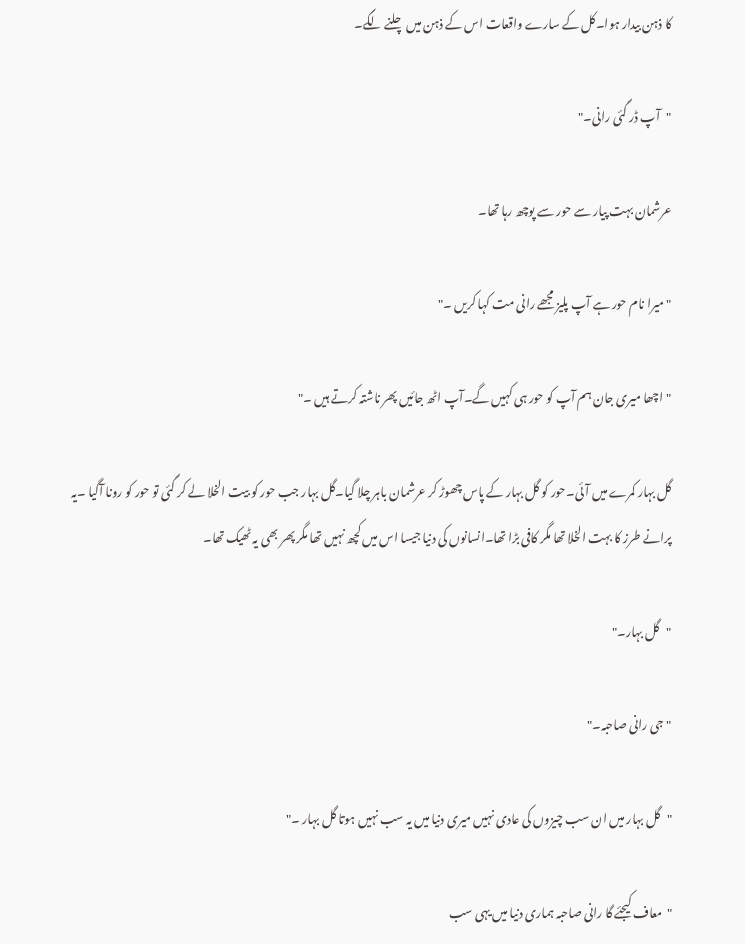کا ذہن بیدار ہوا۔کل کے سارے واقعات اس کے ذہن میں چلنے لگے۔

"آپ ڈر گئی رانی۔"

عرشمان بہت پیار سے حور سے پوچھ رہا تھا۔

"میرا نام حور ہے آپ پلیز مجھے رانی مت کہا کریں ۔"

"اچھا میری جان ہم آپ کو حور ہی کہیں گے۔آپ اٹھ جائیں پھر ناشتہ کرتے ہیں ۔"

گل بہار کمرے میں آئی۔حور کو گل بہار کے پاس چھوڑ کر عرشمان باہر چلا گیا۔گل بہار جب حور کو بیت الخلا لے کر گئی تو حور کو رونا آگیا ۔یہ پرانے طرز کا بہت الخلا تھا مگر کافی بڑا تھا۔انسانوں کی دنیا جیسا اس میں کچھ نہیں تھا مگر پھر بھی یہ ٹھیک تھا۔

"گل بہار۔"

"جی رانی صاحبہ۔"

"گل بہار میں ان سب چیزوں کی عادی نہیں میری دنیا میں یہ سب نہیں ہوتا گل بہار ۔"

"معاف کیجئے گا رانی صاحبہ ہماری دنیا میں یہی سب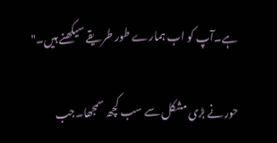ہے۔آپ کو اب ہمارے طور طریقے سیکھنے ہیں۔"

حور نے بڑی مشکل سے سب کچھ سمجھا۔جب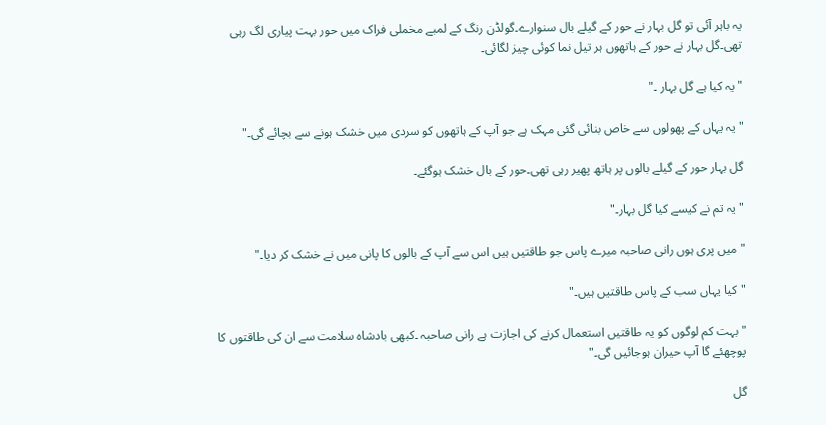یہ باہر آئی تو گل بہار نے حور کے گیلے بال سنوارے۔گولڈن رنگ کے لمبے مخملی فراک میں حور بہت پیاری لگ رہی تھی۔گل بہار نے حور کے ہاتھوں ہر تیل نما کوئی چیز لگائی۔

"یہ کیا ہے گل بہار ۔"

" یہ یہاں کے پھولوں سے خاص بنائی گئی مہک ہے جو آپ کے ہاتھوں کو سردی میں خشک ہونے سے بچائے گی۔"

گل بہار حور کے گیلے بالوں پر ہاتھ پھیر رہی تھی۔حور کے بال خشک ہوگئے۔

"یہ تم نے کیسے کیا گل بہار۔"

"میں پری ہوں رانی صاحبہ میرے پاس جو طاقتیں ہیں اس سے آپ کے بالوں کا پانی میں نے خشک کر دیا۔"

"کیا یہاں سب کے پاس طاقتیں ہیں۔"

"بہت کم لوگوں کو یہ طاقتیں استعمال کرنے کی اجازت ہے رانی صاحبہ ۔کبھی بادشاہ سلامت سے ان کی طاقتوں کا پوچھئے گا آپ حیران ہوجائیں گی۔"

گل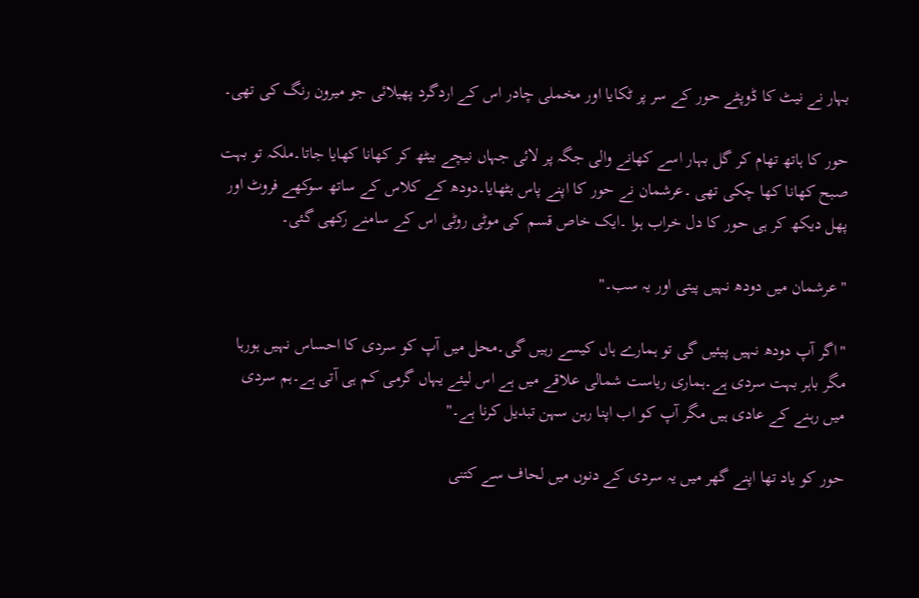بہار نے نیٹ کا ڈوپٹے حور کے سر پر ٹکایا اور مخملی چادر اس کے اردگرد پھیلائی جو میرون رنگ کی تھی۔

حور کا ہاتھ تھام کر گل بہار اسے کھانے والی جگہ پر لائی جہاں نیچے بیٹھ کر کھانا کھایا جاتا۔ملکہ تو بہت صبح کھانا کھا چکی تھی ۔عرشمان نے حور کا اپنے پاس بٹھایا۔دودھ کے کلاس کے ساتھ سوکھے فروٹ اور پھل دیکھ کر ہی حور کا دل خراب ہوا ۔ایک خاص قسم کی موٹی روٹی اس کے سامنے رکھی گئی۔

"عرشمان میں دودھ نہیں پیتی اور یہ سب۔"

"اگر آپ دودھ نہیں پیئیں گی تو ہمارے ہاں کیسے رہیں گی۔محل میں آپ کو سردی کا احساس نہیں ہورہا مگر باہر بہت سردی ہے۔ہماری ریاست شمالی علاقے میں ہے اس لیئے یہاں گرمی کم ہی آتی ہے۔ہم سردی میں رہنے کے عادی ہیں مگر آپ کو اب اپنا رہن سہن تبدیل کرنا ہے۔"

حور کو یاد تھا اپنے گھر میں یہ سردی کے دنوں میں لحاف سے کتنی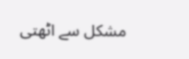مشکل سے اٹھتی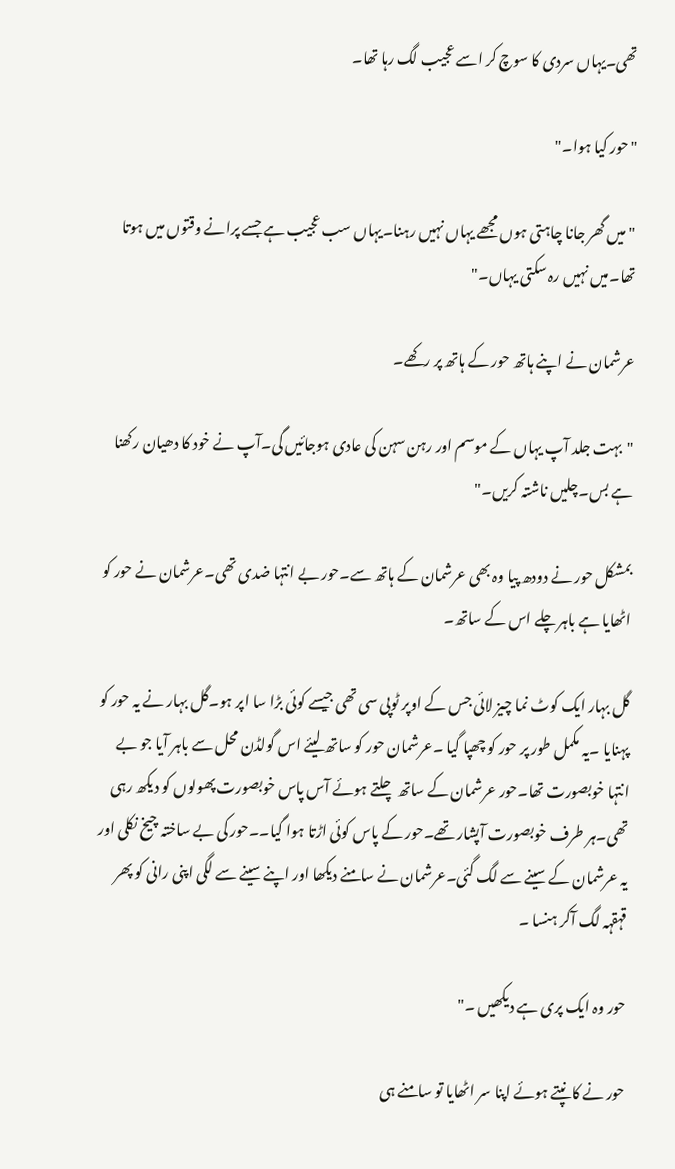تھی۔یہاں سردی کا سوچ کر اسے عجیب لگ رہا تھا۔

"حور کیا ہوا۔"

"میں گھر جانا چاہتی ہوں مجھے یہاں نہیں رہنا۔یہاں سب عجیب ہے جسے پرانے وقتوں میں ہوتا تھا۔میں نہیں رہ سکتی یہاں۔"

عرشمان نے اپنے ہاتھ حور کے ہاتھ پر رکھے۔

"بہت جلد آپ یہاں کے موسم اور رہن سہن کی عادی ہوجائیں گی۔آپ نے خود کا دھیان رکھنا ہے بس۔چلیں ناشتہ کریں۔"

بمشکل حور نے دودھ پیا وہ بھی عرشمان کے ہاتھ سے۔حور بے انتہا ضدی تھی۔عرشمان نے حور کو اٹھایا ہے باہر چلے اس کے ساتھ۔

گل بہار ایک کوٹ نما چیز لائی جس کے اوپر ٹوپی سی تھی جیسے کوئی بڑا سا اپر ہو۔گل بہار نے یہ حور کو پہنایا ۔یہ مکمل طور پر حور کو چھپا گیا ۔عرشمان حور کو ساتھ لیئے اس گولڈن محل سے باہر آیا جو بے انتہا خوبصورت تھا۔حور عرشمان کے ساتھ چلتے ہوئے آس پاس خوبصورت پھولوں کو دیکھ رہی تھی۔ہر طرف خوبصورت آپشار تھے۔حور کے پاس کوئی اڑتا ہوا گیا۔۔حور کی بے ساختہ چیخ نکلی اور یہ عرشمان کے سینے سے لگ گئی۔عرشمان نے سامنے دیکھا اور اپنے سینے سے لگی اپنی رانی کو پھر قہقہہ لگ آکر ہنسا ۔

حور وہ ایک پری ہے دیکھیں ۔"

حور نے کانپتے ہوئے اپنا سر اٹھایا تو سامنے ہی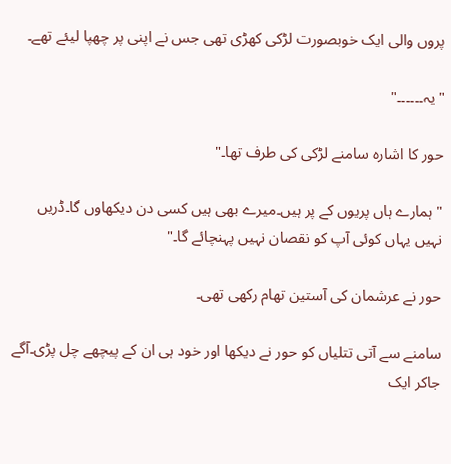پروں والی ایک خوبصورت لڑکی کھڑی تھی جس نے اپنی پر چھپا لیئے تھے۔

"یہ۔۔۔۔۔۔"

حور کا اشارہ سامنے لڑکی کی طرف تھا۔"

"ہمارے ہاں پریوں کے پر ہیں۔میرے بھی ہیں کسی دن دیکھاوں گا۔ڈریں نہیں یہاں کوئی آپ کو نقصان نہیں پہنچائے گا۔"

حور نے عرشمان کی آستین تھام رکھی تھی۔

سامنے سے آتی تتلیاں کو حور نے دیکھا اور خود ہی ان کے پیچھے چل پڑی۔آگے جاکر ایک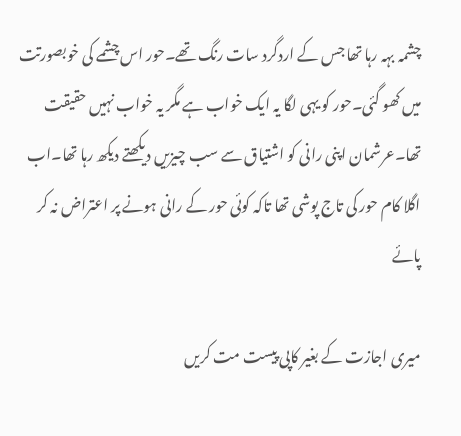چشمہ بہہ رہا تھا جس کے اردگرد سات رنگ تھے۔حور اس چشمے کی خوبصورتت میں کھو گئی۔حور کو یہی لگا یہ ایک خواب ہے مگر یہ خواب نہیں حقیقت تھا۔عرشمان اپنی رانی کو اشتیاق سے سب چیزیں دیکھتے دیکھ رہا تھا۔اب اگلا کام حور کی تاج پوشی تھا تاکہ کوئی حور کے رانی ہونے پر اعتراض نہ کر پائے

میری اجازت کے بغیر کاپی پیست مت کریں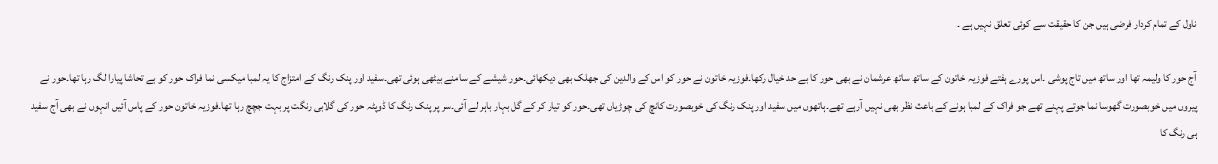ناول کے تمام کردار فرضی ہیں جن کا حقیقت سے کوئی تعلق نہیں ہے ۔

آج حور کا ولیمہ تھا اور ساتھ میں تاج پوشی ۔اس پورے ہفتے فوزیہ خاتون کے ساتھ ساتھ عرشمان نے بھی حور کا بے حد خیال رکھا۔فوزیہ خاتون نے حور کو اس کے والدین کی جھلک بھی دیکھائی۔حور شیشے کے سامنے بیٹھی ہوئی تھی۔سفید اور پنک رنگ کے امتزاج کا یہ لمبا میکسی نما فراک حور کو بے تحاشا پیارا لگ رہا تھا۔حور نے پیروں میں خوبصورت گھوسا نما جوتے پہنے تھے جو فراک کے لمبا ہونے کے باعث نظر بھی نہیں آرہے تھے۔ہاتھوں میں سفید اور پنک رنگ کی خوبصورت کانچ کی چوڑیاں تھی۔حور کو تیار کر کے گل بہار باہر لے آئی۔سر پر پنک رنگ کا ڈوپٹہ حور کی گلابی رنگت پر بہت جچچ رہا تھا۔فوزیہ خاتون حور کے پاس آئیں انہوں نے بھی آج سفید ہی رنگ کا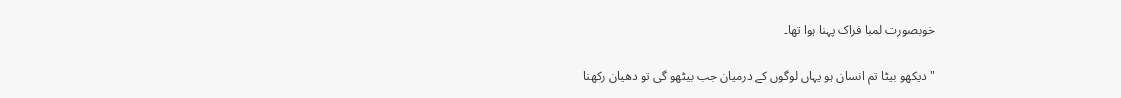خوبصورت لمبا فراک پہنا ہوا تھا۔

" دیکھو بیٹا تم انسان ہو یہاں لوگوں کے درمیان جب بیٹھو گی تو دھیان رکھنا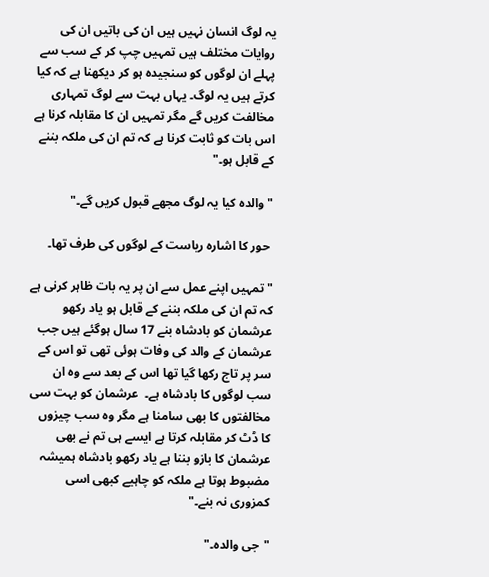یہ لوگ انسان نہیں ہیں ان کی باتیں ان کی روایات مختلف ہیں تمہیں چپ کر کے سب سے پہلے ان لوگوں کو سنجیدہ ہو کر دیکھنا ہے کہ کیا کرتے ہیں یہ لوگ۔ یہاں بہت سے لوگ تمہاری مخالفت کریں گے مگر تمہیں ان کا مقابلہ کرنا ہے اس بات کو ثابت کرنا ہے کہ تم ان کی ملکہ بننے کے قابل ہو۔"

" والدہ کیا یہ لوگ مجھے قبول کریں گے۔"

 حور کا اشارہ ریاست کے لوگوں کی طرف تھا۔

" تمہیں اپنے عمل سے ان پر یہ بات ظاہر کرنی ہے کہ تم ان کی ملکہ بننے کے قابل ہو یاد رکھو عرشمان کو بادشاہ بنے 17 سال ہوگئے ہیں جب عرشمان کے والد کی وفات ہوئی تھی تو اس کے سر پر تاج رکھا گیا تھا اس کے بعد سے وہ ان سب لوگوں کا بادشاہ ہے۔  عرشمان کو بہت سی مخالفتوں کا بھی سامنا ہے مگر وہ سب چیزوں کا ڈٹ کر مقابلہ کرتا ہے ایسے ہی تم نے بھی عرشمان کا بازو بننا ہے یاد رکھو بادشاہ ہمیشہ مضبوط ہوتا ہے ملکہ کو چاہیے کبھی اسی کمزوری نہ بنے۔"

"جی والدہ۔"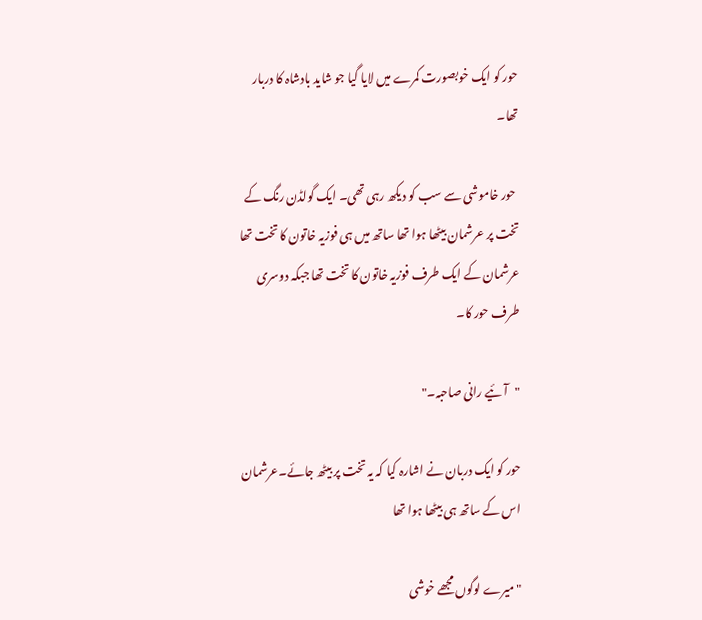حور کو ایک خوبصورت کمرے میں لایا گیا جو شاید بادشاہ کا دربار تھا۔

 حور خاموشی سے سب کو دیکھ رہی تھی۔ ایک گولڈن رنگ کے تخت پر عرشمان بیٹھا ہوا تھا ساتھ میں ہی فوزیہ خاتون کا تخت تھا عرشمان کے ایک طرف فوزیہ خاتون کا تخت تھا جبکہ دوسری طرف حور کا۔

"آئیے رانی صاحبہ۔"

حور کو ایک دربان نے اشارہ کیا کہ یہ تخت پر بیٹھ جائے۔عرشمان اس کے ساتھ ہی بیٹھا ہوا تھا

"میرے لوگوں مجھے خوشی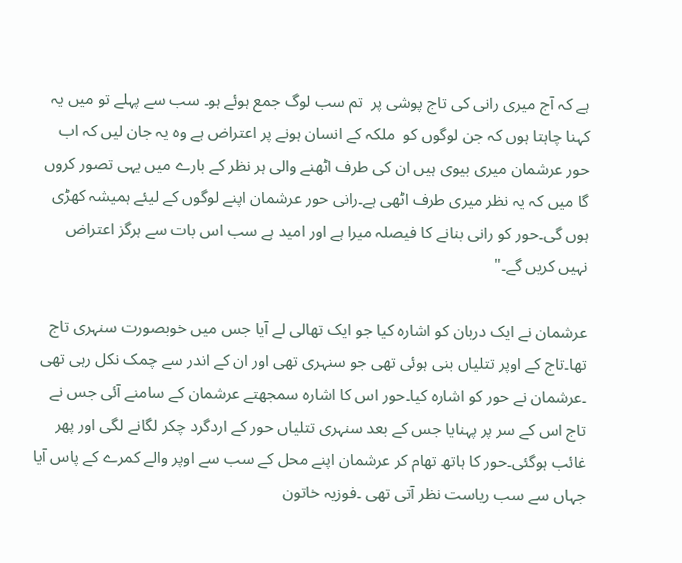ہے کہ آج میری رانی کی تاج پوشی پر  تم سب لوگ جمع ہوئے ہو۔ سب سے پہلے تو میں یہ کہنا چاہتا ہوں کہ جن لوگوں کو  ملکہ کے انسان ہونے پر اعتراض ہے وہ یہ جان لیں کہ اب حور عرشمان میری بیوی ہیں ان کی طرف اٹھنے والی ہر نظر کے بارے میں یہی تصور کروں گا میں کہ یہ نظر میری طرف اٹھی ہے۔رانی حور عرشمان اپنے لوگوں کے لیئے ہمیشہ کھڑی ہوں گی۔حور کو رانی بنانے کا فیصلہ میرا ہے اور امید ہے سب اس بات سے ہرگز اعتراض نہیں کریں گے۔"

عرشمان نے ایک دربان کو اشارہ کیا جو ایک تھالی لے آیا جس میں خوبصورت سنہری تاج تھا۔تاج کے اوپر تتلیاں بنی ہوئی تھی جو سنہری تھی اور ان کے اندر سے چمک نکل رہی تھی ۔عرشمان نے حور کو اشارہ کیا۔حور اس کا اشارہ سمجھتے عرشمان کے سامنے آئی جس نے تاج اس کے سر پر پہنایا جس کے بعد سنہری تتلیاں حور کے اردگرد چکر لگانے لگی اور پھر غائب ہوگئی۔حور کا ہاتھ تھام کر عرشمان اپنے محل کے سب سے اوپر والے کمرے کے پاس آیا جہاں سے سب ریاست نظر آتی تھی ۔فوزیہ خاتون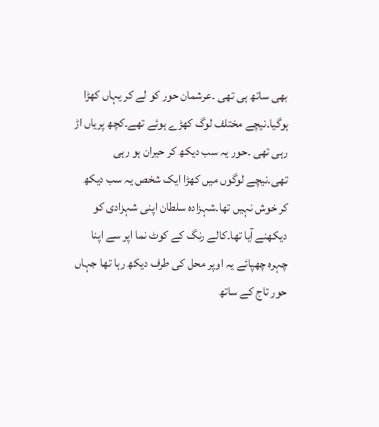بھی ساتھ ہی تھی ۔عرشمان حور کو لے کر یہاں کھڑا ہوگیا۔نیچے مختلف لوگ کھڑے ہوئے تھے۔کچھ پریاں اڑ رہی تھی ۔حور یہ سب دیکھ کر حیران ہو رہی تھی۔نیچے لوگوں میں کھڑا ایک شخص یہ سب دیکھ کر خوش نہیں تھا۔شہزادہ سلطان اپنی شہزادی کو دیکھنے آیا تھا۔کالے رنگ کے کوٹ نما اپر سے اپنا چہرہ چھپائے یہ اوپر محل کی طرف دیکھ رہا تھا جہاں حور تاج کے ساتھ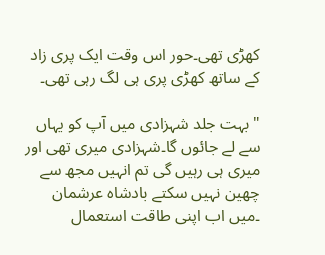کھڑی تھی۔حور اس وقت ایک پری زاد کے ساتھ کھڑی پری ہی لگ رہی تھی۔

"بہت جلد شہزادی میں آپ کو یہاں سے لے جائوں گا۔شہزادی میری تھی اور میری ہی رہیں گی تم انہیں مجھ سے چھین نہیں سکتے بادشاہ عرشمان ۔میں اب اپنی طاقت استعمال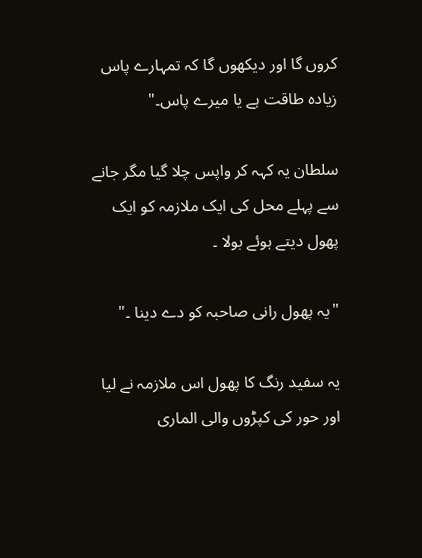کروں گا اور دیکھوں گا کہ تمہارے پاس زیادہ طاقت ہے یا میرے پاس۔"

سلطان یہ کہہ کر واپس چلا گیا مگر جانے سے پہلے محل کی ایک ملازمہ کو ایک پھول دیتے ہوئے بولا ۔

"یہ پھول رانی صاحبہ کو دے دینا ۔"

یہ سفید رنگ کا پھول اس ملازمہ نے لیا اور حور کی کپڑوں والی الماری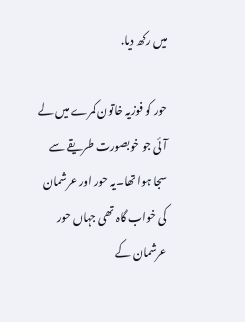میں رکھ دیا.

حور کو فوزیہ خاتون کمرے میں لے آئی جو خوبصورت طریقے سے سجا ہوا تھا۔یہ حور اور عرشمان کی خواب گاہ تھی جہاں حور عرشمان کے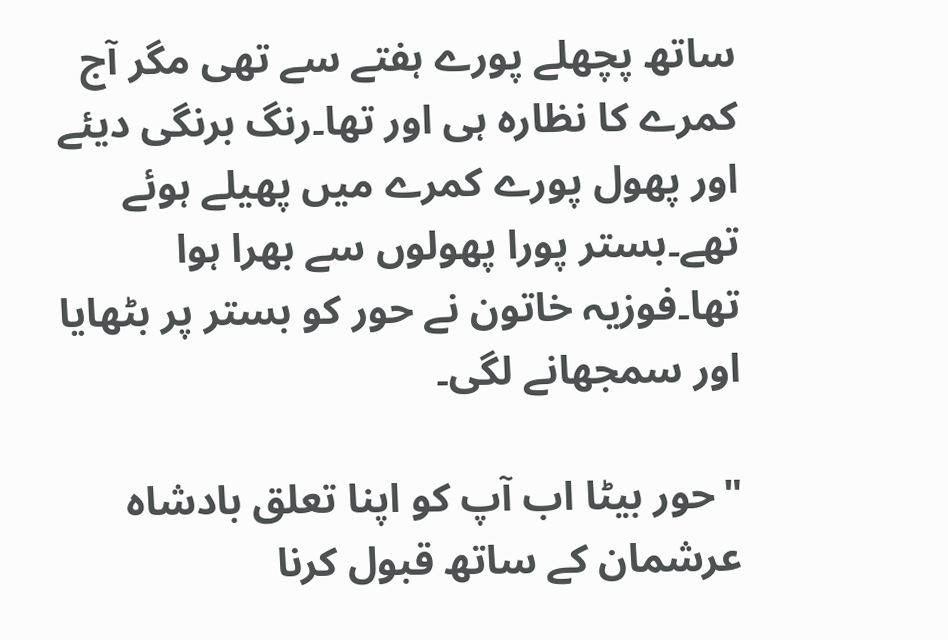ساتھ پچھلے پورے ہفتے سے تھی مگر آج کمرے کا نظارہ ہی اور تھا۔رنگ برنگی دیئے اور پھول پورے کمرے میں پھیلے ہوئے تھے۔بستر پورا پھولوں سے بھرا ہوا تھا۔فوزیہ خاتون نے حور کو بستر پر بٹھایا اور سمجھانے لگی۔

"حور بیٹا اب آپ کو اپنا تعلق بادشاہ عرشمان کے ساتھ قبول کرنا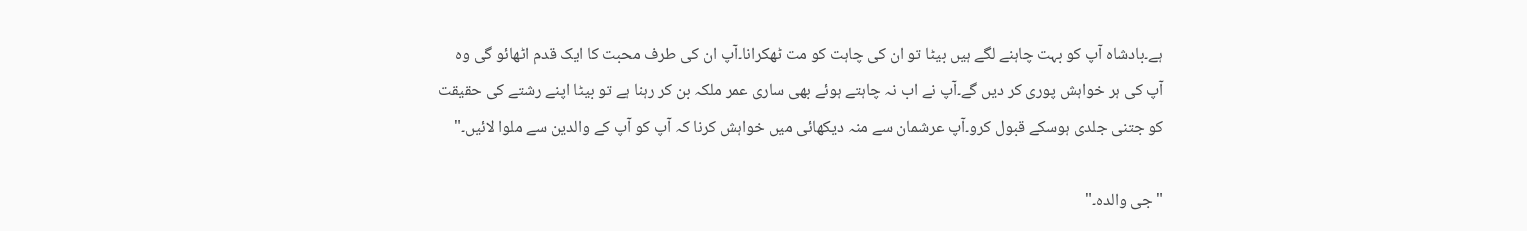ہے۔بادشاہ آپ کو بہت چاہنے لگے ہیں بیٹا تو ان کی چاہت کو مت ٹھکرانا۔آپ ان کی طرف محبت کا ایک قدم اٹھائو گی وہ آپ کی ہر خواہش پوری کر دیں گے۔آپ نے اب نہ چاہتے ہوئے بھی ساری عمر ملکہ بن کر رہنا ہے تو بیٹا اپنے رشتے کی حقیقت کو جتنی جلدی ہوسکے قبول کرو۔آپ عرشمان سے منہ دیکھائی میں خواہش کرنا کہ آپ کو آپ کے والدین سے ملوا لائیں۔"

"جی والدہ۔"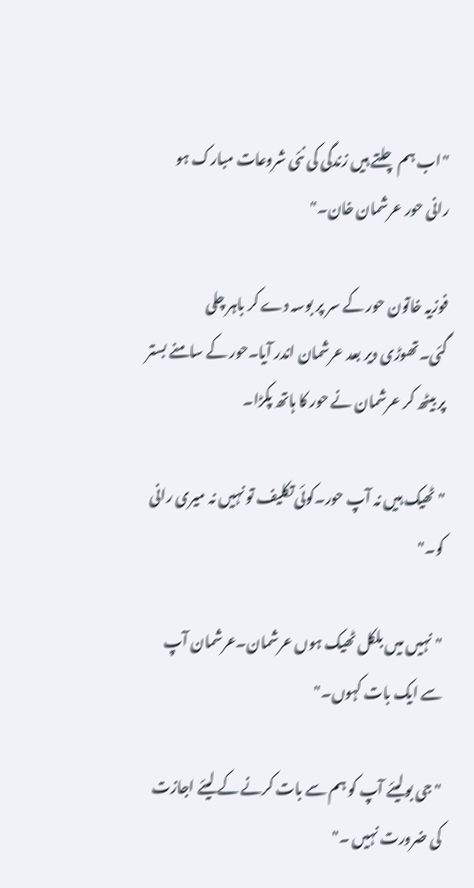"اب ہم چلتے ہیں زندگی کی نئی شروعات مبارک ہو رانی حور عرشمان خان۔"

فوزیہ خاتون حور کے سر پر بوسہ دے کر باہر چلی گئی۔تھوڑی دیر بعد عرشمان اندر آیا۔حور کے سامنے بستر پر بیٹھ کر عرشمان نے حور کا ہاتھ پکڑا۔

"ٹھیک ہیں نہ آپ حور۔کوئی تکلیف تو نہیں نہ میری رانی کو۔"

"نہیں میں بلکل ٹھیک ہوں عرشمان۔عرشمان آپ سے ایک بات کہوں۔"

"جی بولیئے آپ کو ہم سے بات کرنے کے لیئے اجازت کی ضرورت نہیں ۔"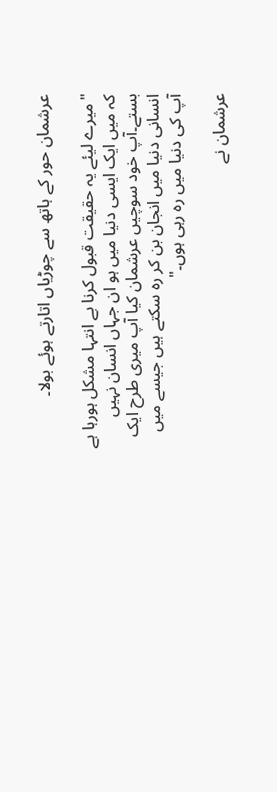عرشمان حور کے ہاتھ سے چوڑیاں اتارتے ہوئے بولا۔

"میرے لیئے یہ حقیقت قبول کرنا بے انتہا مشکل ہورہا ہے کہ میں ایک ایسی دنیا میں ہو ان جہاں انسان نہیں بستے۔آپ خود سوچیں عرشمان کیا آپ میری طرح ایک انسانی دنیا میں انجان بن کر رہ سکتے ہیں جیسے میں آپ کی دنیا میں رہ رہی ہوں۔"

عرشمان نے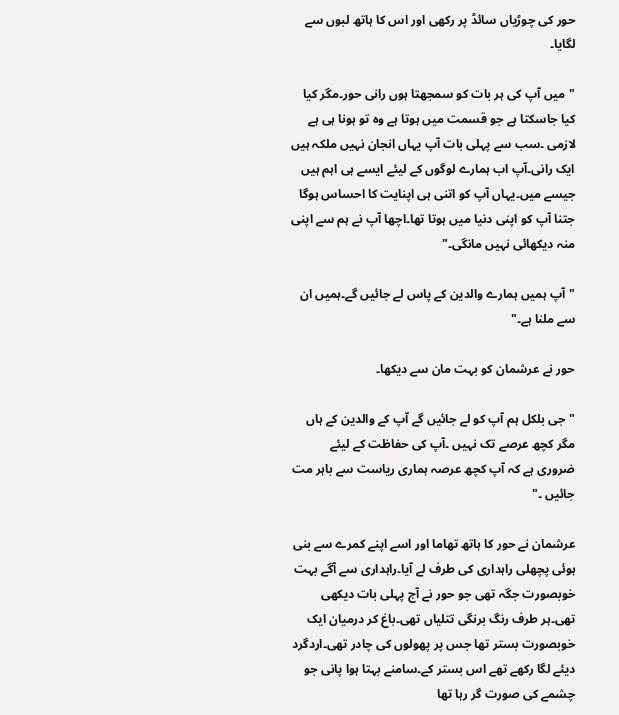حور کی چوڑیاں سائڈ پر رکھی اور اس کا ہاتھ لبوں سے لگایا۔

"میں آپ کی ہر بات کو سمجھتا ہوں رانی حور۔مگر کیا کیا جاسکتا ہے جو قسمت میں ہوتا ہے وہ تو ہونا ہی ہے لازمی ۔سب سے پہلی بات آپ یہاں انجان نہیں ملکہ ہیں ایک رانی۔آپ اب ہمارے لوگوں کے لیئے ایسے ہی اہم ہیں جیسے میں۔یہاں آپ کو اتنی ہی اپنایت کا احساس ہوگا جتنا آپ کو اپنی دنیا میں ہوتا تھا۔اچھا آپ نے ہم سے اپنی منہ دیکھائی نہیں مانگی۔"

"آپ ہمیں ہمارے والدین کے پاس لے جائیں گے۔ہمیں ان سے ملنا ہے۔"

حور نے عرشمان کو بہت مان سے دیکھا۔

"جی بلکل ہم آپ کو لے جائیں گے آپ کے والدین کے ہاں مگر کچھ عرصے تک نہیں ۔آپ کی حفاظت کے لیئے ضروری ہے کہ آپ کچھ عرصہ ہماری ریاست سے باہر مت جائیں ۔"

عرشمان نے حور کا ہاتھ تھاما اور اسے اپنے کمرے سے بنی ہوئی پچھلی راہداری کی طرف لے آیا۔راہداری سے آگے بہت خوبصورت جگہ تھی جو حور نے آج پہلی بات دیکھی تھی۔ہر طرف رنگ برنگی تتلیاں تھی۔باغ کر درمیان ایک خوبصورت بستر تھا جس پر پھولوں کی چادر تھی۔اردگرد دیئے لگا رکھے تھے اس بستر کے۔سامنے بہتا ہوا پانی جو چشمے کی صورت گر رہا تھا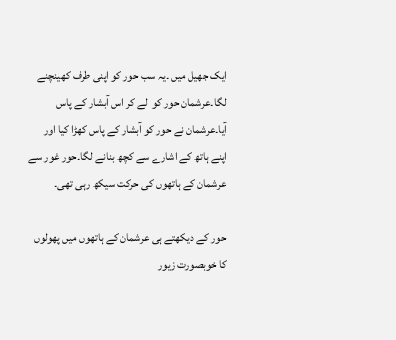ایک جھیل میں ۔یہ سب حور کو اپنی طرف کھینچنے لگا۔عرشمان حور کو  لے کر اس آبشار کے پاس آیا۔عرشمان نے حور کو آبشار کے پاس کھڑا کیا اور اپنے ہاتھ کے اشارے سے کچھ بنانے لگا۔حور غور سے عرشمان کے ہاتھوں کی حرکت سیکھ رہی تھی۔

حور کے دیکھتے ہی عرشمان کے ہاتھوں میں پھولوں کا خوبصورت زیور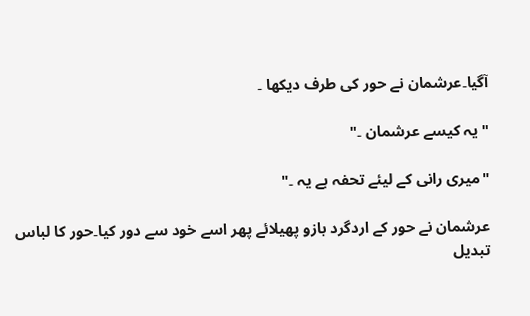آگیا۔عرشمان نے حور کی طرف دیکھا ۔

"یہ کیسے عرشمان ۔"

"میری رانی کے لیئے تحفہ ہے یہ ۔"

عرشمان نے حور کے اردگرد بازو پھیلائے پھر اسے خود سے دور کیا۔حور کا لباس تبدیل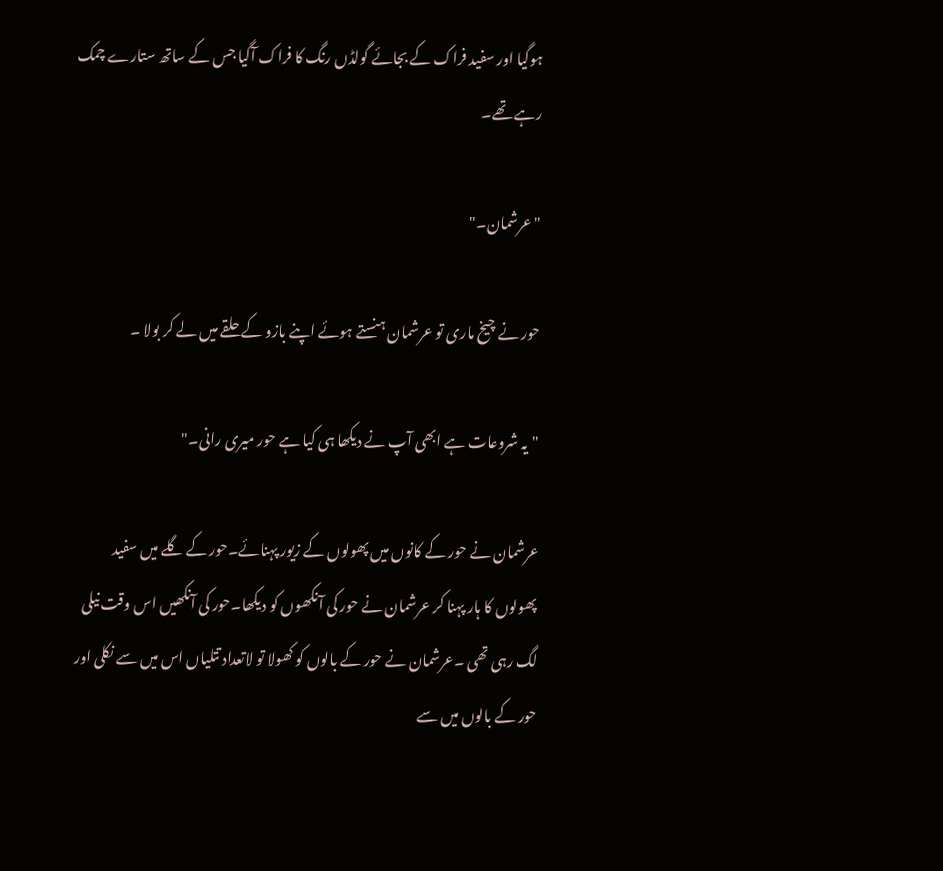ہوگیا اور سفید فراک کے بجائے گولڈں رنگ کا فراک آگیا جس کے ساتھ ستارے چمک رہے تھے۔

"عرشمان۔"

حور نے چیخ ماری تو عرشمان ہنستے ہوئے اپنے بازو کے حلقے میں لے کر بولا ۔

"یہ شروعات ہے ابھی آپ نے دیکھا ہی کیا ہے حور میری رانی۔"

عرشمان نے حور کے کانوں میں پھولوں کے زیور پہنائے۔حور کے گلے میں سفید پھولوں کا ہار پہنا کر عرشمان نے حور کی آنکھوں کو دیکھا۔حور کی آنکھیں اس وقت نیلی لگ رہی تھی ۔عرشمان نے حور کے بالوں کو کھولا تو لاتعداد تتلیاں اس میں سے نکلی اور حور کے بالوں میں سے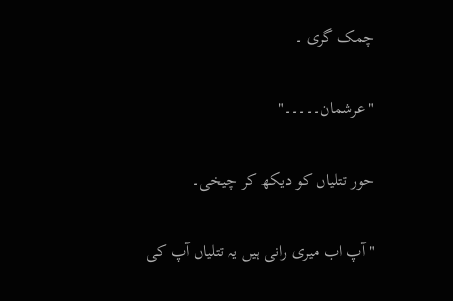چمک گری ۔

"عرشمان۔۔۔۔۔"

حور تتلیاں کو دیکھ کر چیخی۔

"آپ اب میری رانی ہیں یہ تتلیاں آپ کی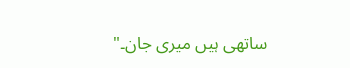ساتھی ہیں میری جان۔"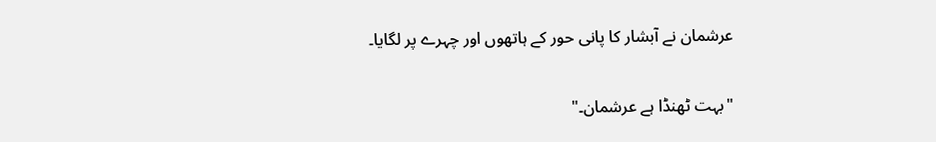عرشمان نے آبشار کا پانی حور کے ہاتھوں اور چہرے پر لگایا۔

"بہت ٹھنڈا ہے عرشمان۔"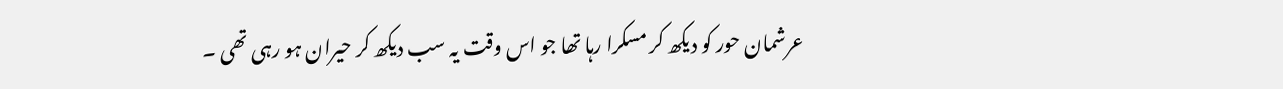عرشمان حور کو دیکھ کر مسکرا رہا تھا جو اس وقت یہ سب دیکھ کر حیران ہو رہی تھی ۔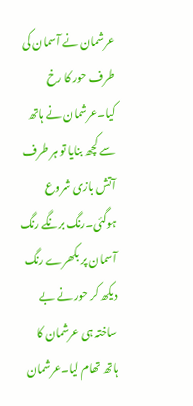عرشمان نے آسمان کی طرف حور کا رخ کیا۔عرشمان نے ہاتھ سے کچھ بنایا تو ہر طرف آتش بازی شروع ہوگئی۔رنگ برنگے رنگ آسمان پر بکھرے رنگ دیکھ کر حور نے بے ساختہ ہی عرشمان کا ہاتھ تھام لیا۔عرشمان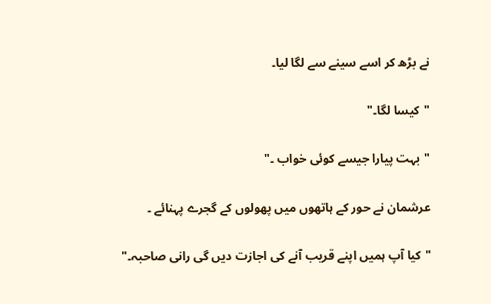نے بڑھ کر اسے سینے سے لگا لیا۔

"کیسا لگا۔"

"بہت پیارا جیسے کوئی خواب ۔"

عرشمان نے حور کے ہاتھوں میں پھولوں کے گجرے پہنائے ۔

"کیا آپ ہمیں اپنے قریب آنے کی اجازت دیں گی رانی صاحبہ۔"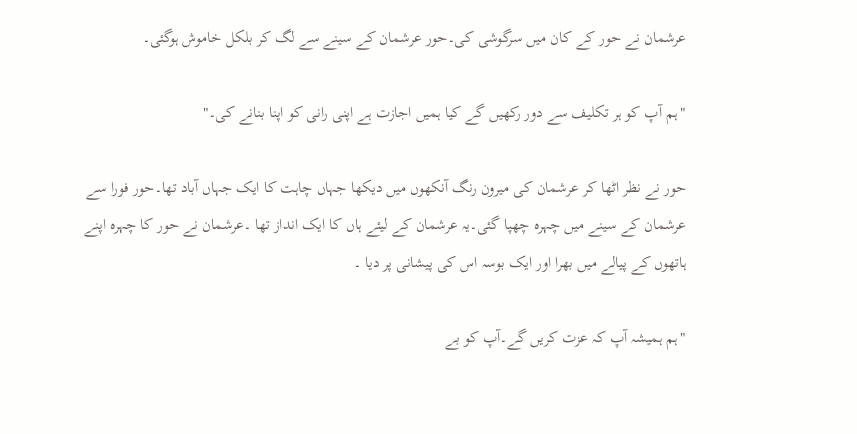عرشمان نے حور کے کان میں سرگوشی کی۔حور عرشمان کے سینے سے لگ کر بلکل خاموش ہوگئی۔

"ہم آپ کو ہر تکلیف سے دور رکھیں گے کیا ہمیں اجازت ہے اپنی رانی کو اپنا بنانے کی۔"

حور نے نظر اٹھا کر عرشمان کی میرون رنگ آنکھوں میں دیکھا جہاں چاہت کا ایک جہاں آباد تھا۔حور فورا سے عرشمان کے سینے میں چہرہ چھپا گئی۔یہ عرشمان کے لیئے ہاں کا ایک انداز تھا ۔عرشمان نے حور کا چہرہ اپنے ہاتھوں کے پیالے میں بھرا اور ایک بوسہ اس کی پیشانی پر دیا ۔

"ہم ہمیشہ آپ کہ عزت کریں گے۔آپ کو بے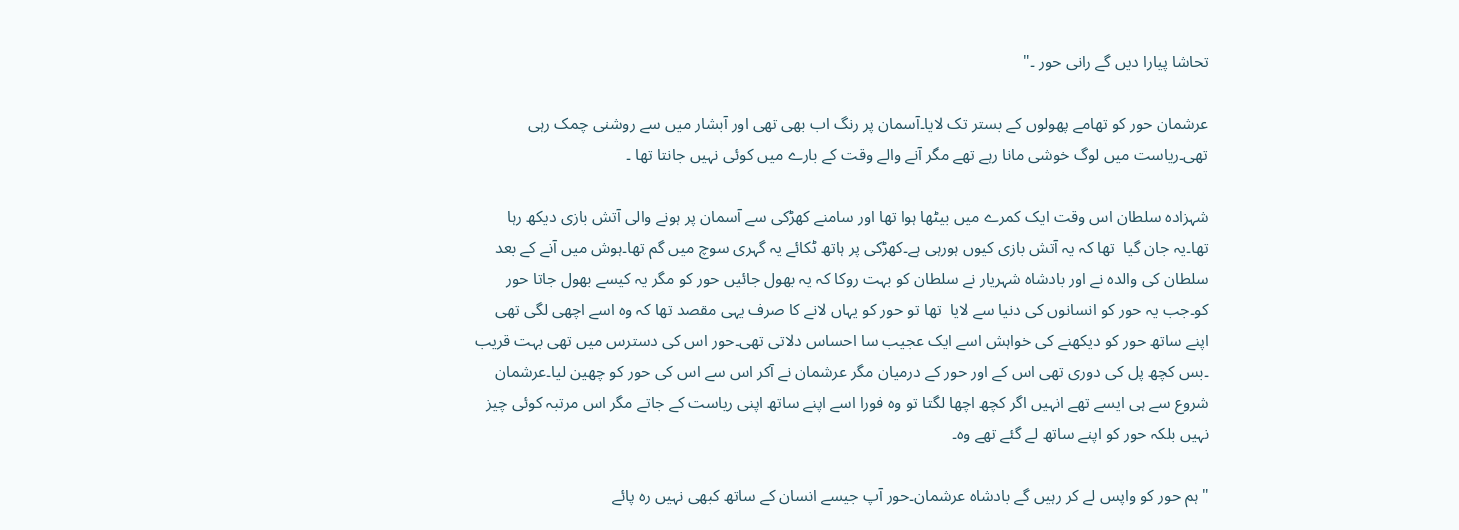تحاشا پیارا دیں گے رانی حور ۔"

عرشمان حور کو تھامے پھولوں کے بستر تک لایا۔آسمان پر رنگ اب بھی تھی اور آبشار میں سے روشنی چمک رہی تھی۔ریاست میں لوگ خوشی مانا رہے تھے مگر آنے والے وقت کے بارے میں کوئی نہیں جانتا تھا ۔

شہزادہ سلطان اس وقت ایک کمرے میں بیٹھا ہوا تھا اور سامنے کھڑکی سے آسمان پر ہونے والی آتش بازی دیکھ رہا تھا۔یہ جان گیا  تھا کہ یہ آتش بازی کیوں ہورہی ہے۔کھڑکی پر ہاتھ ٹکائے یہ گہری سوچ میں گم تھا۔ہوش میں آنے کے بعد سلطان کی والدہ نے اور بادشاہ شہریار نے سلطان کو بہت روکا کہ یہ بھول جائیں حور کو مگر یہ کیسے بھول جاتا حور کو۔جب یہ حور کو انسانوں کی دنیا سے لایا  تھا تو حور کو یہاں لانے کا صرف یہی مقصد تھا کہ وہ اسے اچھی لگی تھی اپنے ساتھ حور کو دیکھنے کی خواہش اسے ایک عجیب سا احساس دلاتی تھی۔حور اس کی دسترس میں تھی بہت قریب ۔بس کچھ پل کی دوری تھی اس کے اور حور کے درمیان مگر عرشمان نے آکر اس سے اس کی حور کو چھین لیا۔عرشمان شروع سے ہی ایسے تھے انہیں اگر کچھ اچھا لگتا تو وہ فورا اسے اپنے ساتھ اپنی ریاست کے جاتے مگر اس مرتبہ کوئی چیز نہیں بلکہ حور کو اپنے ساتھ لے گئے تھے وہ۔

"ہم حور کو واپس لے کر رہیں گے بادشاہ عرشمان۔حور آپ جیسے انسان کے ساتھ کبھی نہیں رہ پائے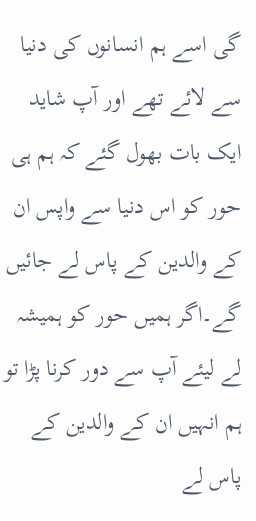گی اسے ہم انسانوں کی دنیا سے لائے تھے اور آپ شاید ایک بات بھول گئے کہ ہم ہی حور کو اس دنیا سے واپس ان کے والدین کے پاس لے جائیں گے۔اگر ہمیں حور کو ہمیشہ لے لیئے آپ سے دور کرنا پڑا تو ہم انہیں ان کے والدین کے پاس لے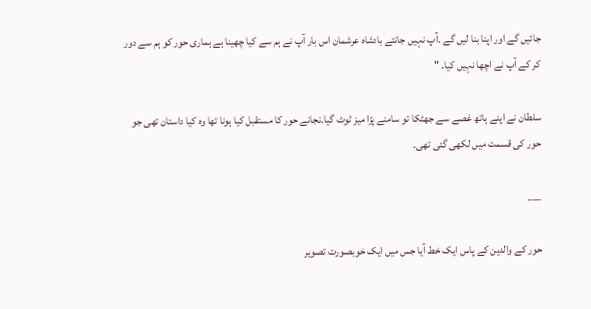جائیں گے اور اپنا بنا لیں گے ۔آپ نہیں جانتے بادشاہ عرشمان اس بار آپ نے ہم سے کیا چھینا ہے ہماری حور کو ہم سے دور کر کے آپ نے اچھا نہیں کیا۔ "

سلطان نے اپنے ہاتھ غصے سے جھٹکا تو سامنے پڑا میز ٹوٹ گیا۔نجانے حور کا مستقبل کیا ہونا تھا وہ کیا داستان تھی جو حور کی قسمت میں لکھی گئی تھی۔

___

حور کے والدین کے پاس ایک خط آیا جس میں ایک خوبصورت تصویر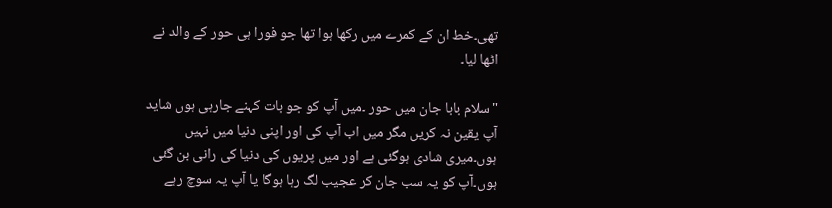تھی۔خط ان کے کمرے میں رکھا ہوا تھا جو فورا ہی حور کے والد نے اٹھا لیا۔

"سلام بابا جان میں حور ۔میں آپ کو جو بات کہنے جارہی ہوں شاید آپ یقین نہ کریں مگر میں اب آپ کی اور اپنی دنیا میں نہیں ہوں۔میری شادی ہوگئی ہے اور میں پریوں کی دنیا کی رانی بن گئی ہوں۔آپ کو یہ سب جان کر عجیب لگ رہا ہوگا یا آپ یہ سوچ رہے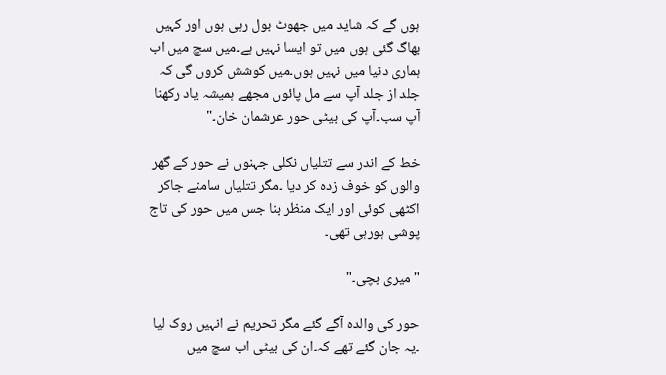ہوں گے کہ شاید میں جھوٹ بول رہی ہوں اور کہیں بھاگ گئی ہوں میں تو ایسا نہیں ہے۔میں سچ میں اب ہماری دنیا میں نہیں ہوں۔میں کوشش کروں گی کہ جلد از جلد آپ سے مل پائوں مجھے ہمیشہ یاد رکھنا آپ سب۔آپ کی بیٹی حور عرشمان خان۔"

خط کے اندر سے تتلیاں نکلی جہنوں نے حور کے گھر والوں کو خوف زدہ کر دیا ۔مگر تتلیاں سامنے جاکر اکٹھی کوئی اور ایک منظر بنا جس میں حور کی تاج پوشی ہورہی تھی۔

"میری بچی۔"

حور کی والدہ آگے گئے مگر تحریم نے انہیں روک لیا ۔یہ جان گئے تھے کہ۔ان کی بیٹی اب سچ میں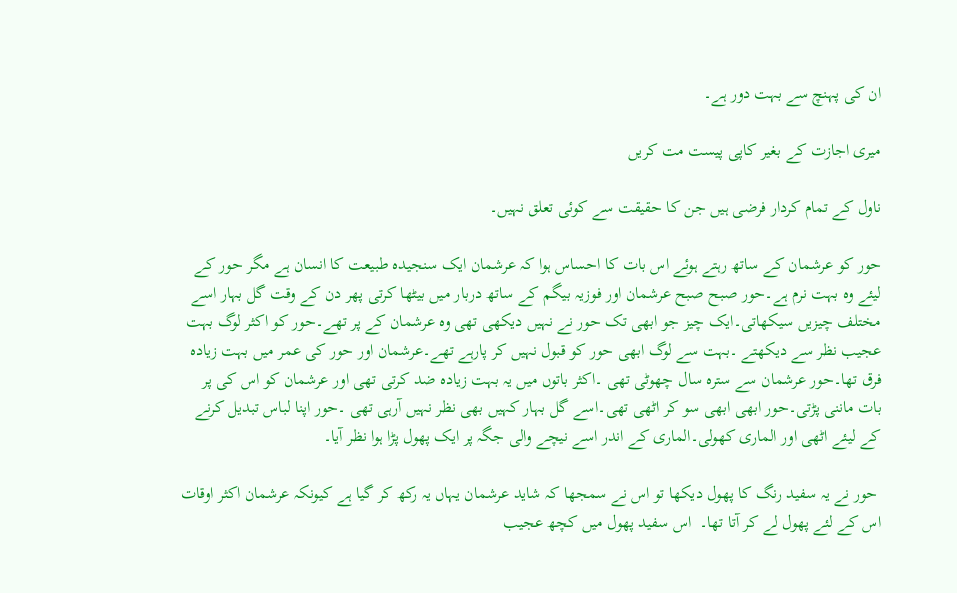ان کی پہنچ سے بہت دور ہے۔

میری اجازت کے بغیر کاپی پیست مت کریں

ناول کے تمام کردار فرضی ہیں جن کا حقیقت سے کوئی تعلق نہیں۔

حور کو عرشمان کے ساتھ رہتے ہوئے اس بات کا احساس ہوا کہ عرشمان ایک سنجیدہ طبیعت کا انسان ہے مگر حور کے لیئے وہ بہت نرم ہے۔حور صبح صبح عرشمان اور فوزیہ بیگم کے ساتھ دربار میں بیٹھا کرتی پھر دن کے وقت گل بہار اسے مختلف چیزیں سیکھاتی۔ایک چیز جو ابھی تک حور نے نہیں دیکھی تھی وہ عرشمان کے پر تھے۔حور کو اکثر لوگ بہت عجیب نظر سے دیکھتے ۔بہت سے لوگ ابھی حور کو قبول نہیں کر پارہے تھے۔عرشمان اور حور کی عمر میں بہت زیادہ فرق تھا۔حور عرشمان سے سترہ سال چھوٹی تھی ۔اکثر باتوں میں یہ بہت زیادہ ضد کرتی تھی اور عرشمان کو اس کی پر بات ماننی پڑتی۔حور ابھی ابھی سو کر اٹھی تھی۔اسے گل بہار کہیں بھی نظر نہیں آرہی تھی ۔حور اپنا لباس تبدیل کرنے کے لیئے اٹھی اور الماری کھولی۔الماری کے اندر اسے نیچے والی جگہ پر ایک پھول پڑا ہوا نظر آیا۔

 حور نے یہ سفید رنگ کا پھول دیکھا تو اس نے سمجھا کہ شاید عرشمان یہاں یہ رکھ کر گیا ہے کیونکہ عرشمان اکثر اوقات اس کے لئے پھول لے کر آتا تھا۔  اس سفید پھول میں کچھ عجیب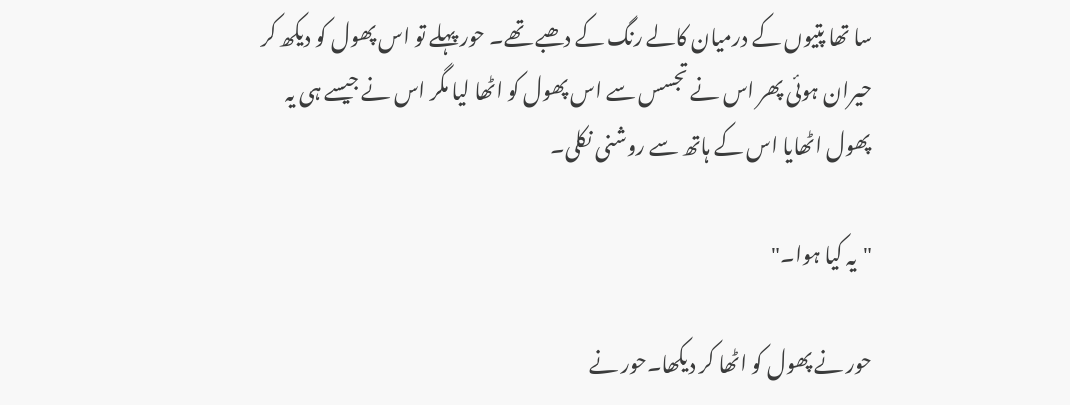سا تھا پتیوں کے درمیان کالے رنگ کے دھبے تھے۔ حور پہلے تو اس پھول کو دیکھ کر حیران ہوئی پھر اس نے تجسس سے اس پھول کو اٹھا لیا مگر اس نے جیسے ہی یہ پھول اٹھایا اس کے ہاتھ سے روشنی نکلی۔

"یہ کیا ہوا۔"

حور نے پھول کو اٹھا کر دیکھا۔حور نے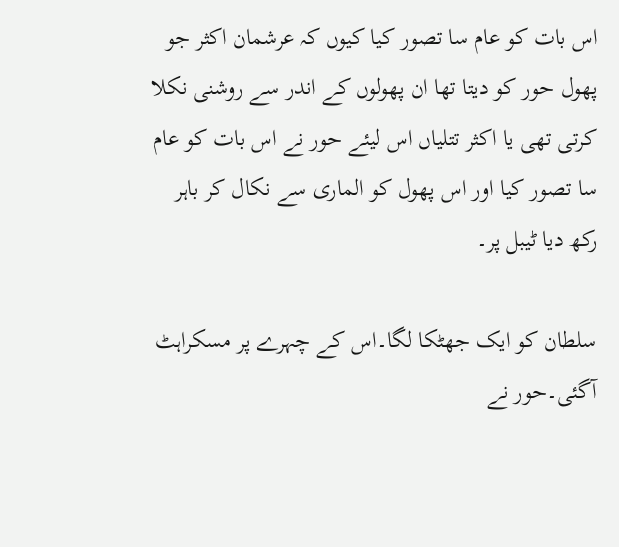اس بات کو عام سا تصور کیا کیوں کہ عرشمان اکثر جو پھول حور کو دیتا تھا ان پھولوں کے اندر سے روشنی نکلا کرتی تھی یا اکثر تتلیاں اس لیئے حور نے اس بات کو عام سا تصور کیا اور اس پھول کو الماری سے نکال کر باہر رکھ دیا ٹیبل پر۔

سلطان کو ایک جھٹکا لگا۔اس کے چہرے پر مسکراہٹ آگئی۔حور نے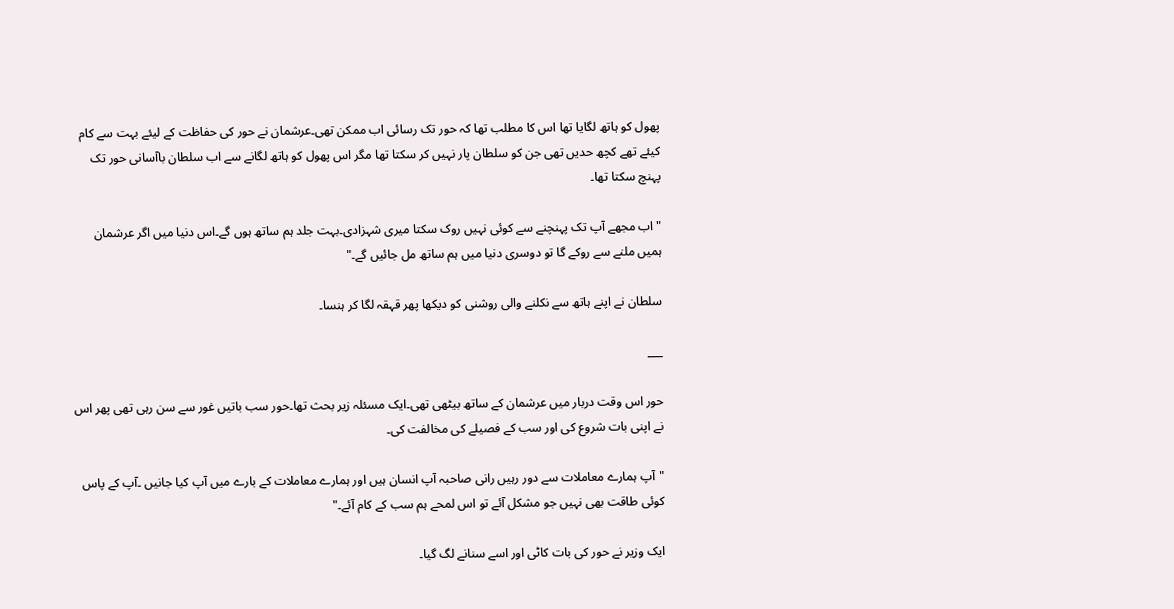پھول کو ہاتھ لگایا تھا اس کا مطلب تھا کہ حور تک رسائی اب ممکن تھی۔عرشمان نے حور کی حفاظت کے لیئے بہت سے کام کیئے تھے کچھ حدیں تھی جن کو سلطان پار نہیں کر سکتا تھا مگر اس پھول کو ہاتھ لگانے سے اب سلطان باآسانی حور تک پہنچ سکتا تھا۔

"اب مجھے آپ تک پہنچنے سے کوئی نہیں روک سکتا میری شہزادی۔بہت جلد ہم ساتھ ہوں گے۔اس دنیا میں اگر عرشمان ہمیں ملنے سے روکے گا تو دوسری دنیا میں ہم ساتھ مل جائیں گے۔"

سلطان نے اپنے ہاتھ سے نکلنے والی روشنی کو دیکھا پھر قہقہ لگا کر ہنسا۔

___

حور اس وقت دربار میں عرشمان کے ساتھ بیٹھی تھی۔ایک مسئلہ زیر بحث تھا۔حور سب باتیں غور سے سن رہی تھی پھر اس نے اپنی بات شروع کی اور سب کے فصیلے کی مخالفت کی۔

"آپ ہمارے معاملات سے دور رہیں رانی صاحبہ آپ انسان ہیں اور ہمارے معاملات کے بارے میں آپ کیا جانیں ۔آپ کے پاس کوئی طاقت بھی نہیں جو مشکل آئے تو اس لمحے ہم سب کے کام آئے۔"

ایک وزیر نے حور کی بات کاٹی اور اسے سنانے لگ گیا۔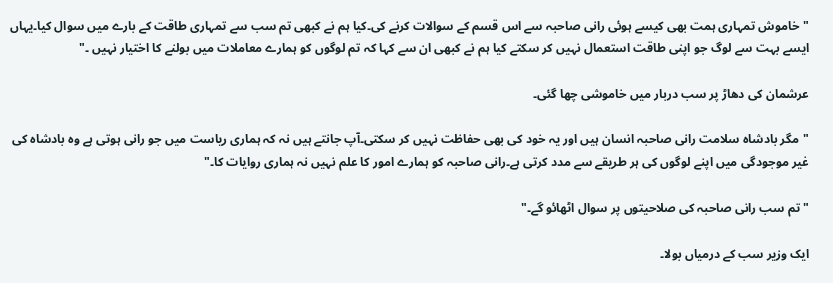"خاموش تمہاری ہمت بھی کیسے ہوئی رانی صاحبہ سے اس قسم کے سوالات کرنے کی۔کیا ہم نے کبھی تم سب سے تمہاری طاقت کے بارے میں سوال کیا۔یہاں ایسے بہت سے لوگ جو اپنی طاقت استعمال نہیں کر سکتے کیا ہم نے کبھی ان سے کہا کہ تم لوگوں کو ہمارے معاملات میں بولنے کا اختیار نہیں ۔"

عرشمان کی دھاڑ پر سب دربار میں خاموشی چھا گئی۔

"مگر بادشاہ سلامت رانی صاحبہ انسان ہیں اور یہ خود کی بھی حفاظت نہیں کر سکتی۔آپ جانتے ہیں نہ کہ ہماری ریاست میں جو رانی ہوتی ہے وہ بادشاہ کی غیر موجودگی میں اپنے لوگوں کی ہر طریقے سے مدد کرتی ہے۔رانی صاحبہ کو ہمارے امور کا علم نہیں نہ ہماری روایات کا۔"

"تم سب رانی صاحبہ کی صلاحیتوں پر سوال اٹھائو گے۔"

ایک وزیر سب کے درمیاں بولا۔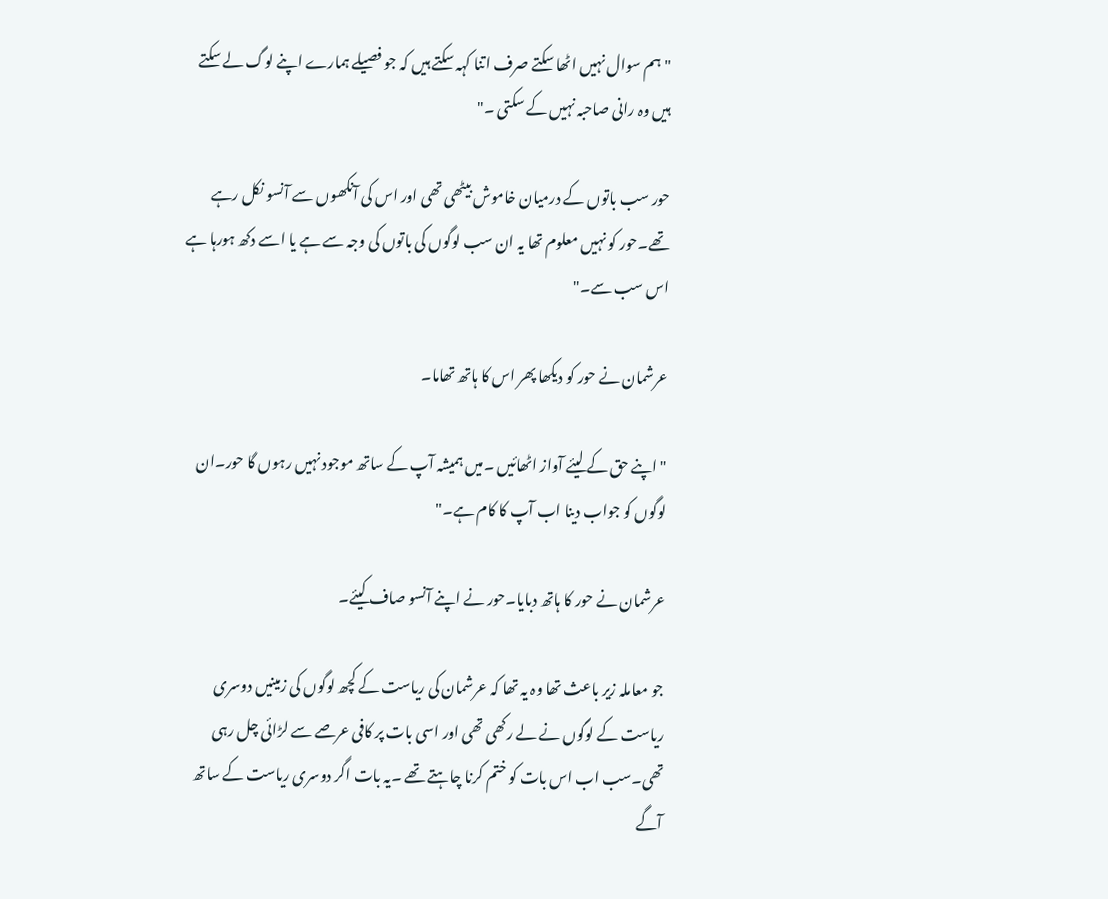"ہم سوال نہیں اٹھا سکتے صرف اتنا کہہ سکتے ہیں کہ جو فصیلے ہمارے اپنے لوگ لے سکتے ہیں وہ رانی صاحبہ نہیں کے سکتی ۔"

حور سب باتوں کے درمیان خاموش بیٹھی تھی اور اس کی آنکھوں سے آنسو نکل رہے تھے۔حور کو نہیں معلوم تھا یہ ان سب لوگوں کی باتوں کی وجہ سے ہے یا اسے دکھ ہورہا ہے اس سب سے۔"

عرشمان نے حور کو دیکھا پھر اس کا ہاتھ تھاما۔

"اپنے حق کے لیئے آواز اٹھائیں ۔میں ہمیشہ آپ کے ساتھ موجود نہیں رہوں گا حور۔ان لوگوں کو جواب دینا اب آپ کا کام ہے۔"

عرشمان نے حور کا ہاتھ دبایا۔حور نے اپنے آنسو صاف کیئے۔

جو معاملہ زیر باعث تھا وہ یہ تھا کہ عرشمان کی ریاست کے کچھ لوگوں کی زمینیں دوسری ریاست کے لوگوں نے لے رکھی تھی اور اسی بات پر کافی عرصے سے لڑائی چل رہی تھی۔سب اب اس بات کو ختم کرنا چاہتے تھے ۔یہ بات اگر دوسری ریاست کے ساتھ آگے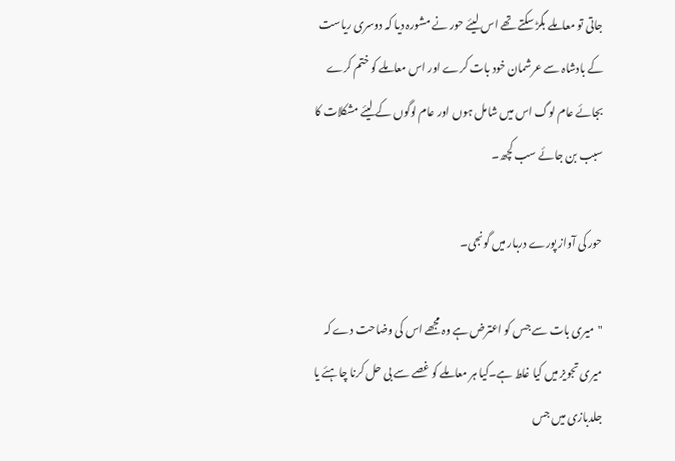جاتی تو معاملے بگڑ سکتے تھے اس لیئے حور نے مشورہ دیا کہ دوسری ریاست کے بادشاہ سے عرشمان خود بات کرے اور اس معاملے کو ختم کرے بجائے عام لوگ اس میں شامل ہوں اور عام لوگوں کے لیئے مشکلات کا سبب بن جائے سب کچھ۔

حور کی آواز پورے دربار میں گونجی۔

"میری بات سے جس کو اعترض ہے وہ مجھے اس کی وضاحت دے کہ میری تجویز میں کیا غلط ہے۔کیا ہر معاملے کو غصے سے بی حل کرنا چاہئے یا جلدبازی میں جس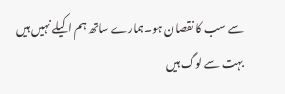سے سب کا نقصان ہو۔ہمارے ساتھ ہم اکیلے نہیں ہیں بہت سے لوگ ہیں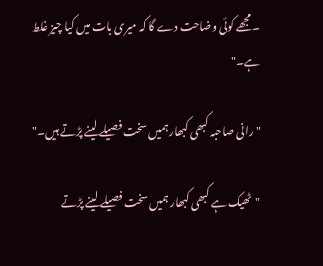۔مجھے کوئی وضاحت دے گا کہ میری بات میں کیا چیز غلط ہے۔"

"رانی صاحبہ کبھی کبھار ہمیں سخت فصیلے لینے پڑتے ہیں۔"

"ٹھیک ہے کبھی کبھار ہمیں سخت فصیلے لینے پڑتے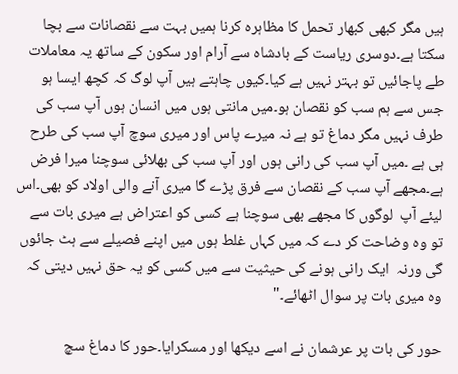ہیں مگر کبھی کبھار تحمل کا مظاہرہ کرنا ہمیں بہت سے نقصانات سے بچا سکتا ہے۔دوسری ریاست کے بادشاہ سے آرام اور سکون کے ساتھ یہ معاملات طے پاجائیں تو بہتر نہیں ہے کیا۔کیوں چاہتے ہیں آپ لوگ کہ کچھ ایسا ہو جس سے ہم سب کو نقصان ہو۔میں مانتی ہوں میں انسان ہوں آپ سب کی طرف نہیں مگر دماغ تو ہے نہ میرے پاس اور میری سوچ آپ سب کی طرح ہی ہے ۔میں آپ سب کی رانی ہوں اور آپ سب کی بھلائی سوچنا میرا فرض ہے۔مجھے آپ سب کے نقصان سے فرق پڑے گا میری آنے والی اولاد کو بھی۔اس لیئے آپ  لوگوں کا مجھے بھی سوچنا ہے کسی کو اعتراض ہے میری بات سے تو وہ وضاحت کر دے کہ میں کہاں غلط ہوں میں اپنے فصیلے سے ہٹ جائوں گی ورنہ  ایک رانی ہونے کی حیثیت سے میں کسی کو یہ حق نہیں دیتی کہ وہ میری بات پر سوال اٹھائے۔"

حور کی بات پر عرشمان نے اسے دیکھا اور مسکرایا۔حور کا دماغ سچ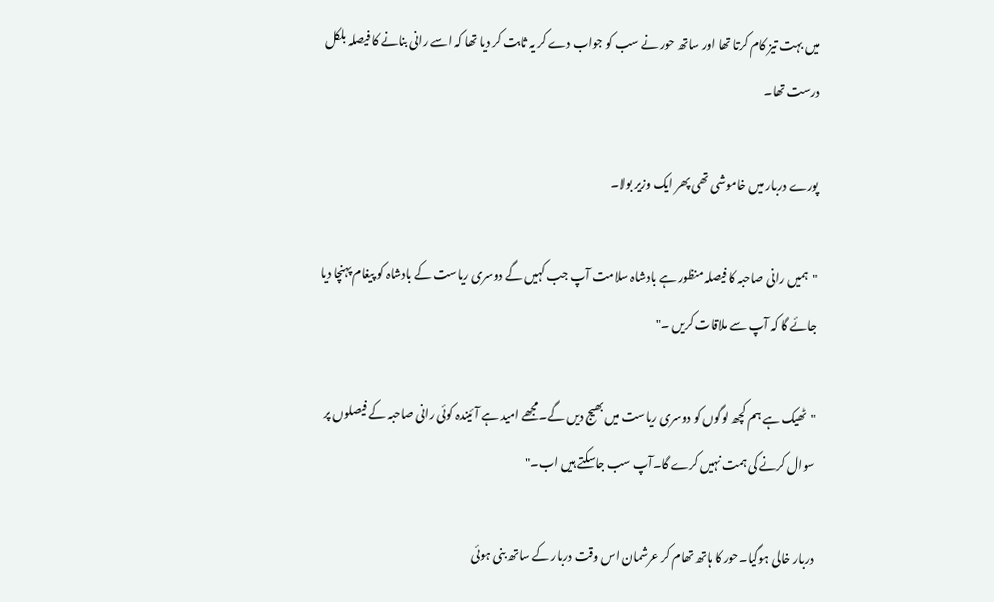میں بہت تیز کام کرتا تھا اور ساتھ حور نے سب کو جواب دے کر یہ ثابت کر دیا تھا کہ اسے رانی بنانے کا فیصلہ بلکل درست تھا۔

پورے دربار میں خاموشی تھی پھر ایک وزیر بولا۔

"ہمیں رانی صاحبہ کا فیصلہ منظور ہے بادشاہ سلامت آپ جب کہیں گے دوسری ریاست کے بادشاہ کو پیغام پہنچا دیا جائے گا کہ آپ سے ملاقات کریں ۔"

"ٹھیک ہے ہم کچھ لوگوں کو دوسری ریاست میں بھیج دیں گے۔مجھے امید ہے آئیندہ کوئی رانی صاحبہ کے فیصلوں پر سوال کرنے کی ہمت نہیں کرے گا۔آپ سب جاسکتے ہیں اب۔"

دربار خالی ہوگیا۔حور کا ہاتھ تھام کر عرشمان اس وقت دربار کے ساتھ بنی ہوئی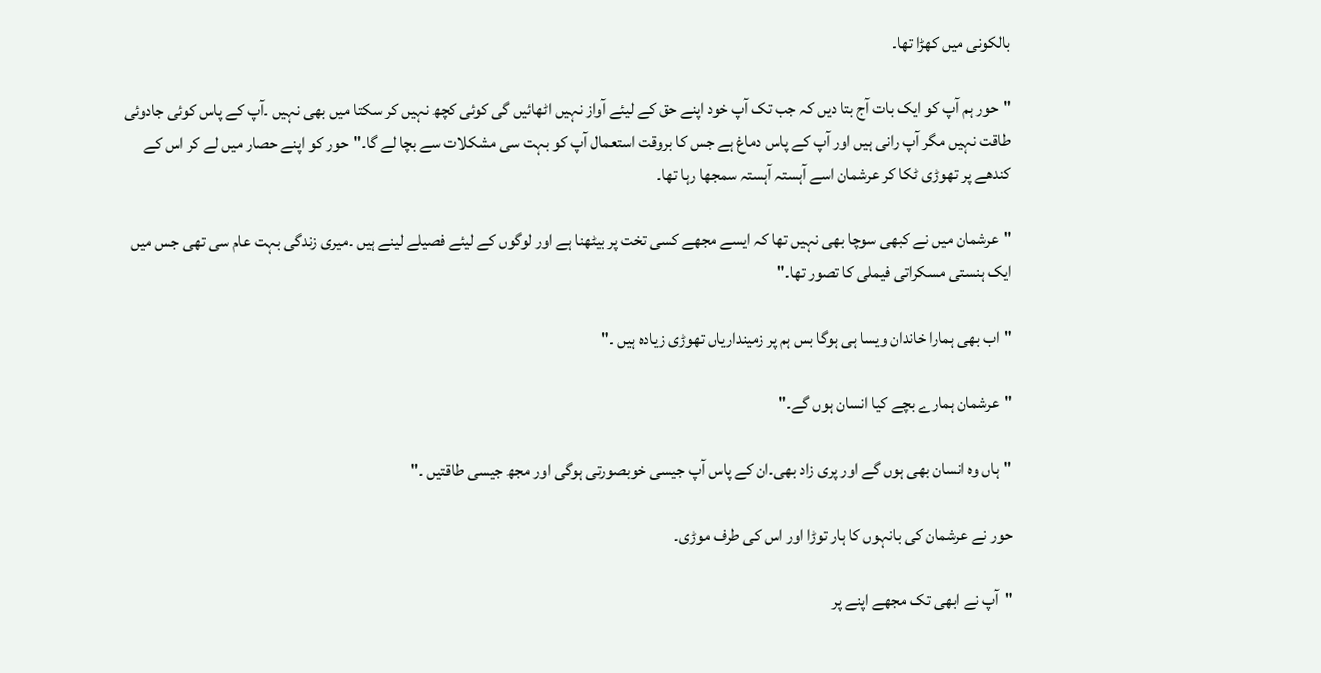بالکونی میں کھڑا تھا۔

"حور ہم آپ کو ایک بات آج بتا دیں کہ جب تک آپ خود اپنے حق کے لیئے آواز نہیں اٹھائیں گی کوئی کچھ نہیں کر سکتا میں بھی نہیں ۔آپ کے پاس کوئی جادوئی طاقت نہیں مگر آپ رانی ہیں اور آپ کے پاس دماغ ہے جس کا بروقت استعمال آپ کو بہت سی مشکلات سے بچا لے گا۔"حور کو اپنے حصار میں لے کر اس کے کندھے پر تھوڑی ٹکا کر عرشمان اسے آہستہ آہستہ سمجھا رہا تھا۔

"عرشمان میں نے کبھی سوچا بھی نہیں تھا کہ ایسے مجھے کسی تخت پر بیٹھنا ہے اور لوگوں کے لیئے فصیلے لینے ہیں ۔میری زندگی بہت عام سی تھی جس میں ایک ہنستی مسکراتی فیملی کا تصور تھا۔"

"اب بھی ہمارا خاندان ویسا ہی ہوگا بس ہم پر زمینداریاں تھوڑی زیادہ ہیں ۔"

"عرشمان ہمارے بچے کیا انسان ہوں گے۔"

"ہاں وہ انسان بھی ہوں گے اور پری زاد بھی۔ان کے پاس آپ جیسی خوبصورتی ہوگی اور مجھ جیسی طاقتیں ۔"

حور نے عرشمان کی بانہوں کا ہار توڑا اور اس کی طرف موڑی۔

"آپ نے ابھی تک مجھے اپنے پر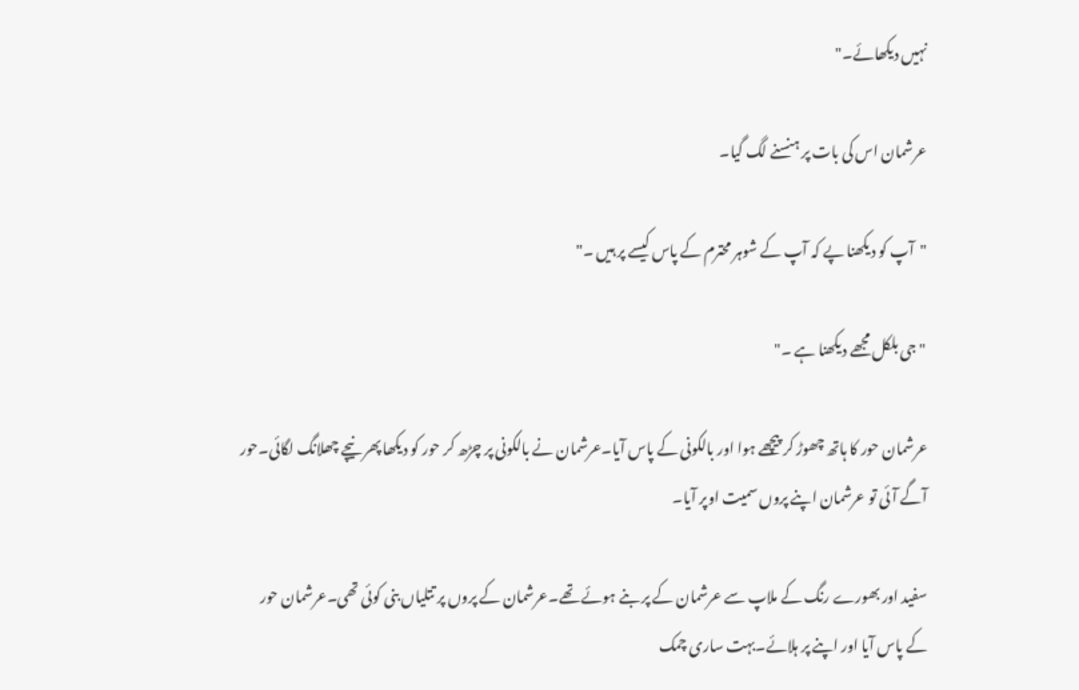نہیں دیکھائے۔"

عرشمان اس کی بات پر ہنسنے لگ گیا۔

"آپ کو دیکھنا پے کہ آپ کے شوہر محترم کے پاس کیسے پر ہیں ۔"

"جی بلکل مجھے دیکھنا ہے ۔"

عرشمان حور کا ہاتھ چھوڑ کر پیچھے ہوا اور بالکونی کے پاس آیا۔عرشمان نے بالکونی پر چڑھ کر حور کو دیکھا پھر نیچے چھلانگ لگائی۔حور آگے آئی تو عرشمان اپنے پروں سمیت اوپر آیا۔

سفید اور بھورے رنگ کے ملاپ سے عرشمان کے پر بنے ہوئے تھے۔عرشمان کے پروں پر تتلیاں بنی کوئی تھی۔عرشمان حور کے پاس آیا اور اپنے پر ہلائے۔بہت ساری چمک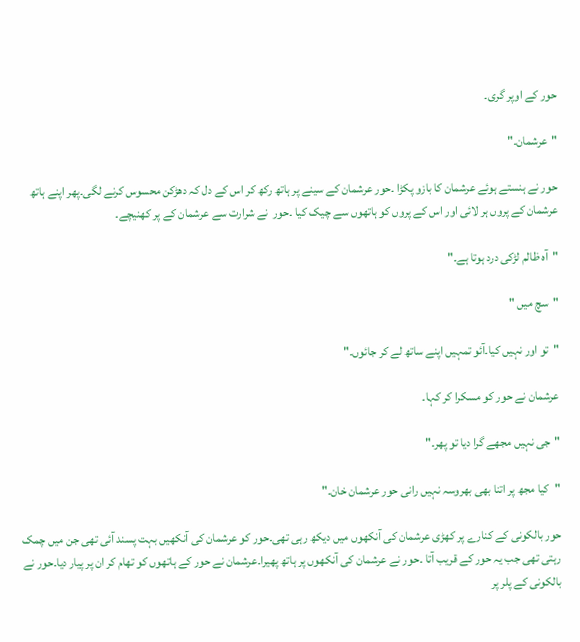حور کے اوپر گری۔

"عرشمان۔"

حور نے ہنستے ہوئے عرشمان کا بازو پکڑا ۔حور عرشمان کے سینے پر ہاتھ رکھ کر اس کے دل کہ دھڑکن محسوس کرنے لگی۔پھر اپنے ہاتھ عرشمان کے پروں ہر لائی اور اس کے پروں کو ہاتھوں سے چیک کیا ۔حور  نے شرارت سے عرشمان کے پر کھنیچے۔

"آہ ظالم لڑکی درد ہوتا ہے۔"

"سچ میں "

"تو اور نہیں کیا۔آئو تمہیں اپنے ساتھ لے کر جائوں۔"

عرشمان نے حور کو مسکرا کر کہا۔

"جی نہیں مجھے گرا دیا تو پھر۔"

"کیا مجھ پر اتنا بھی بھروسہ نہیں رانی حور عرشمان خان۔"

حور بالکونی کے کنارے پر کھڑی عرشمان کی آنکھوں میں دیکھ رہی تھی۔حور کو عرشمان کی آنکھیں بہت پسند آئی تھی جن میں چمک رہتی تھی جب یہ حور کے قریب آتا ۔حور نے عرشمان کی آنکھوں پر ہاتھ پھیرا۔عرشمان نے حور کے ہاتھوں کو تھام کر ان پر پیار دیا۔حور نے بالکونی کے پلر پر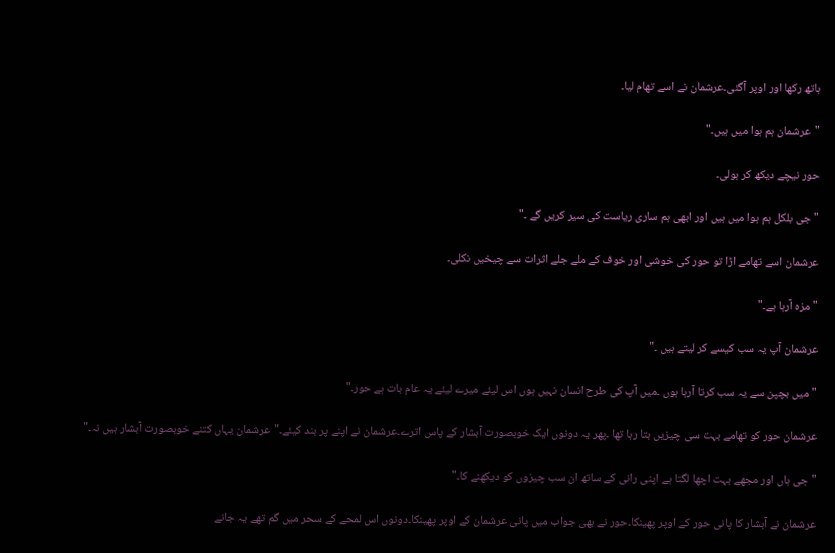ہاتھ رکھا اور اوپر آگئی۔عرشمان نے اسے تھام لیا۔

"عرشمان ہم ہوا میں ہیں۔"

حور نیچے دیکھ کر بولی۔

"جی بلکل ہم ہوا میں ہیں اور ابھی ہم ساری ریاست کی سیر کریں گے ۔"

عرشمان اسے تھامے اڑا تو حور کی خوشی اور خوف کے ملے جلے اثرات سے چیخیں نکلی۔

"مزہ آرہا ہے۔"

عرشمان آپ یہ سب کیسے کر لیتے ہیں ۔"

"میں بچپن سے یہ سب کرتا آرہا ہوں ۔میں آپ کی طرح انسان نہیں ہوں اس لیئے میرے لیئے یہ عام بات ہے حور۔"

عرشمان حور کو تھامے بہت سی چیزیں بتا رہا تھا ۔پھر یہ دونوں ایک خوبصورت آبشار کے پاس اترے۔عرشمان نے اپنے پر بند کیئے۔"عرشمان یہاں کتنے خوبصورت آبشار ہیں نہ۔"

"جی ہاں اور مجھے بہت اچھا لگتا ہے اپنی رانی کے ساتھ ان سب چیزوں کو دیکھنے کا۔"

عرشمان نے آبشار کا پانی حور کے اوپر پھینکا۔حور نے بھی جواب میں پانی عرشمان کے اوپر پھینکا۔دونوں اس لمحے کے سحر میں گم تھے یہ جانے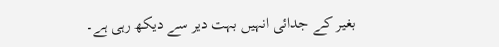بغیر کے جدائی انہیں بہت دیر سے دیکھ رہی ہے۔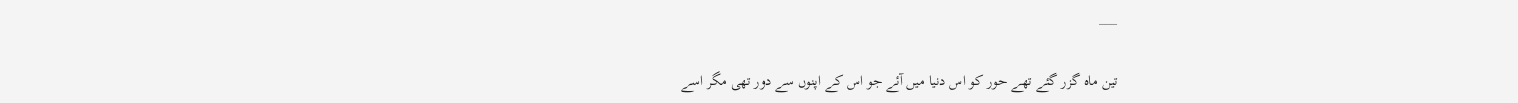___

تین ماہ گزر گئے تھے حور کو اس دنیا میں آئے جو اس کے اپنوں سے دور تھی مگر اسے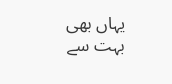یہاں بھی بہت سے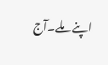اپنے ملے۔آج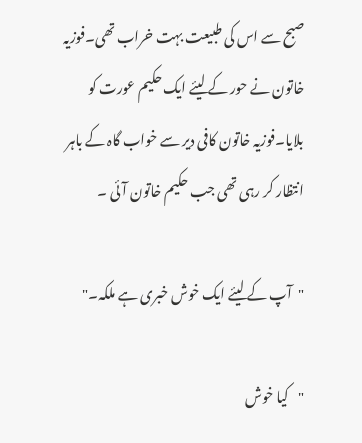صبح سے اس کی طبیعت بہت خراب تھی۔فوزیہ خاتون نے حور کے لیئے ایک حکیم عورت کو بلایا۔فوزیہ خاتون کافی دیر سے خواب گاہ کے باہر انتظار کر رہی تھی جب حکیم خاتون آئی ۔

"آپ کے لیئے ایک خوش خبری ہے ملکہ۔"

"کیا خوش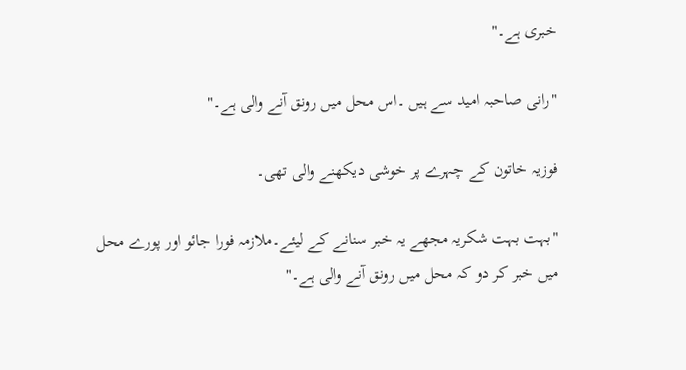خبری ہے۔"

"رانی صاحبہ امید سے ہیں ۔اس محل میں رونق آنے والی ہے۔"

فوزیہ خاتون کے چہرے پر خوشی دیکھنے والی تھی۔

"بہت بہت شکریہ مجھے یہ خبر سنانے کے لیئے۔ملازمہ فورا جائو اور پورے محل میں خبر کر دو کہ محل میں رونق آنے والی ہے۔"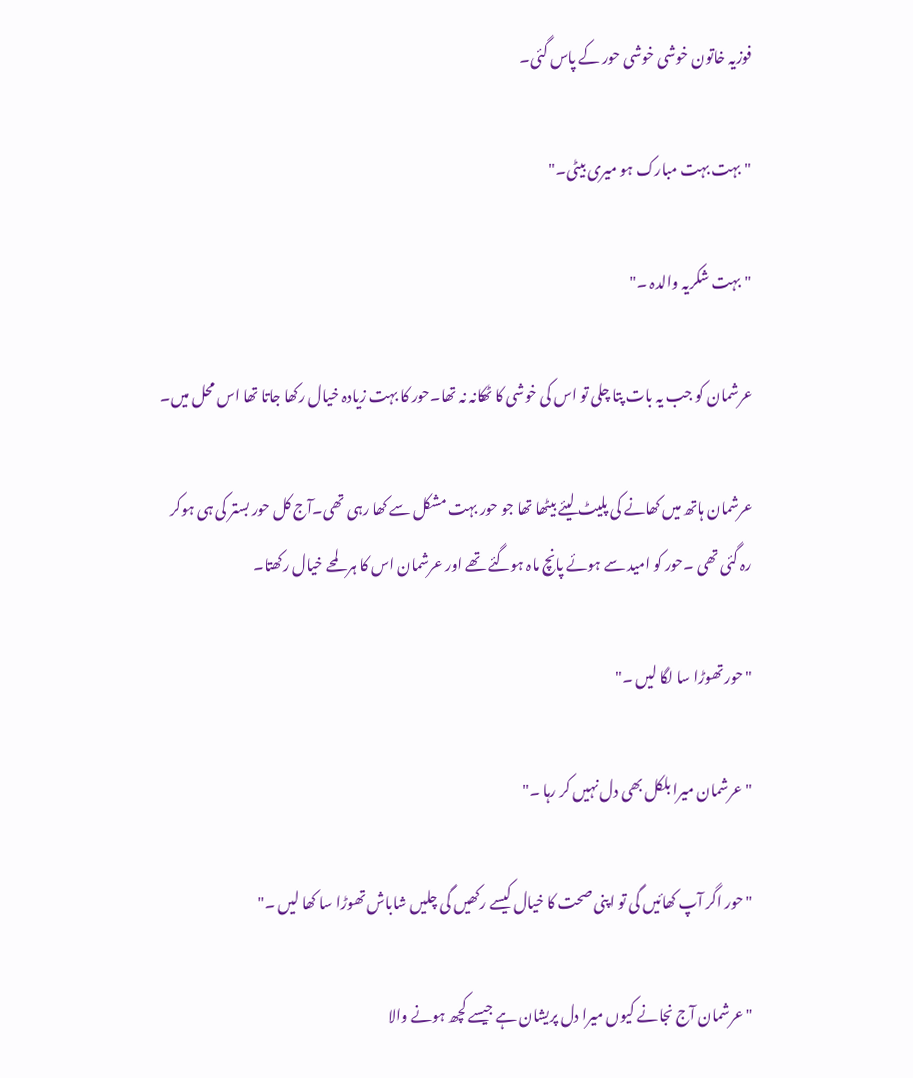فوزیہ خاتون خوشی خوشی حور کے پاس گئی۔

"بہت بہت مبارک ہو میری بیٹی۔"

"بہت شکریہ والدہ ۔"

عرشمان کو جب یہ بات پتا چلی تو اس کی خوشی کا ٹھکانہ نہ تھا۔حور کا بہت زیادہ خیال رکھا جاتا تھا اس محل میں۔

عرشمان ہاتھ میں کھانے کی پلیٹ لیئے بیٹھا تھا جو حور بہت مشکل سے کھا رہی تھی۔آج کل حور بستر کی ہی ہوکر رہ گئی تھی ۔حور کو امید سے ہوئے پانچ ماہ ہوگئے تھے اور عرشمان اس کا ہر لمحے خیال رکھتا۔

"حور تھوڑا سا لگا لیں ۔"

"عرشمان میرا بلکل بھی دل نہیں کر رہا ۔"

"حور اگر آپ کھائیں گی تو اپنی صحت کا خیال کیسے رکھیں گی چلیں شاباش تھوڑا سا کھا لیں ۔"

"عرشمان آج نجانے کیوں میرا دل پریشان ہے جیسے کچھ ہونے والا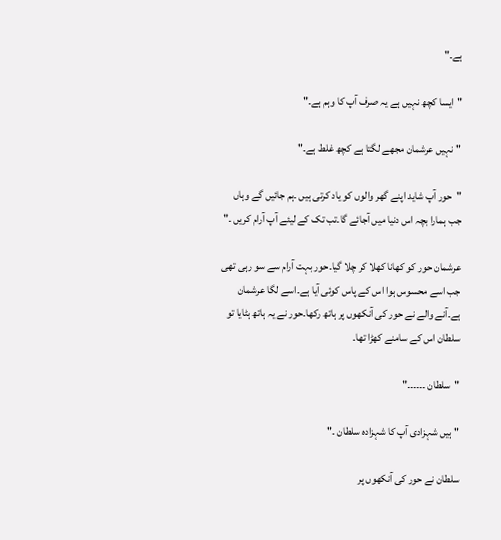ہے۔"

"ایسا کچھ نہیں ہے یہ صرف آپ کا وہم ہے۔"

"نہیں عرشمان مجھے لگتا ہے کچھ غلط ہے۔"

"حور آپ شاید اپنے گھر والوں کو یاد کرتی ہیں ۔ہم جائیں گے وہاں جب ہمارا بچہ اس دنیا میں آجائے گا۔تب تک کے لیئے آپ آرام کریں ۔"

عرشمان حور کو کھانا کھلا کر چلا گیا۔حور بہت آرام سے سو رہی تھی جب اسے محسوس ہوا اس کے پاس کوئی آیا ہے۔اسے لگا عرشمان ہے۔آنے والے نے حور کی آنکھوں پر ہاتھ رکھا۔حور نے یہ ہاتھ ہٹایا تو سلطان اس کے سامنے کھڑا تھا۔

"سلطان ۔۔۔۔۔۔"

"ہیں شہزادی آپ کا شہزادہ سلطان ۔"

سلطان نے حور کی آنکھوں پر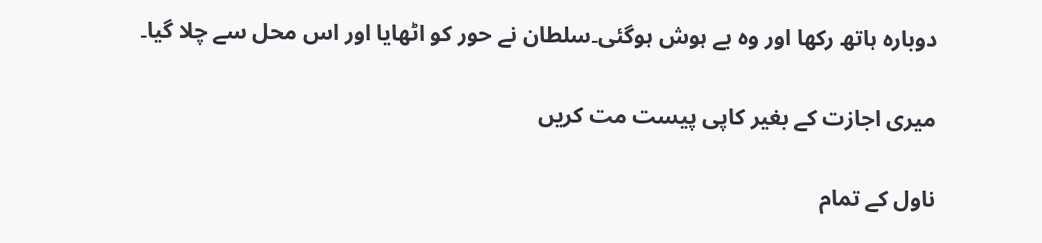دوبارہ ہاتھ رکھا اور وہ بے ہوش ہوگئی۔سلطان نے حور کو اٹھایا اور اس محل سے چلا گیا۔

میری اجازت کے بغیر کاپی پیست مت کریں

ناول کے تمام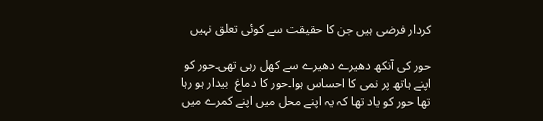کردار فرضی ہیں جن کا حقیقت سے کوئی تعلق نہیں

حور کی آنکھ دھیرے دھیرے سے کھل رہی تھی۔حور کو اپنے ہاتھ پر نمی کا احساس ہوا۔حور کا دماغ  بیدار ہو رہا تھا حور کو یاد تھا کہ یہ اپنے محل میں اپنے کمرے میں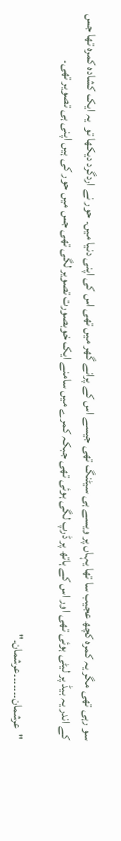سو رہی تھی مگر یہ کمرہ کچھ عجیب سا تھا یہاں پر ویسے ہی سیٹنگ تھی جیسے اس کے پرانے گھر میں تھی اس کی اپنی دنیا میں۔ حور نے اردگرد دیکھا تو  یہ ایک کشادہ کمرہ تھا جس کے اندر یہ بیڈ پر لیٹی ہوئی تھی اور اس کے ہاتھ پر ڈرپ لگی ہوئی تھی جبکہ کمرے میں سامنے ایک خوبصورت تصویر لگی تھی جس میں حور کی ہیں اپنی ہی تصویر تھی۔

"عرشمان۔۔۔۔۔۔۔عرشمان۔"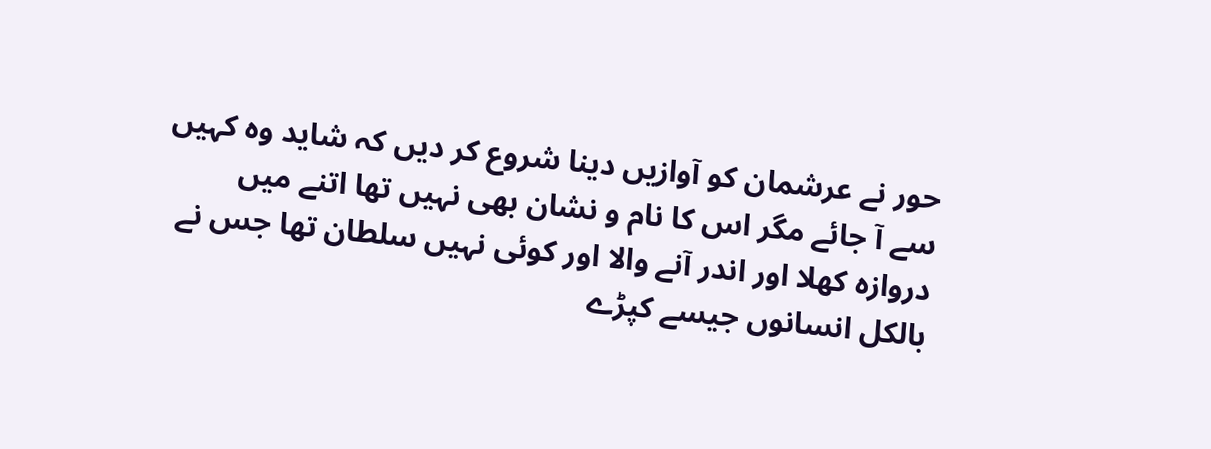حور نے عرشمان کو آوازیں دینا شروع کر دیں کہ شاید وہ کہیں سے آ جائے مگر اس کا نام و نشان بھی نہیں تھا اتنے میں دروازہ کھلا اور اندر آنے والا اور کوئی نہیں سلطان تھا جس نے بالکل انسانوں جیسے کپڑے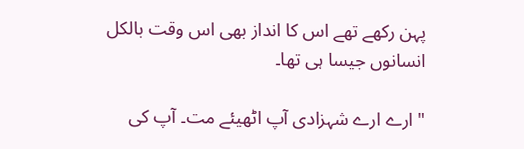پہن رکھے تھے اس کا انداز بھی اس وقت بالکل انسانوں جیسا ہی تھا۔

" ارے ارے شہزادی آپ اٹھیئے مت۔ آپ کی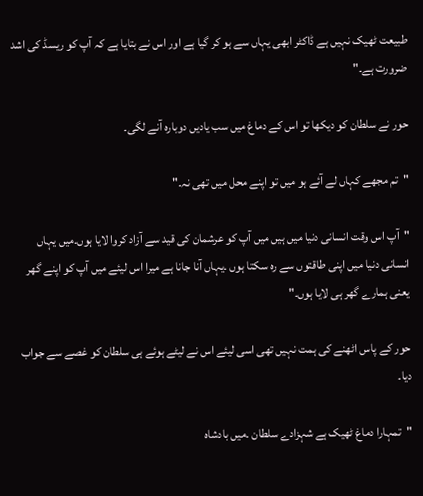طبیعت ٹھیک نہیں ہے ڈاکٹر ابھی یہاں سے ہو کر گیا ہے اور اس نے بتایا ہے کہ آپ کو ریسڈ کی اشد ضرورت ہے۔"

حور نے سلطان کو دیکھا تو اس کے دماغ میں سب یادیں دوبارہ آنے لگی۔

"تم مجھے کہاں لے آئے ہو میں تو اپنے محل میں تھی نہ۔"

"آپ اس وقت انسانی دنیا میں ہیں میں آپ کو عرشمان کی قید سے آزاد کروا لایا ہوں۔میں یہاں انسانی دنیا میں اپنی طاقتوں سے رہ سکتا ہوں ۔یہاں آنا جانا ہے میرا اس لیئے میں آپ کو اپنے گھر یعنی ہمارے گھر ہی لایا ہوں۔"

حور کے پاس اٹھنے کی ہمت نہیں تھی اسی لیئے اس نے لیٹے ہوئے ہی سلطان کو غصے سے جواب دیا۔

"تمہارا دماغ ٹھیک ہے شہزادے سلطان ۔میں بادشاہ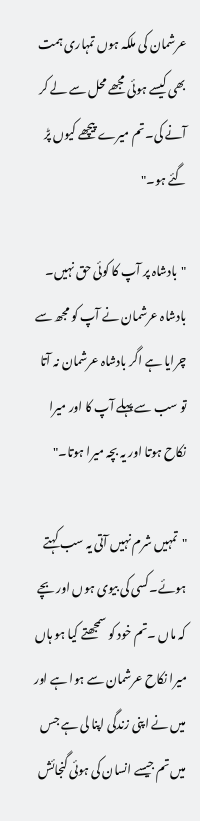عرشمان کی ملکہ ہوں تمہاری ہمت بھی کیسے ہوئی مجھے محل سے لے کر آنے کی۔تم میرے پیچھے کیوں پڑ گئے ہو۔"

"بادشاہ پر آپ کا کوئی حق نہیں۔ بادشاہ عرشمان نے آپ کو مجھ سے چرایا ہے اگر بادشاہ عرشمان نہ آتا تو سب سے پہلے آپ کا اور میرا نکاح ہوتا اور یہ بچہ میرا ہوتا۔"

"تمہیں شرم نہیں آتی یہ سب کہتے ہوئے۔کسی کی بیوی ہوں اور بچے کہ ماں ۔تم خود کو سمجھتے کیا ہو ہاں میرا نکاح عرشمان سے ہوا ہے اور میں نے اپنی زندگی اپنا لی ہے جس میں تم جیسے انسان کی ہوئی گنجائش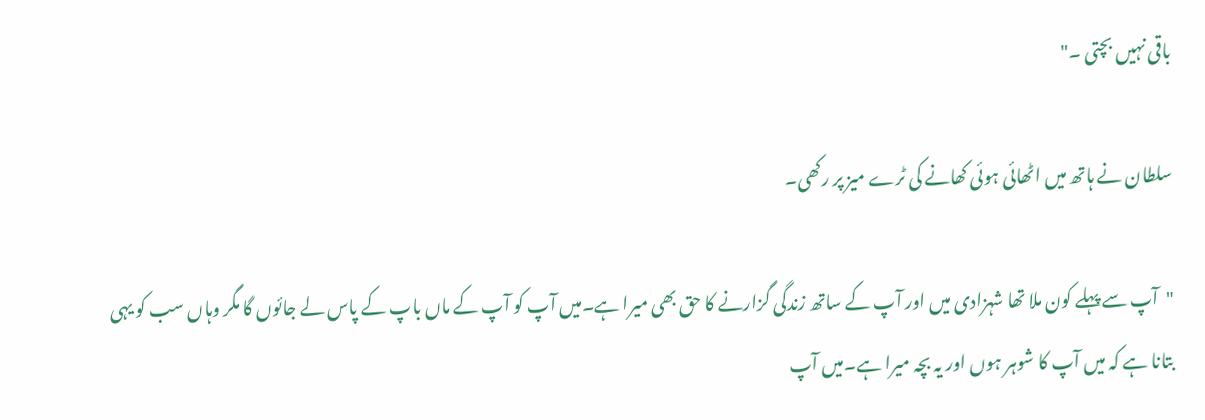باقی نہیں بچتی ۔"

سلطان نے ہاتھ میں اٹھائی ہوئی کھانے کی ٹرے میز پر رکھی۔

"آپ سے پہلے کون ملا تھا شہزادی میں اور آپ کے ساتھ زندگی گزارنے کا حق بھی میرا ہے۔میں آپ کو آپ کے ماں باپ کے پاس لے جائوں گا مگر وہاں سب کو یہی بتانا ہے کہ میں آپ کا شوہر ہوں اور یہ بچہ میرا ہے۔میں آپ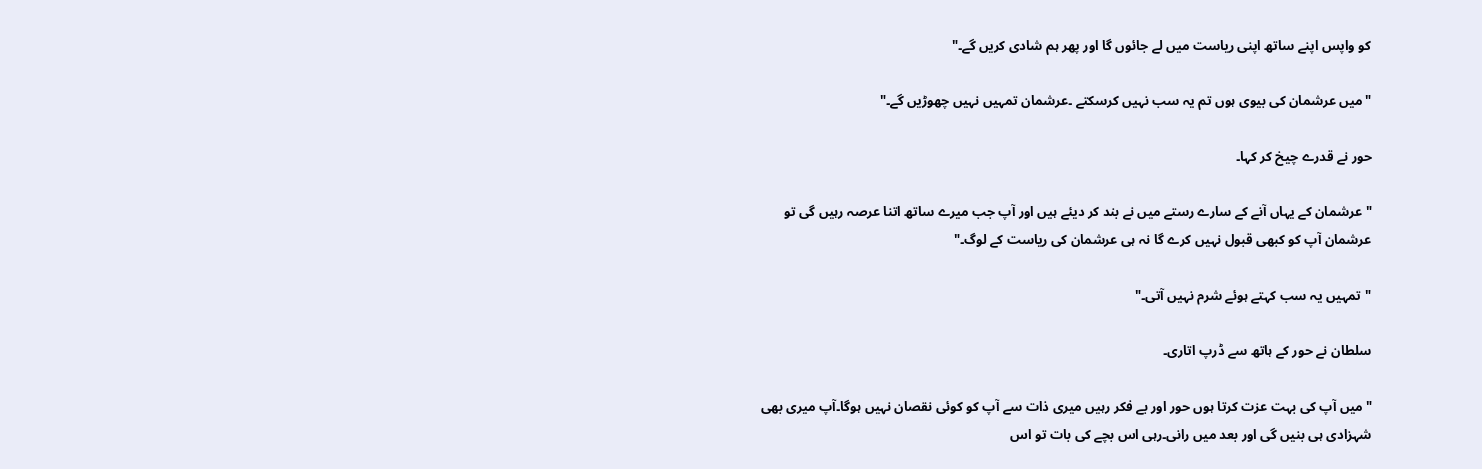کو واپس اپنے ساتھ اپنی ریاست میں لے جائوں گا اور پھر ہم شادی کریں گے۔"

"میں عرشمان کی بیوی ہوں تم یہ سب نہیں کرسکتے ۔عرشمان تمہیں نہیں چھوڑیں گے۔"

حور نے قدرے چیخ کر کہا۔

"عرشمان کے یہاں آنے کے سارے رستے میں نے بند کر دیئے ہیں اور آپ جب میرے ساتھ اتنا عرصہ رہیں گی تو عرشمان آپ کو کبھی قبول نہیں کرے گا نہ ہی عرشمان کی ریاست کے لوگ۔"

"تمہیں یہ سب کہتے ہوئے شرم نہیں آتی۔"

سلطان نے حور کے ہاتھ سے ڈرپ اتاری۔

"میں آپ کی بہت عزت کرتا ہوں حور اور بے فکر رہیں میری ذات سے آپ کو کوئی نقصان نہیں ہوگا۔آپ میری بھی شہزادی ہی بنیں گی اور بعد میں رانی۔رہی اس بچے کی بات تو اس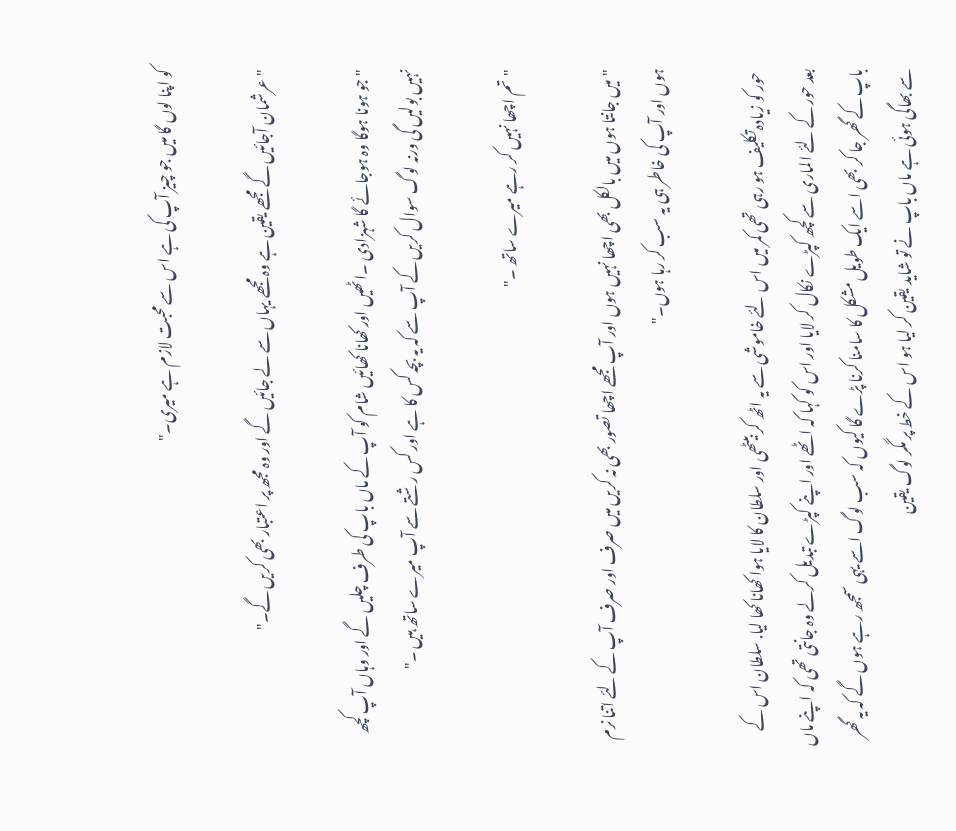کو اپنا لوں گا میں جو چیز آپ کی ہے اس سے محبت لازم ہے میری۔"

"عرشمان آجائیں گے مجھے یقین ہے وہ مجھے یہاں سے لے جائیں گے اور وہ مجھ پر اعتبار بھی کریں گے۔"

"جو ہونا ہوگا وہ ہوجائے گا شہزادی ۔اٹھیں اور کھانا کھائیں شام کو آپ کے ماں باپ کی طرف چلیں گے اور وہاں آپ کچھ نہیں بولیں گی ورنہ لوگ سوال کریں کے آپ سے کہ یہ بچہ کس کا ہے اور کس رشتے سے آپ میرے ساتھ ہیں ۔"

"تم اچھا نہیں کر رہے میرے ساتھ ۔"

"میں جانتا ہوں میں بالکل بھی اچھا نہیں ہوں اور آپ مجھے اچھا تصور بھی نہ کریں میں صرف اور صرف آپ کے لئے اتنا نرم ہوں اور آپ کی خاطر ہی یہ سب کر رہا ہوں۔"

 حور کو زیادہ تکلیف ہو رہی تھی کمر میں اس لئے خاموشی سے یہ اٹھ کر بیٹھی اور سلطان کا لایا ہوا کھانا کھا لیا. سلطان اس کے بعد حور کے لئے الماری سے کچھ کپڑے نکال کر لایا اور اس کو کہا کہ اٹھے اور اپنے کپڑے تبدیل کرلے وہ جانتی تھی کہ اپنے ماں باپ کے گھر جا کر بھی اسے ایک طویل مشکل کا سامنا کرنا پڑے گا کیوں کہ سب لوگ اسے یہی سمجھ رہے ہوں گے کہ یہ گھر سے بھاگی ہوئی ہے ماں باپ نے تو شاید یقین کر لیا ہو اس کے خط پر مگر لوگ یقین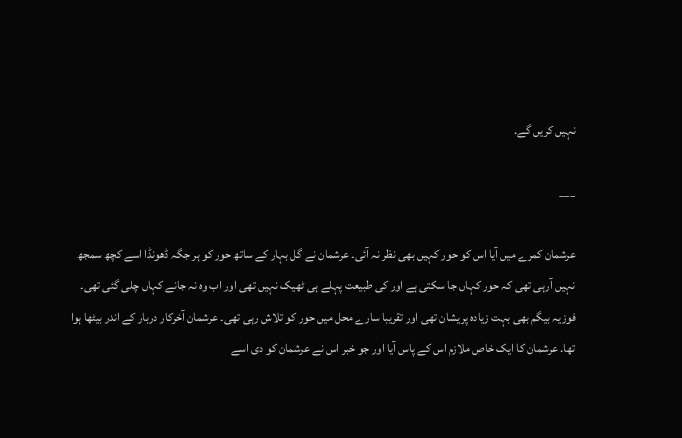نہیں کریں گے.

___

عرشمان کمرے میں آیا اس کو حور کہیں بھی نظر نہ آئی۔ عرشمان نے گل بہار کے ساتھ حور کو ہر جگہ ڈھونڈا اسے کچھ سمجھ نہیں آرہی تھی کہ حور کہاں جا سکتی ہے اور کی طبیعت پہلے ہی ٹھیک نہیں تھی اور اب وہ نہ جانے کہاں چلی گئی تھی۔ فوزیہ بیگم بھی بہت زیادہ پریشان تھی اور تقریبا سارے محل میں حور کو تلاش رہی تھی۔ عرشمان آخرکار دربار کے اندر بیٹھا ہوا تھا. عرشمان کا ایک خاص ملازم اس کے پاس آیا اور جو خبر اس نے عرشمان کو دی اسے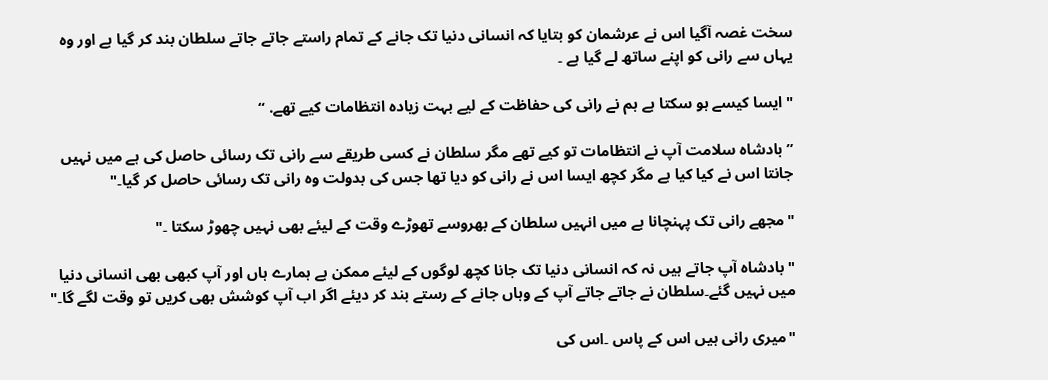سخت غصہ آگیا اس نے عرشمان کو بتایا کہ انسانی دنیا تک جانے کے تمام راستے جاتے جاتے سلطان بند کر گیا ہے اور وہ یہاں سے رانی کو اپنے ساتھ لے گیا ہے ۔

" ایسا کیسے ہو سکتا ہے ہم نے رانی کی حفاظت کے لیے بہت زیادہ انتظامات کیے تھے. “

” بادشاہ سلامت آپ نے انتظامات تو کیے تھے مگر سلطان نے کسی طریقے سے رانی تک رسائی حاصل کی ہے میں نہیں جانتا اس نے کیا کیا ہے مگر کچھ ایسا اس نے رانی کو دیا تھا جس کی بدولت وہ رانی تک رسائی حاصل کر گیا۔"

"مجھے رانی تک پہنچانا ہے میں انہیں سلطان کے بھروسے تھوڑے وقت کے لیئے بھی نہیں چھوڑ سکتا ۔"

"بادشاہ آپ جاتے ہیں نہ کہ انسانی دنیا تک جانا کچھ لوگوں کے لیئے ممکن ہے ہمارے ہاں اور آپ کبھی بھی انسانی دنیا میں نہیں گئے۔سلطان نے جاتے جاتے آپ کے وہاں جانے کے رستے بند کر دیئے اگر اب آپ کوشش بھی کریں تو وقت لگے گا۔"

"میری رانی ہیں اس کے پاس ۔اس کی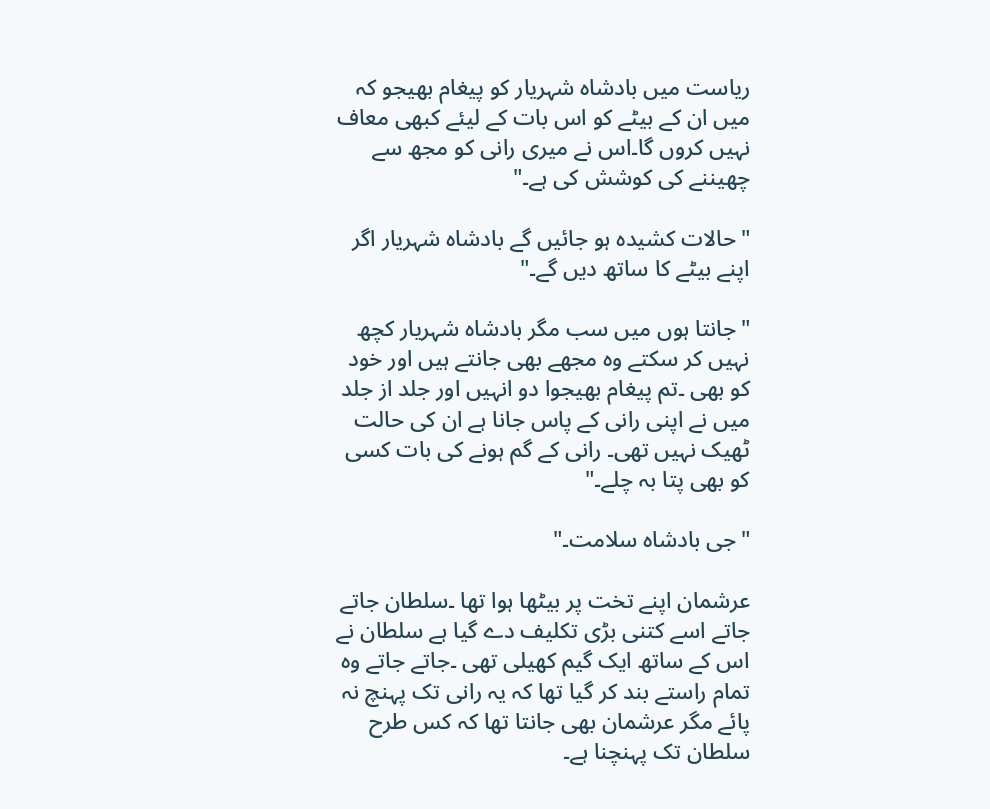ریاست میں بادشاہ شہریار کو پیغام بھیجو کہ میں ان کے بیٹے کو اس بات کے لیئے کبھی معاف نہیں کروں گا۔اس نے میری رانی کو مجھ سے چھیننے کی کوشش کی ہے۔"

"حالات کشیدہ ہو جائیں گے بادشاہ شہریار اگر اپنے بیٹے کا ساتھ دیں گے۔"

"جانتا ہوں میں سب مگر بادشاہ شہریار کچھ نہیں کر سکتے وہ مجھے بھی جانتے ہیں اور خود کو بھی ۔تم پیغام بھیجوا دو انہیں اور جلد از جلد میں نے اپنی رانی کے پاس جانا ہے ان کی حالت ٹھیک نہیں تھی۔ رانی کے گم ہونے کی بات کسی کو بھی پتا بہ چلے۔"

"جی بادشاہ سلامت۔"

عرشمان اپنے تخت پر بیٹھا ہوا تھا ۔سلطان جاتے جاتے اسے کتنی بڑی تکلیف دے گیا ہے سلطان نے اس کے ساتھ ایک گیم کھیلی تھی ۔جاتے جاتے وہ تمام راستے بند کر گیا تھا کہ یہ رانی تک پہنچ نہ پائے مگر عرشمان بھی جانتا تھا کہ کس طرح سلطان تک پہنچنا ہے۔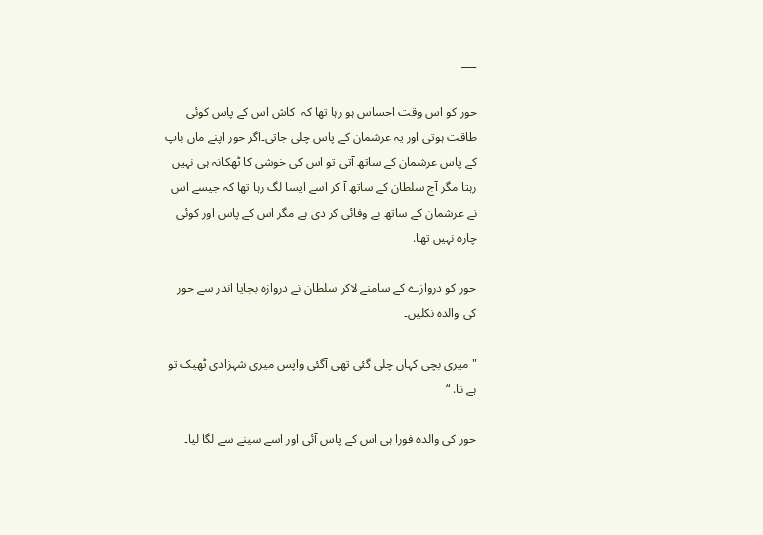___

حور کو اس وقت احساس ہو رہا تھا کہ  کاش اس کے پاس کوئی طاقت ہوتی اور یہ عرشمان کے پاس چلی جاتی۔اگر حور اپنے ماں باپ کے پاس عرشمان کے ساتھ آتی تو اس کی خوشی کا ٹھکانہ ہی نہیں رہتا مگر آج سلطان کے ساتھ آ کر اسے ایسا لگ رہا تھا کہ جیسے اس نے عرشمان کے ساتھ بے وفائی کر دی ہے مگر اس کے پاس اور کوئی چارہ نہیں تھا.

حور کو دروازے کے سامنے لاکر سلطان نے دروازہ بجایا اندر سے حور کی والدہ نکلیں۔

" میری بچی کہاں چلی گئی تھی آگئی واپس میری شہزادی ٹھیک تو ہے نا. “

حور کی والدہ فورا ہی اس کے پاس آئی اور اسے سینے سے لگا لیا۔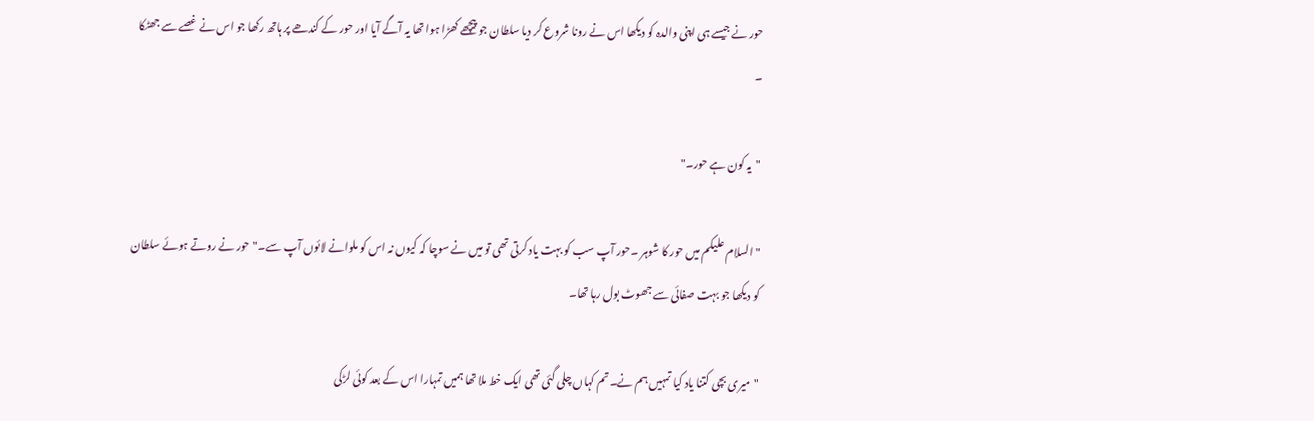حور نے جیسے ہی اپنی والدہ کو دیکھا اس نے رونا شروع کر دیا سلطان جو پیچھے کھڑا ہوا تھا یہ آگے آیا اور حور کے کندھے پر ہاتھ رکھا جو اس نے غصے سے جھٹکا ۔

"یہ کون ہے حور۔"

" السلام علیکم میں حور کا شوہر ۔حور آپ سب کو بہت یاد کرتی تھی تو میں نے سوچا کہ کیوں نہ اس کو ملوانے لائوں آپ سے۔"حور نے روتے ہوئے سلطان کو دیکھا جو بہت صفائی سے جھوٹ بول رہا تھا۔

"میری بچی کتنا یاد کیا تمہیں ہم نے۔تم کہاں چلی گئی تھی ایک خط ملا تھا ہمیں تمہارا اس کے بعد کوئی لڑکی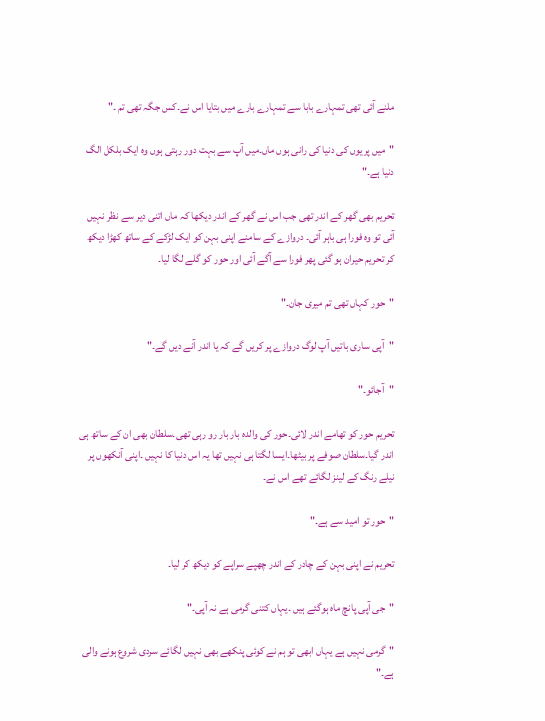ملنے آئی تھی تمہارے بابا سے تمہارے بارے میں بتایا اس نے۔کس جگہ تھی تم ۔"

"میں پریوں کی دنیا کی رانی ہوں ماں۔میں آپ سے بہت دور رہتی ہوں وہ ایک بلکل الگ دنیا ہے۔"

تحریم بھی گھر کے اندر تھی جب اس نے گھر کے اندر دیکھا کہ ماں اتنی دیر سے نظر نہیں آئی تو وہ فورا ہی باہر آئی۔ دروازے کے سامنے اپنی بہن کو ایک لڑکے کے ساتھ کھڑا دیکھ کر تحریم حیران ہو گئی پھر فورا سے آگے آئی اور حور کو گلے لگا لیا۔

"حور کہاں تھی تم میری جان۔"

"آپی ساری باتیں آپ لوگ دروازے پر کریں گے کہ یا اندر آنے دیں گے۔"

"آجائو۔"

تحریم حور کو تھامے اندر لائی۔حور کی والدہ بار بار رو رہی تھی۔سلطان بھی ان کے ساتھ ہی اندر گیا۔سلطان صوفے پر بیٹھا۔ایسا لگتا ہی نہیں تھا یہ اس دنیا کا نہیں ۔اپنی آنکھوں پر نیلے رنگ کے لینز لگائے تھے اس نے۔

"حور تو امید سے ہے۔"

تحریم نے اپنی بہن کے چادر کے اندر چھپے سراپے کو دیکھ کر لیا۔

"جی آپی پانچ ماہ ہوگئے ہیں ۔یہاں کتنی گرمی ہے نہ آپی۔"

"گرمی نہیں ہے یہاں ابھی تو ہم نے کوئی پنکھے بھی نہیں لگائے سردی شروع ہونے والی ہے۔"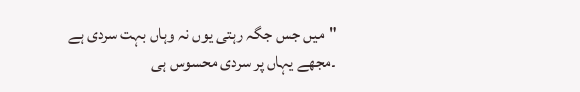"میں جس جگہ رہتی یوں نہ وہاں بہت سردی ہے ۔مجھے یہاں پر سردی محسوس ہی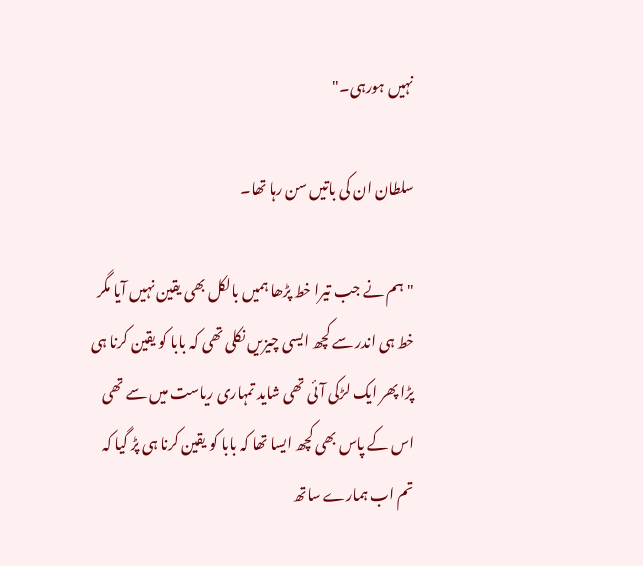نہیں ہورہی۔"

سلطان ان کی باتیں سن رہا تھا۔

"ہم نے جب تیرا خط پڑھا ہمیں بالکل بھی یقین نہیں آیا مگر خط ہی اندر سے کچھ ایسی چیزیں نکلی تھی کہ بابا کو یقین کرنا ہی پڑا پھر ایک لڑکی آئی تھی شاید تمہاری ریاست میں سے تھی اس کے پاس بھی کچھ ایسا تھا کہ بابا کو یقین کرنا ہی پڑ گیا کہ تم اب ہمارے ساتھ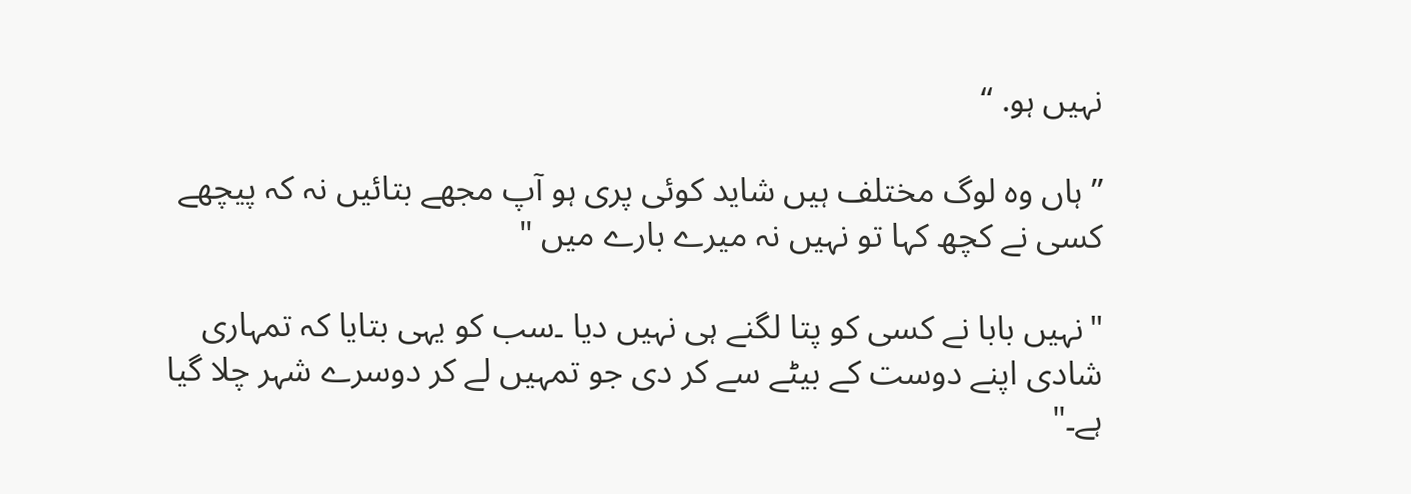نہیں ہو. “

” ہاں وہ لوگ مختلف ہیں شاید کوئی پری ہو آپ مجھے بتائیں نہ کہ پیچھے کسی نے کچھ کہا تو نہیں نہ میرے بارے میں "

"نہیں بابا نے کسی کو پتا لگنے ہی نہیں دیا ۔سب کو یہی بتایا کہ تمہاری شادی اپنے دوست کے بیٹے سے کر دی جو تمہیں لے کر دوسرے شہر چلا گیا ہے۔"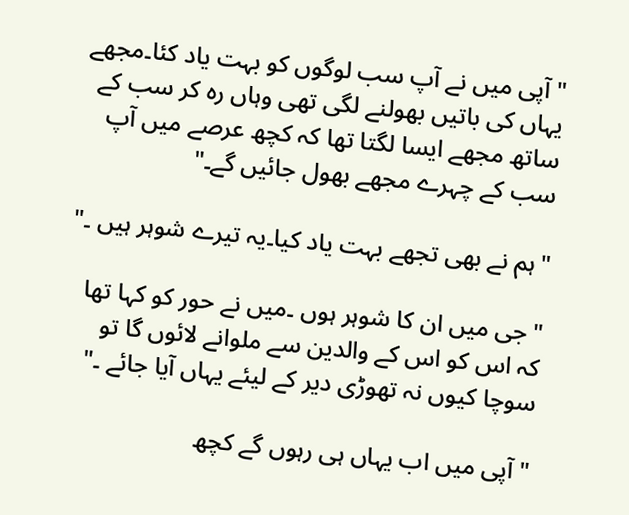"آپی میں نے آپ سب لوگوں کو بہت یاد کئا۔مجھے یہاں کی باتیں بھولنے لگی تھی وہاں رہ کر سب کے ساتھ مجھے ایسا لگتا تھا کہ کچھ عرصے میں آپ سب کے چہرے مجھے بھول جائیں گے۔"

"ہم نے بھی تجھے بہت یاد کیا۔یہ تیرے شوہر ہیں ۔"

"جی میں ان کا شوہر ہوں ۔میں نے حور کو کہا تھا کہ اس کو اس کے والدین سے ملوانے لائوں گا تو سوچا کیوں نہ تھوڑی دیر کے لیئے یہاں آیا جائے ۔"

"آپی میں اب یہاں ہی رہوں گے کچھ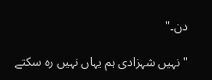دن۔"

"نہیں شہزادی ہم یہاں نہیں رہ سکتے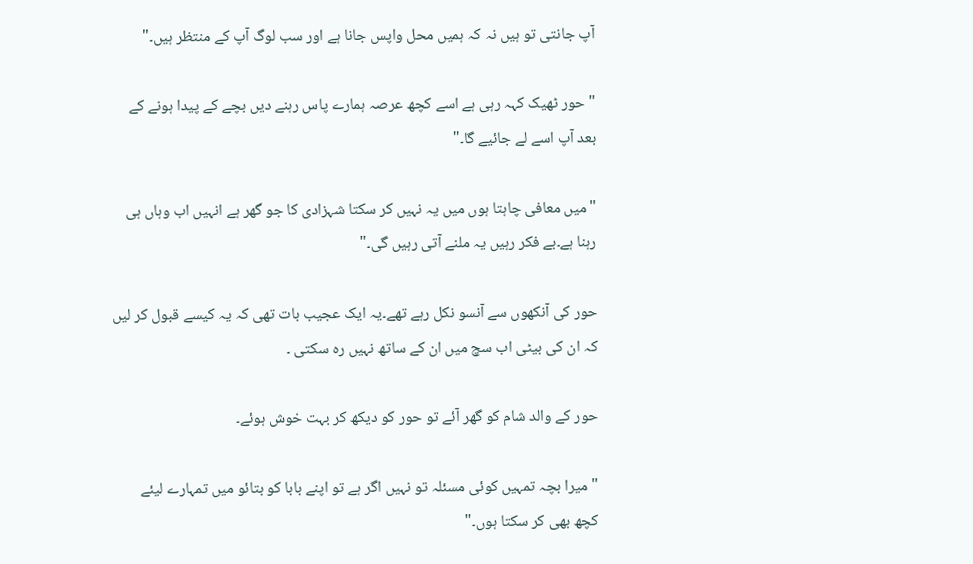آپ جانتی تو ہیں نہ کہ ہمیں محل واپس جانا ہے اور سب لوگ آپ کے منتظر ہیں۔"

"حور ٹھیک کہہ رہی ہے اسے کچھ عرصہ ہمارے پاس رہنے دیں بچے کے پیدا ہونے کے بعد آپ اسے لے جائیے گا۔"

"میں معافی چاہتا ہوں میں یہ نہیں کر سکتا شہزادی کا جو گھر ہے انہیں اب وہاں ہی رہنا ہے۔بے فکر رہیں یہ ملنے آتی رہیں گی۔"

حور کی آنکھوں سے آنسو نکل رہے تھے۔یہ ایک عجیب بات تھی کہ یہ کیسے قبول کر لیں کہ ان کی بیٹی اب سچ میں ان کے ساتھ نہیں رہ سکتی ۔

حور کے والد شام کو گھر آئے تو حور کو دیکھ کر بہت خوش ہوئے۔

"میرا بچہ تمہیں کوئی مسئلہ تو نہیں اگر ہے تو اپنے بابا کو بتائو میں تمہارے لیئے کچھ بھی کر سکتا ہوں۔"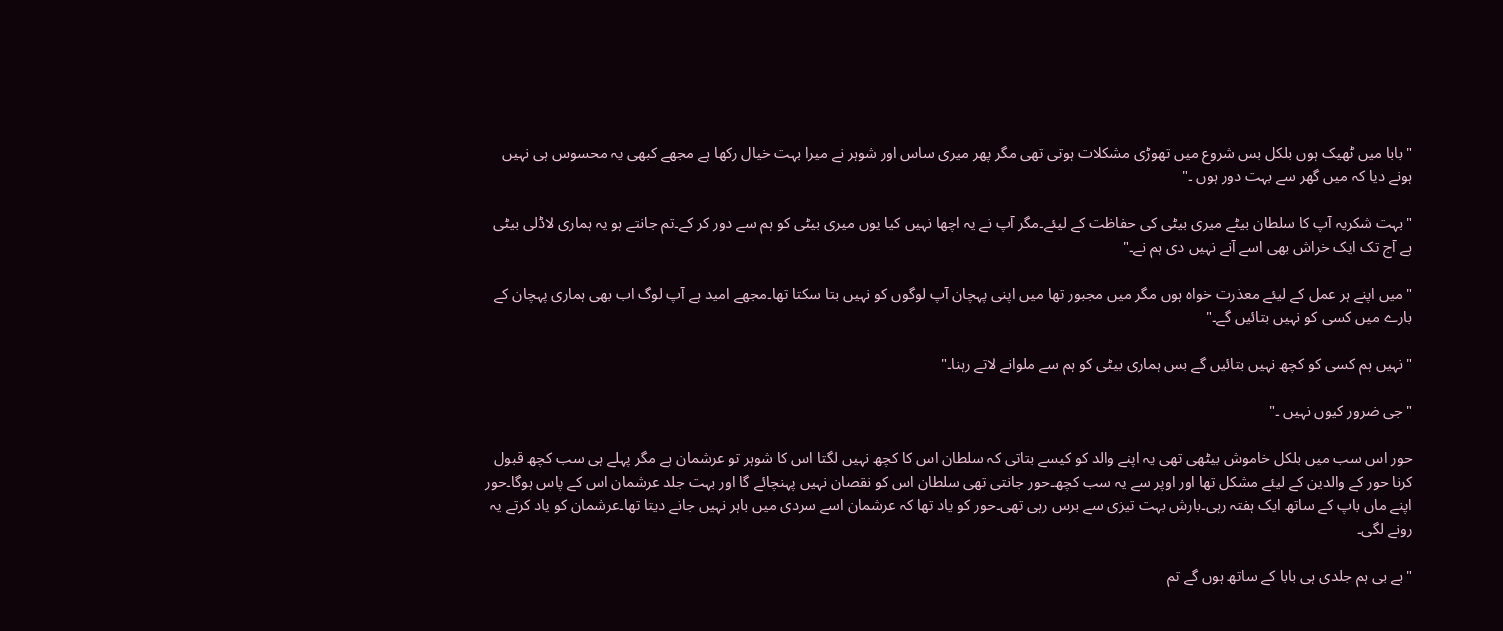"بابا میں ٹھیک ہوں بلکل بس شروع میں تھوڑی مشکلات ہوتی تھی مگر پھر میری ساس اور شوہر نے میرا بہت خیال رکھا ہے مجھے کبھی یہ محسوس ہی نہیں ہونے دیا کہ میں گھر سے بہت دور ہوں ۔"

"بہت شکریہ آپ کا سلطان بیٹے میری بیٹی کی حفاظت کے لیئے۔مگر آپ نے یہ اچھا نہیں کیا یوں میری بیٹی کو ہم سے دور کر کے۔تم جانتے ہو یہ ہماری لاڈلی بیٹی ہے آج تک ایک خراش بھی اسے آنے نہیں دی ہم نے۔"

"میں اپنے ہر عمل کے لیئے معذرت خواہ ہوں مگر میں مجبور تھا میں اپنی پہچان آپ لوگوں کو نہیں بتا سکتا تھا۔مجھے امید ہے آپ لوگ اب بھی ہماری پہچان کے بارے میں کسی کو نہیں بتائیں گے۔"

"نہیں ہم کسی کو کچھ نہیں بتائیں گے بس ہماری بیٹی کو ہم سے ملوانے لاتے رہنا۔"

"جی ضرور کیوں نہیں ۔"

حور اس سب میں بلکل خاموش بیٹھی تھی یہ اپنے والد کو کیسے بتاتی کہ سلطان اس کا کچھ نہیں لگتا اس کا شوہر تو عرشمان ہے مگر پہلے ہی سب کچھ قبول کرنا حور کے والدین کے لیئے مشکل تھا اور اوپر سے یہ سب کچھ۔حور جانتی تھی سلطان اس کو نقصان نہیں پہنچائے گا اور بہت جلد عرشمان اس کے پاس ہوگا۔حور اپنے ماں باپ کے ساتھ ایک ہفتہ رہی۔بارش بہت تیزی سے برس رہی تھی۔حور کو یاد تھا کہ عرشمان اسے سردی میں باہر نہیں جانے دیتا تھا۔عرشمان کو یاد کرتے یہ رونے لگی۔

"بے بی ہم جلدی ہی بابا کے ساتھ ہوں گے تم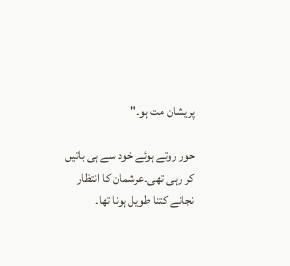پریشان مت ہو۔"

حور روتے ہوئے خود سے ہی باتیں کر رہی تھی۔عرشمان کا انتظار نجانے کتنا طویل ہونا تھا۔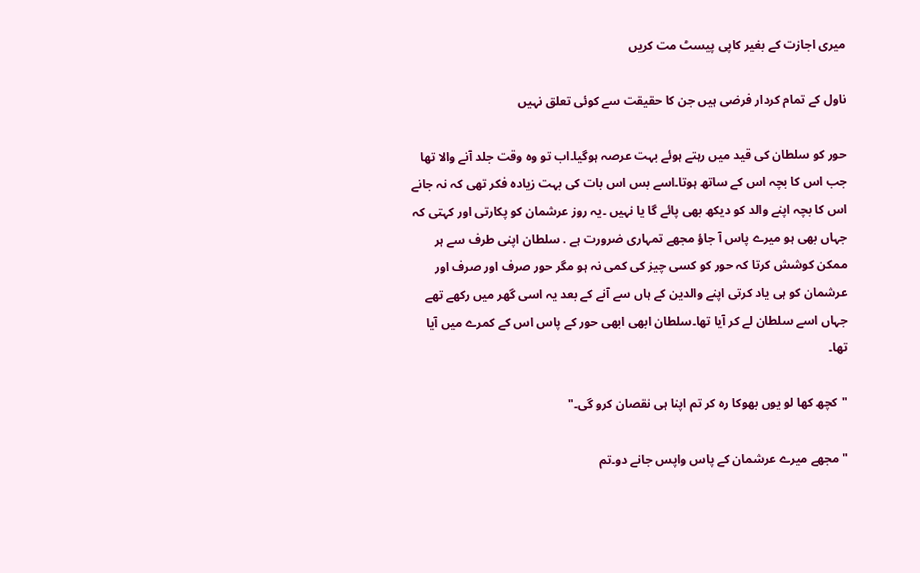میری اجازت کے بغیر کاپی پیسٹ مت کریں

ناول کے تمام کردار فرضی ہیں جن کا حقیقت سے کوئی تعلق نہیں

حور کو سلطان کی قید میں رہتے ہوئے بہت عرصہ ہوگیا۔اب تو وہ وقت جلد آنے والا تھا جب اس کا بچہ اس کے ساتھ ہوتا۔اسے بس اس بات کی بہت زیادہ فکر تھی کہ نہ جانے اس کا بچہ اپنے والد کو دیکھ بھی پائے گا یا نہیں ۔یہ روز عرشمان کو پکارتی اور کہتی کہ جہاں بھی ہو میرے پاس آ جاؤ مجھے تمہاری ضرورت ہے . سلطان اپنی طرف سے ہر ممکن کوشش کرتا کہ حور کو کسی چیز کی کمی نہ ہو مگر حور صرف اور صرف اور عرشمان کو ہی یاد کرتی اپنے والدین کے ہاں سے آنے کے بعد یہ اسی گھر میں رکھے تھے جہاں اسے سلطان لے کر آیا تھا۔سلطان ابھی ابھی حور کے پاس اس کے کمرے میں آیا تھا۔

"کچھ کھا لو یوں بھوکا رہ کر تم اپنا ہی نقصان کرو گی۔"

"مجھے میرے عرشمان کے پاس واپس جانے دو۔تم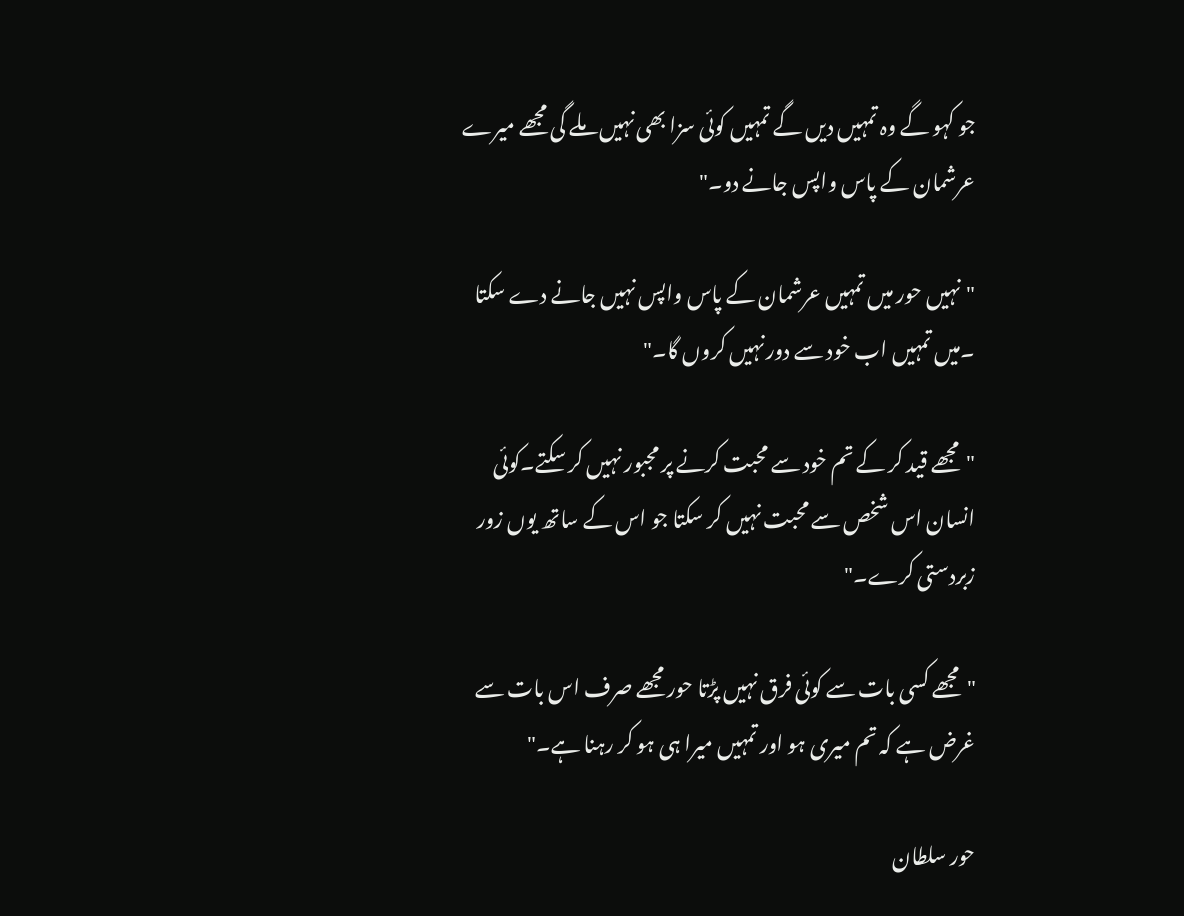جو کہو گے وہ تمہیں دیں گے تمہیں کوئی سزا بھی نہیں ملے گی مجھے میرے عرشمان کے پاس واپس جانے دو۔"

"نہیں حور میں تمہیں عرشمان کے پاس واپس نہیں جانے دے سکتا ۔میں تمہیں اب خود سے دور نہیں کروں گا۔"

"مجھے قید کر کے تم خود سے محبت کرنے پر مجبور نہیں کر سکتے۔کوئی انسان اس شخص سے محبت نہیں کر سکتا جو اس کے ساتھ یوں زور زبردستی کرے۔"

"مجھے کسی بات سے کوئی فرق نہیں پڑتا حور مجھے صرف اس بات سے غرض ہے کہ تم میری ہو اور تمہیں میرا ہی ہو کر رہنا ہے۔"

حور سلطان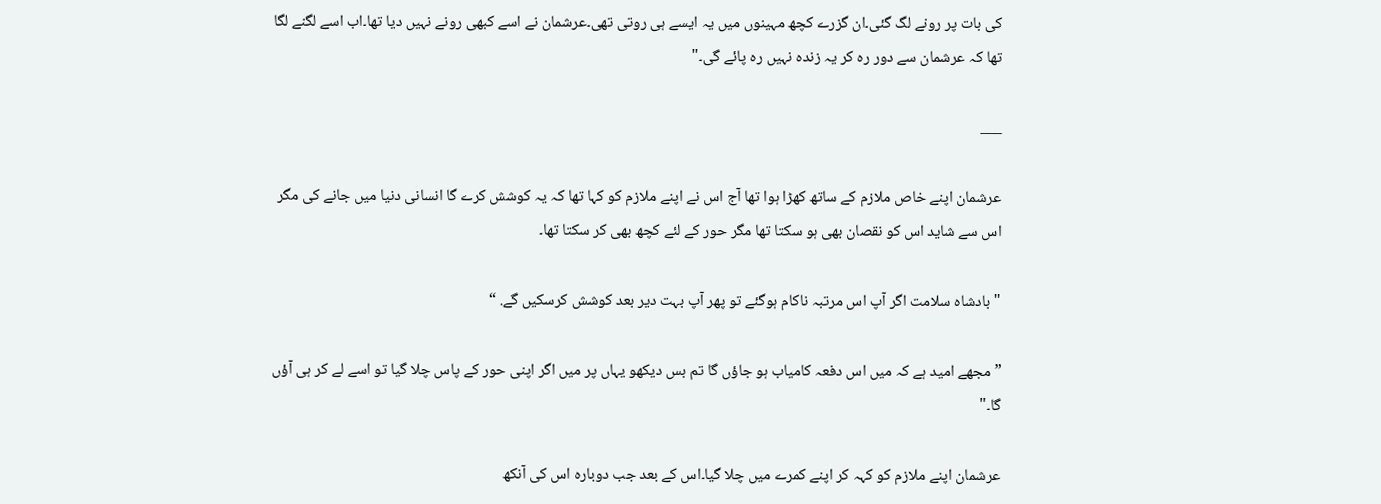کی بات پر رونے لگ گئی۔ان گزرے کچھ مہینوں میں یہ ایسے ہی روتی تھی۔عرشمان نے اسے کبھی رونے نہیں دیا تھا۔اب اسے لگنے لگا تھا کہ عرشمان سے دور رہ کر یہ زندہ نہیں رہ پائے گی۔"

___

عرشمان اپنے خاص ملازم کے ساتھ کھڑا ہوا تھا آج اس نے اپنے ملازم کو کہا تھا کہ یہ کوشش کرے گا انسانی دنیا میں جانے کی مگر اس سے شاید اس کو نقصان بھی ہو سکتا تھا مگر حور کے لئے کچھ بھی کر سکتا تھا۔

" بادشاہ سلامت اگر آپ اس مرتبہ ناکام ہوگئے تو پھر آپ بہت دیر بعد کوشش کرسکیں گے. “

” مجھے امید ہے کہ میں اس دفعہ کامیاب ہو جاؤں گا تم بس دیکھو یہاں پر میں اگر اپنی حور کے پاس چلا گیا تو اسے لے کر ہی آؤں گا۔"

عرشمان اپنے ملازم کو کہہ کر اپنے کمرے میں چلا گیا۔اس کے بعد جب دوبارہ اس کی آنکھ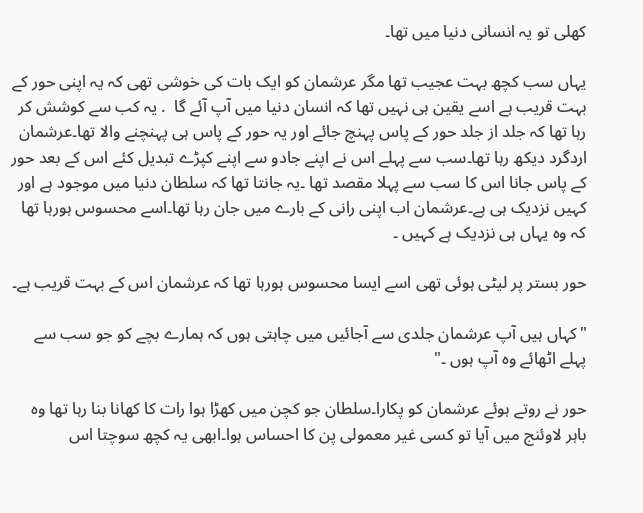کھلی تو یہ انسانی دنیا میں تھا۔

یہاں سب کچھ بہت عجیب تھا مگر عرشمان کو ایک بات کی خوشی تھی کہ یہ اپنی حور کے بہت قریب ہے اسے یقین ہی نہیں تھا کہ انسان دنیا میں آپ آئے گا  . یہ کب سے کوشش کر رہا تھا کہ جلد از جلد حور کے پاس پہنچ جائے اور یہ حور کے پاس ہی پہنچنے والا تھا۔عرشمان اردگرد دیکھ رہا تھا۔سب سے پہلے اس نے اپنے جادو سے اپنے کپڑے تبدیل کئے اس کے بعد حور کے پاس جانا اس کا سب سے پہلا مقصد تھا ۔یہ جانتا تھا کہ سلطان دنیا میں موجود ہے اور کہیں نزدیک ہی ہے۔عرشمان اب اپنی رانی کے بارے میں جان رہا تھا۔اسے محسوس ہورہا تھا کہ وہ یہاں ہی نزدیک ہے کہیں ۔

حور بستر پر لیٹی ہوئی تھی اسے ایسا محسوس ہورہا تھا کہ عرشمان اس کے بہت قریب ہے۔

"کہاں ہیں آپ عرشمان جلدی سے آجائیں میں چاہتی ہوں کہ ہمارے بچے کو جو سب سے پہلے اٹھائے وہ آپ ہوں ۔"

حور نے روتے ہوئے عرشمان کو پکارا۔سلطان جو کچن میں کھڑا ہوا رات کا کھانا بنا رہا تھا وہ باہر لاوئنج میں آیا تو کسی غیر معمولی پن کا احساس ہوا۔ابھی یہ کچھ سوچتا اس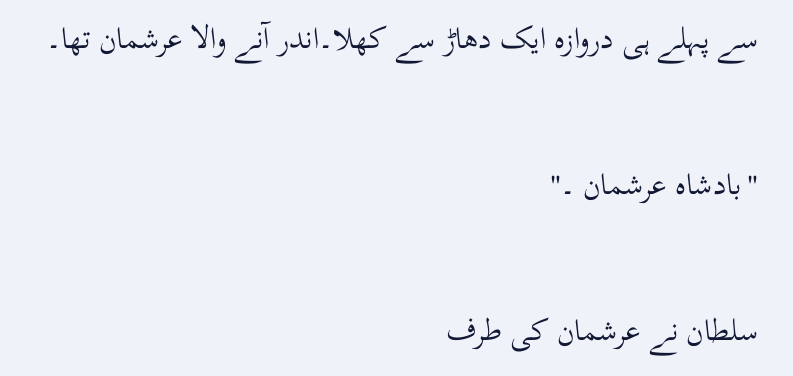سے پہلے ہی دروازہ ایک دھاڑ سے کھلا۔اندر آنے والا عرشمان تھا۔

"بادشاہ عرشمان ۔"

سلطان نے عرشمان کی طرف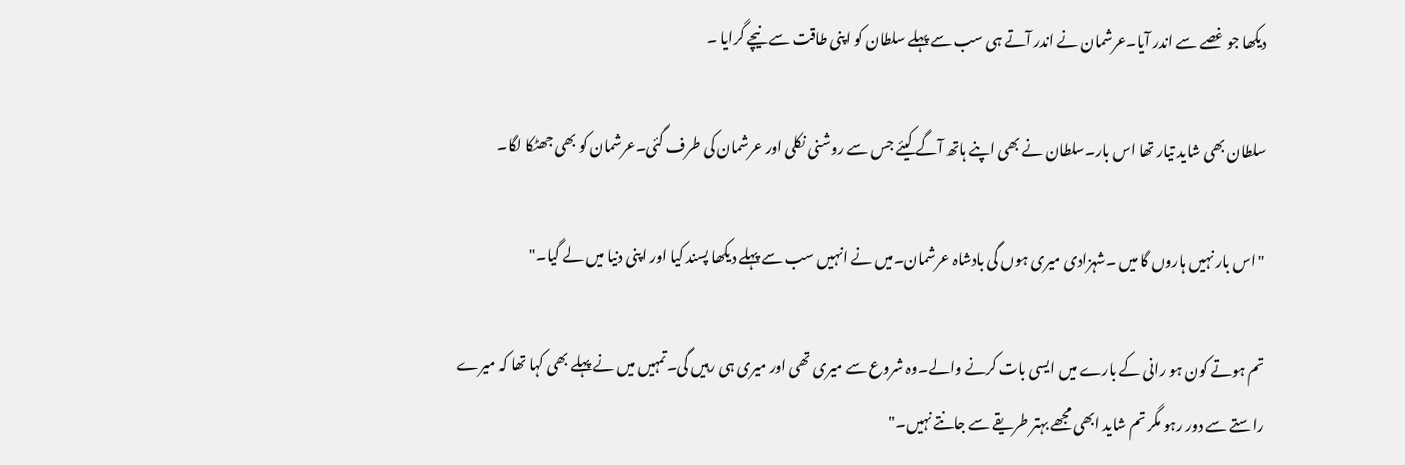دیکھا جو غصے سے اندر آیا۔عرشمان نے اندر آتے ہی سب سے پہلے سلطان کو اپنی طاقت سے نیچے گرایا ۔

سلطان بھی شاید تیار تھا اس بار۔سلطان نے بھی اپنے ہاتھ آگے کیئے جس سے روشنی نکلی اور عرشمان کی طرف گئی۔عرشمان کو بھی جھٹکا لگا۔

"اس بار نہیں ہاروں گا میں ۔شہزادی میری ہوں گی بادشاہ عرشمان۔میں نے انہیں سب سے پہلے دیکھا پسند کیا اور اپنی دنیا میں لے گیا۔"

تم ہوتے کون ہو رانی کے بارے میں ایسی بات کرنے والے۔وہ شروع سے میری تھی اور میری ہی رہیں گی۔تمہیں میں نے پہلے بھی کہا تھا کہ میرے راستے سے دور رہو مگر تم شاید ابھی مجھے بہتر طریقے سے جانتے نہیں۔"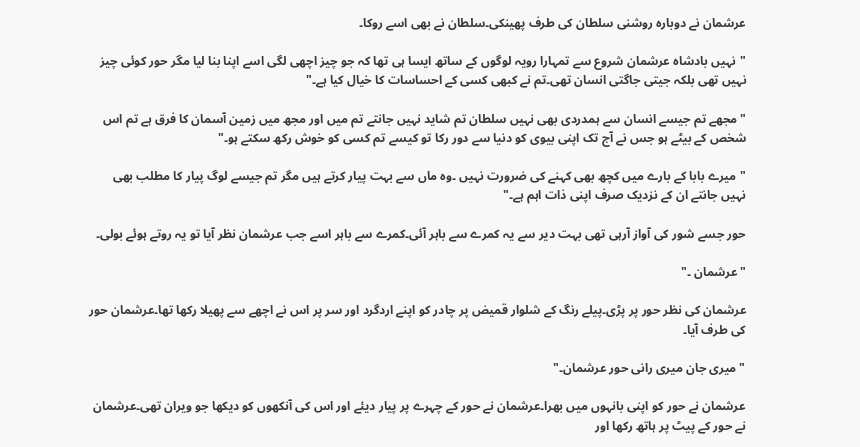عرشمان نے دوبارہ روشنی سلطان کی طرف پھینکی۔سلطان نے بھی اسے روکا۔

"نہیں بادشاہ عرشمان شروع سے تمہارا رویہ لوگوں کے ساتھ ایسا ہی تھا کہ جو چیز اچھی لگی اسے اپنا بنا لیا مگر حور کوئی چیز نہیں تھی بلکہ جیتی جاگتی انسان تھی۔تم نے کبھی کسی کے احساسات کا خیال کیا ہے۔"

"مجھے تم جیسے انسان سے ہمدردی بھی نہیں سلطان تم شاید نہیں جانتے تم میں اور مجھ میں زمین آسمان کا فرق ہے تم اس شخص کے بیٹے ہو جس نے آج تک اپنی بیوی کو دنیا سے دور رکا تو کیسے تم کسی کو خوش رکھ سکتے ہو۔"

"میرے بابا کے بارے میں کچھ بھی کہنے کی ضرورت نہیں ۔وہ ماں سے بہت پیار کرتے ہیں مگر تم جیسے لوگ پیار کا مطلب بھی نہیں جانتے ان کے نزدیک صرف اپنی ذات اہم ہے۔"

حور جسے شور کی آواز آرہی تھی بہت دیر سے یہ کمرے سے باہر آئی۔کمرے سے باہر اسے جب عرشمان نظر آیا تو یہ روتے ہوئے بولی۔

"عرشمان ۔"

عرشمان کی نظر حور پر پڑی۔پیلے رنگ کے شلوار قمیض پر چادر کو اپنے اردگرد اور سر پر اس نے اچھے سے پھیلا رکھا تھا۔عرشمان حور کی طرف آیا۔

"میری جان میری رانی حور عرشمان۔"

عرشمان نے حور کو اپنی بانہوں میں بھرا۔عرشمان نے حور کے چہرے پر پیار دیئے اور اس کی آنکھوں کو دیکھا جو ویران تھی۔عرشمان نے حور کے پیٹ پر ہاتھ رکھا اور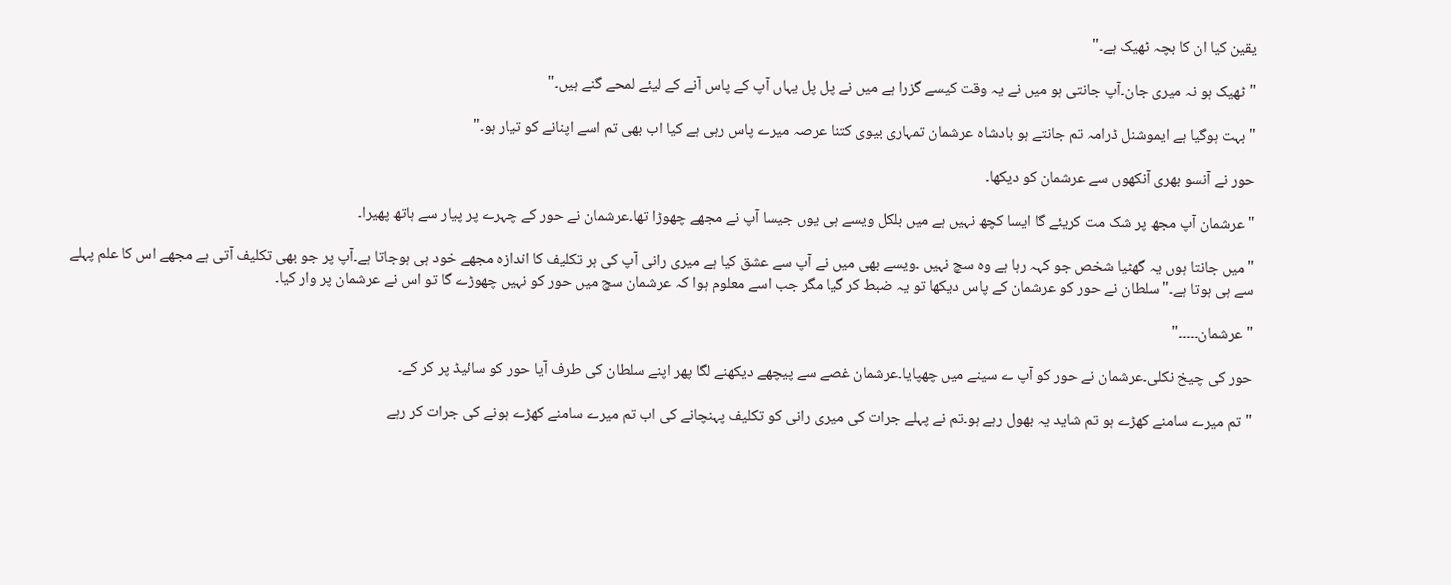یقین کیا ان کا بچہ ٹھیک ہے۔"

"ٹھیک ہو نہ میری جان۔آپ جانتی ہو میں نے یہ وقت کیسے گزرا ہے میں نے پل پل یہاں آپ کے پاس آنے کے لیئے لمحے گنے ہیں۔"

"بہت ہوگیا ہے ایموشنل ڈرامہ تم جانتے ہو بادشاہ عرشمان تمہاری بیوی کتنا عرصہ میرے پاس رہی ہے کیا اب بھی تم اسے اپنانے کو تیار ہو۔"

حور نے آنسو بھری آنکھوں سے عرشمان کو دیکھا۔

"عرشمان آپ مجھ پر شک مت کریئے گا ایسا کچھ نہیں ہے میں بلکل ویسے ہی یوں جیسا آپ نے مجھے چھوڑا تھا۔عرشمان نے حور کے چہرے پر پیار سے ہاتھ پھیرا۔

"میں جانتا ہوں یہ گھٹیا شخص جو کہہ رہا ہے وہ سچ نہیں ۔ویسے بھی میں نے آپ سے عشق کیا ہے میری رانی آپ کی ہر تکلیف کا اندازہ مجھے خود ہی ہوجاتا ہے۔آپ پر جو بھی تکلیف آتی ہے مجھے اس کا علم پہلے سے ہی ہوتا ہے۔"سلطان نے حور کو عرشمان کے پاس دیکھا تو یہ ضبط کر گیا مگر جب اسے معلوم ہوا کہ عرشمان سچ میں حور کو نہیں چھوڑے گا تو اس نے عرشمان پر وار کیا۔

"عرشمان۔۔۔۔۔"

حور کی چیخ نکلی۔عرشمان نے حور کو آپ ے سینے میں چھپایا۔عرشمان غصے سے پیچھے دیکھنے لگا پھر اپنے سلطان کی طرف آیا حور کو سائیڈ پر کر کے۔

"تم میرے سامنے کھڑے ہو تم شاید یہ بھول رہے ہو۔تم نے پہلے جرات کی میری رانی کو تکلیف پہنچانے کی اب تم میرے سامنے کھڑے ہونے کی جرات کر رہے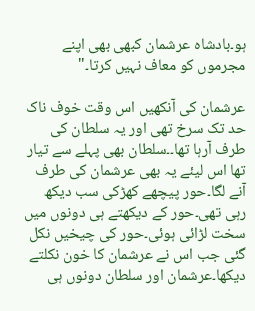ہو۔بادشاہ عرشمان کبھی بھی اپنے مجرموں کو معاف نہیں کرتا۔"

عرشمان کی آنکھیں اس وقت خوف ناک حد تک سرخ تھی اور یہ سلطان کی طرف آرہا تھا۔۔سلطان بھی پہلے سے تیار تھا اس لیئے یہ بھی عرشمان کی طرف آنے لگا۔حور پیچھے کھڑکی سب دیکھ رہی تھی۔حور کے دیکھتے ہی دونوں میں سخت لڑائی ہوئی۔حور کی چیخیں نکل گئی جب اس نے عرشمان کا خون نکلتے دیکھا۔عرشمان اور سلطان دونوں ہی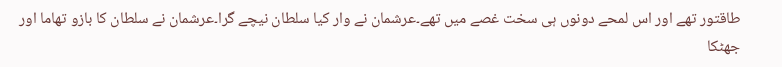طاقتور تھے اور اس لمحے دونوں ہی سخت غصے میں تھے۔عرشمان نے وار کیا سلطان نیچے گرا۔عرشمان نے سلطان کا بازو تھاما اور جھٹکا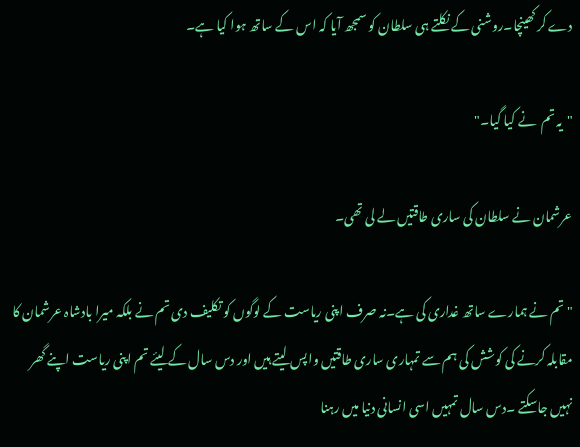دے کر کھینچا۔روشنی کے نکلتے ہی سلطان کو سمجھ آیا کہ اس کے ساتھ ہوا کیا ہے۔

"یہ تم  نے کیا گیا۔"

عرشمان نے سلطان کی ساری طاقتیں لے لی تھی۔

"تم نے ہمارے ساتھ غداری کی ہے۔نہ صرف اپنی ریاست کے لوگوں کو تکلیف دی تم نے بلکہ میرا بادشاہ عرشمان کا مقابلہ کرنے کی کوشش کی ہم سے تمہاری ساری طاقتیں واپس لیتے ہیں اور دس سال کے لیئے تم اپنی ریاست اپنے گھر نہیں جاسکتے ۔دس سال تمہیں اسی انسانی دنیا میں رہنا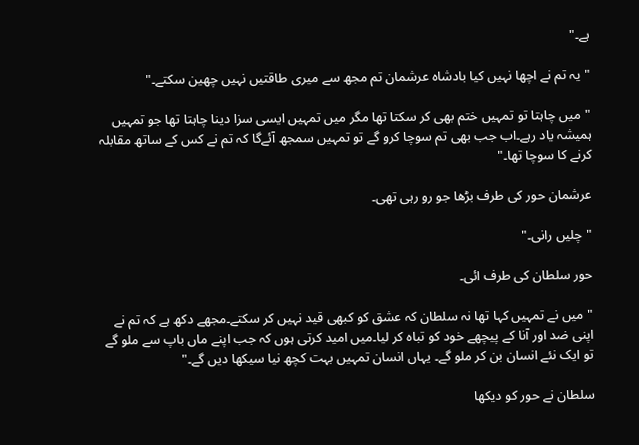ہے۔"

"یہ تم نے اچھا نہیں کیا بادشاہ عرشمان تم مجھ سے میری طاقتیں نہیں چھین سکتے۔"

"میں چاہتا تو تمہیں ختم بھی کر سکتا تھا مگر میں تمہیں ایسی سزا دینا چاہتا تھا جو تمہیں ہمیشہ یاد رہے۔اب جب بھی تم سوچا کرو گے تو تمہیں سمجھ آئےگا کہ تم نے کس کے ساتھ مقابلہ کرنے کا سوچا تھا۔"

عرشمان حور کی طرف بڑھا جو رو رہی تھی۔

"چلیں رانی۔"

حور سلطان کی طرف ائی۔

"میں نے تمہیں کہا تھا نہ سلطان کہ عشق کو کبھی قید نہیں کر سکتے۔مجھے دکھ ہے کہ تم نے اپنی ضد اور آنا کے پیچھے خود کو تباہ کر لیا۔میں امید کرتی ہوں کہ جب اپنے ماں باپ سے ملو گے تو ایک نئے انسان بن کر ملو گے۔ یہاں انسان تمہیں بہت کچھ نیا سیکھا دیں گے۔"

سلطان نے حور کو دیکھا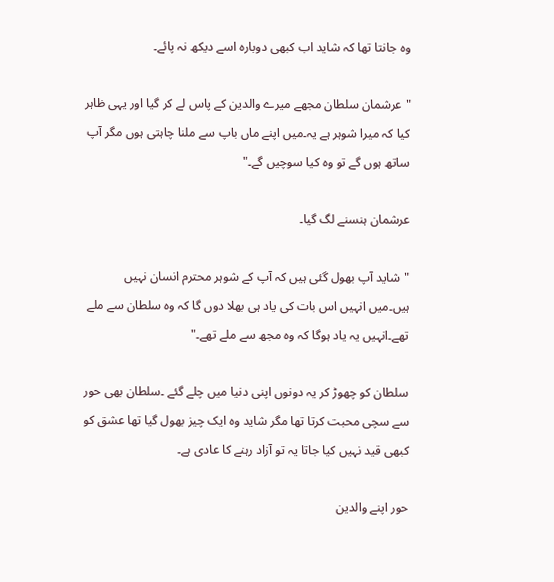وہ جانتا تھا کہ شاید اب کبھی دوبارہ اسے دیکھ نہ پائے۔

"عرشمان سلطان مجھے میرے والدین کے پاس لے کر گیا اور یہی ظاہر کیا کہ میرا شوہر ہے یہ۔میں اپنے ماں باپ سے ملنا چاہتی ہوں مگر آپ ساتھ ہوں گے تو وہ کیا سوچیں گے۔"

عرشمان ہنسنے لگ گیا۔

"شاید آپ بھول گئی ہیں کہ آپ کے شوہر محترم انسان نہیں ہیں۔میں انہیں اس بات کی یاد ہی بھلا دوں گا کہ وہ سلطان سے ملے تھے۔انہیں یہ یاد ہوگا کہ وہ مجھ سے ملے تھے۔"

سلطان کو چھوڑ کر یہ دونوں اپنی دنیا میں چلے گئے ۔سلطان بھی حور سے سچی محبت کرتا تھا مگر شاید وہ ایک چیز بھول گیا تھا عشق کو کبھی قید نہیں کیا جاتا یہ تو آزاد رہنے کا عادی ہے۔

حور اپنے والدین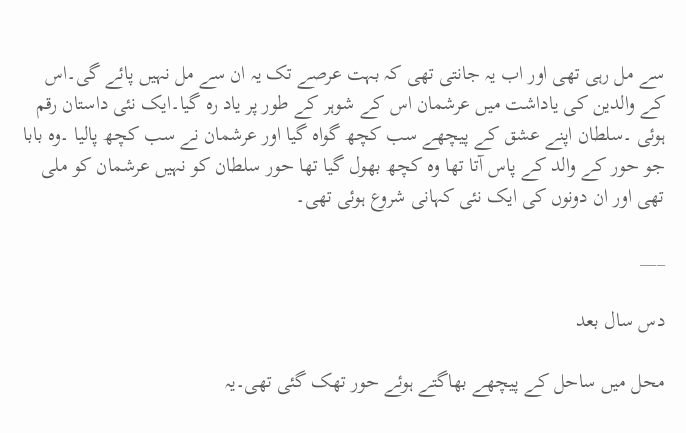سے مل رہی تھی اور اب یہ جانتی تھی کہ بہت عرصے تک یہ ان سے مل نہیں پائے گی۔اس کے والدین کی یاداشت میں عرشمان اس کے شوہر کے طور پر یاد رہ گیا۔ایک نئی داستان رقم ہوئی ۔سلطان اپنے عشق کے پیچھے سب کچھ گواہ گیا اور عرشمان نے سب کچھ پالیا ۔وہ بابا جو حور کے والد کے پاس آتا تھا وہ کچھ بھول گیا تھا حور سلطان کو نہیں عرشمان کو ملی تھی اور ان دونوں کی ایک نئی کہانی شروع ہوئی تھی۔

___

دس سال بعد

محل میں ساحل کے پیچھے بھاگتے ہوئے حور تھک گئی تھی۔یہ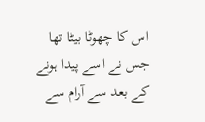اس کا چھوٹا بیٹا تھا جس نے اسے پیدا ہونے کے بعد سے آرام سے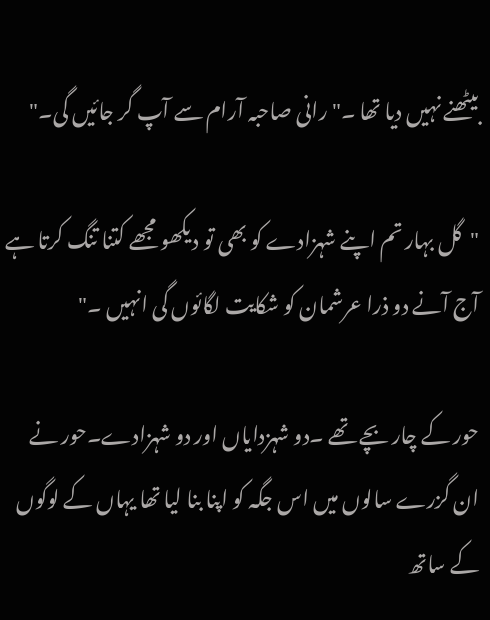بیٹھنے نہیں دیا تھا ۔"رانی صاحبہ آرام سے آپ گر جائیں گی۔"

"گل بہار تم اپنے شہزادے کو بھی تو دیکھو مجھے کتنا تنگ کرتا ہے آج آنے دو ذرا عرشمان کو شکایت لگائوں گی انہیں ۔"

حور کے چار بچے تھے ۔دو شہزدایاں اور دو شہزادے۔حور نے ان گزرے سالوں میں اس جگہ کو اپنا بنا لیا تھا یہاں کے لوگوں کے ساتھ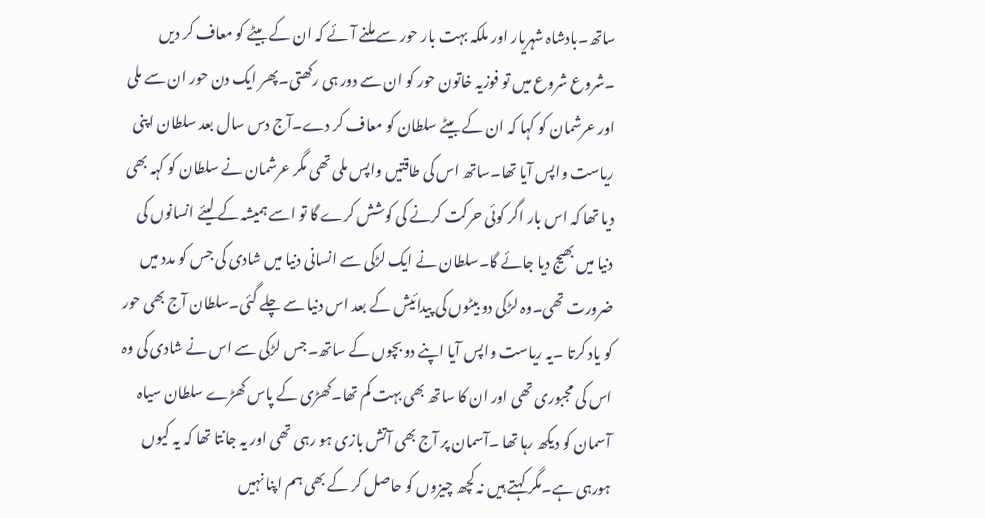ساتھ۔بادشاہ شہریار اور ملکہ بہت بار حور سے ملنے آئے کہ ان کے بیٹے کو معاف کر دیں ۔شروع شروع میں تو فوزیہ خاتون حور کو ان سے دور ہی رکھتی۔پھر ایک دن حور ان سے ملی اور عرشمان کو کہا کہ ان کے بیٹے سلطان کو معاف کر دے۔آج دس سال بعد سلطان اپنی ریاست واپس آیا تھا۔ساتھ اس کی طاقتیں واپس ملی تھی مگر عرشمان نے سلطان کو کہہ بھی دیا تھا کہ اس بار اگر کوئی حرکت کرنے کی کوشش کرے گا تو اسے ہمیشہ کے لیئے انسانوں کی دنیا میں بھیج دیا جائے گا۔سلطان نے ایک لڑکی سے انسانی دنیا میں شادی کی جس کو مدد میں ضرورت تھی۔وہ لڑکی دو بیٹوں کی پیدائیش کے بعد اس دنیا سے چلے گئی۔سلطان آج بھی حور کو یاد کرتا ۔یہ ریاست واپس آیا اپنے دو بچوں کے ساتھ۔جس لڑکی سے اس نے شادی کی وہ اس کی مجبوری تھی اور ان کا ساتھ بھی بہت کم تھا۔کھڑی کے پاس کھڑے سلطان سیاہ آسمان کو دیکھ رہا تھا ۔آسمان پر آج بھی آتش بازی ہو رہی تھی اور یہ جانتا تھا کہ یہ کیوں ہورہی ہے۔مگر کہتے ہیں نہ کچھ چیزوں کو حاصل کر کے بھی ہم اپنا نہیں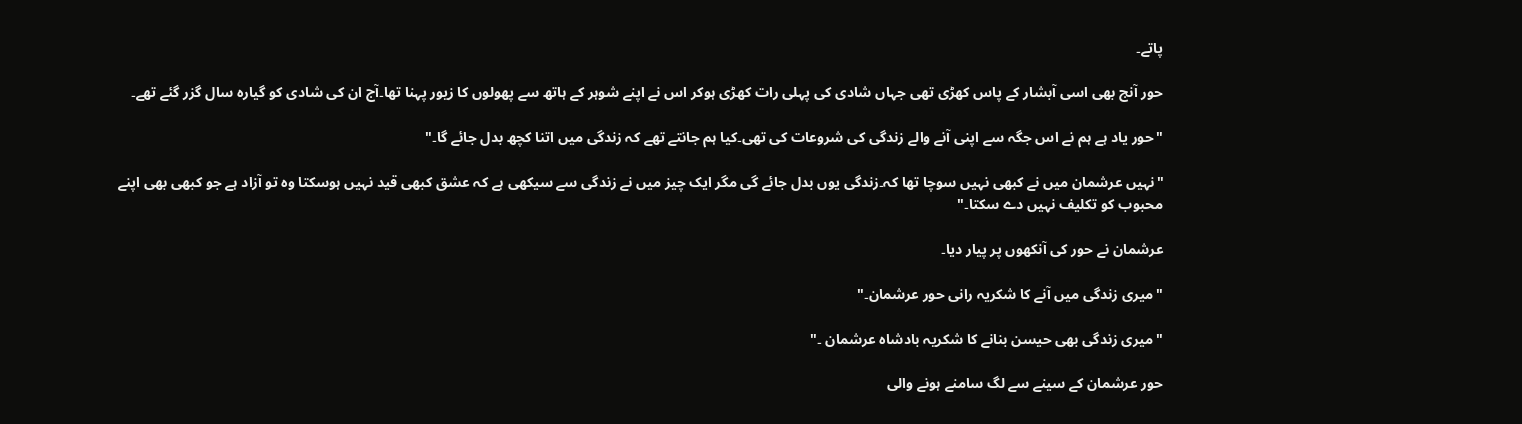پاتے۔

حور آنج بھی اسی آبشار کے پاس کھڑی تھی جہاں شادی کی پہلی رات کھڑی ہوکر اس نے اپنے شوہر کے ہاتھ سے پھولوں کا زیور پہنا تھا۔آج ان کی شادی کو گیارہ سال گزر گئے تھے۔

"حور یاد ہے ہم نے اس جگہ سے اپنی آنے والے زندگی کی شروعات کی تھی۔کیا ہم جانتے تھے کہ زندگی میں اتنا کچھ بدل جائے گا۔"

"نہیں عرشمان میں نے کبھی نہیں سوچا تھا کہ۔زندگی یوں بدل جائے گی مگر ایک چیز میں نے زندگی سے سیکھی ہے کہ عشق کبھی قید نہیں ہوسکتا وہ تو آزاد ہے جو کبھی بھی اپنے محبوب کو تکلیف نہیں دے سکتا۔"

عرشمان نے حور کی آنکھوں پر پیار دیا۔

"میری زندگی میں آنے کا شکریہ رانی حور عرشمان۔"

"میری زندگی بھی حیسن بنانے کا شکریہ بادشاہ عرشمان ۔"

حور عرشمان کے سینے سے لگ سامنے ہونے والی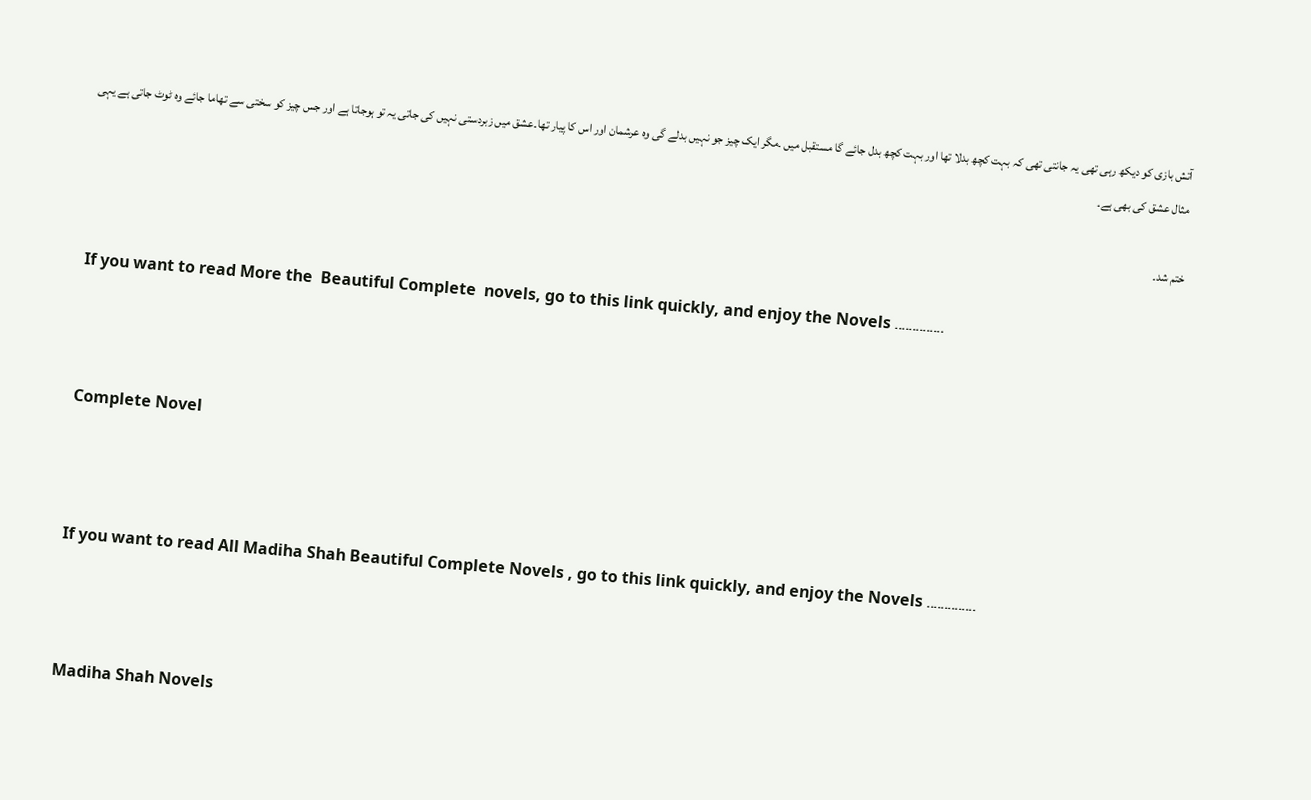آتش بازی کو دیکھ رہی تھی یہ جانتی تھی کہ بہت کچھ بدلا تھا اور بہت کچھ بدل جائے گا مستقبل میں ۔مگر ایک چیز جو نہیں بدلے گی وہ عرشمان اور اس کا پیار تھا۔عشق میں زبردستی نہیں کی جاتی یہ تو ہوجاتا ہے اور جس چیز کو سختی سے تھاما جائے وہ ٹوٹ جاتی ہے یہی مثال عشق کی بھی ہے۔

ختم شد۔

If you want to read More the  Beautiful Complete  novels, go to this link quickly, and enjoy the Novels ۔۔۔۔۔۔۔۔۔۔۔۔۔۔



Complete Novel



If you want to read All Madiha Shah Beautiful Complete Novels , go to this link quickly, and enjoy the Novels ۔۔۔۔۔۔۔۔۔۔۔۔۔۔



Madiha Shah Novels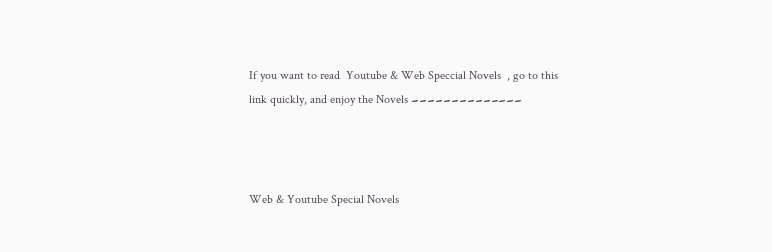If you want to read  Youtube & Web Speccial Novels  , go to this link quickly, and enjoy the Novels ۔۔۔۔۔۔۔۔۔۔۔۔۔۔



Web & Youtube Special Novels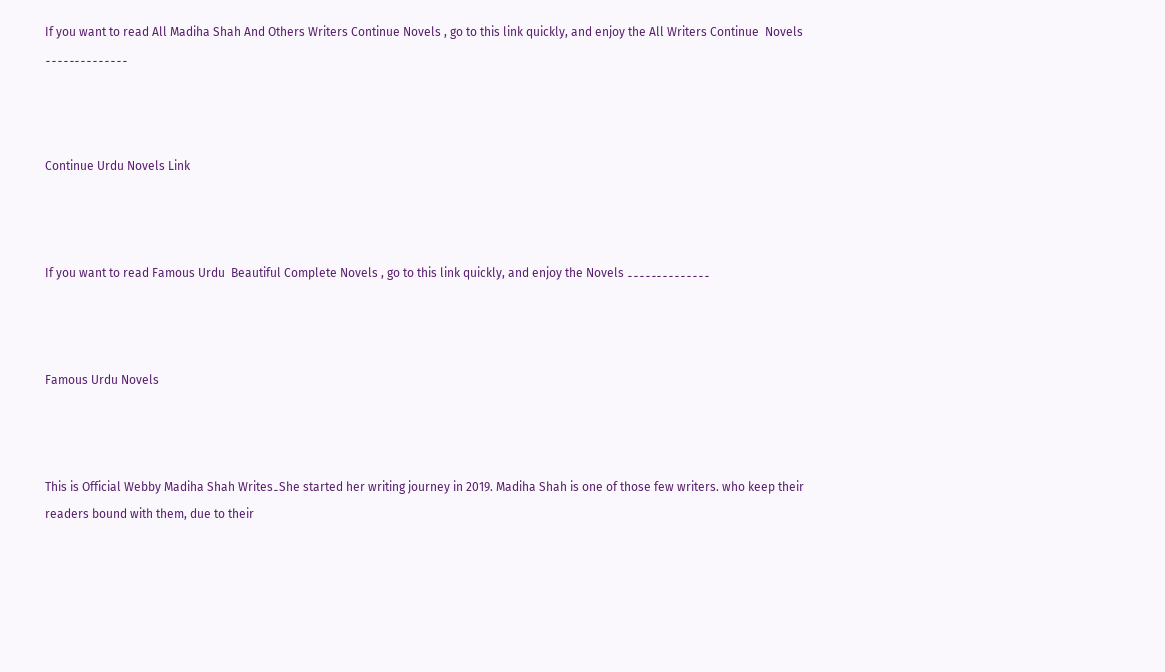If you want to read All Madiha Shah And Others Writers Continue Novels , go to this link quickly, and enjoy the All Writers Continue  Novels ۔۔۔۔۔۔۔۔۔۔۔۔۔۔



Continue Urdu Novels Link



If you want to read Famous Urdu  Beautiful Complete Novels , go to this link quickly, and enjoy the Novels ۔۔۔۔۔۔۔۔۔۔۔۔۔۔



Famous Urdu Novels



This is Official Webby Madiha Shah Writes۔She started her writing journey in 2019. Madiha Shah is one of those few writers. who keep their readers bound with them, due to their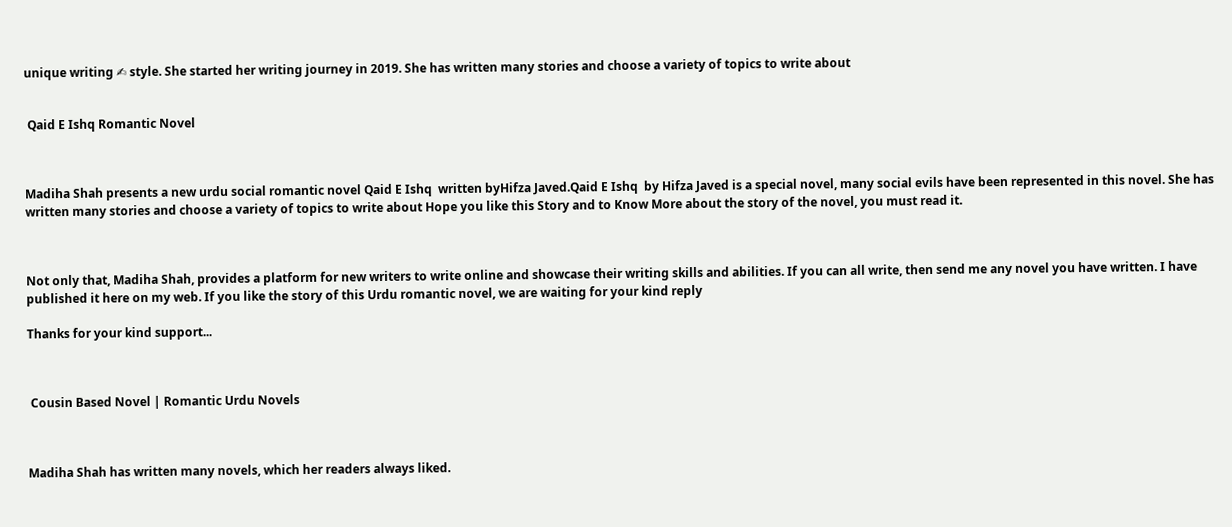unique writing ✍ style. She started her writing journey in 2019. She has written many stories and choose a variety of topics to write about


 Qaid E Ishq Romantic Novel



Madiha Shah presents a new urdu social romantic novel Qaid E Ishq  written byHifza Javed.Qaid E Ishq  by Hifza Javed is a special novel, many social evils have been represented in this novel. She has written many stories and choose a variety of topics to write about Hope you like this Story and to Know More about the story of the novel, you must read it.



Not only that, Madiha Shah, provides a platform for new writers to write online and showcase their writing skills and abilities. If you can all write, then send me any novel you have written. I have published it here on my web. If you like the story of this Urdu romantic novel, we are waiting for your kind reply

Thanks for your kind support...



 Cousin Based Novel | Romantic Urdu Novels



Madiha Shah has written many novels, which her readers always liked.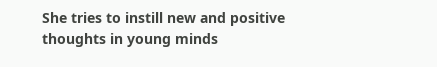She tries to instill new and positive thoughts in young minds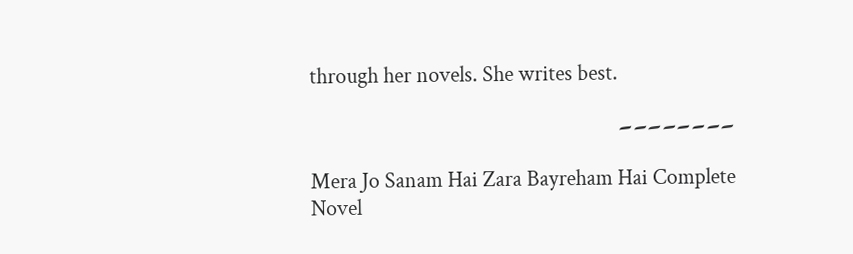through her novels. She writes best.

۔۔۔۔۔۔۔۔

Mera Jo Sanam Hai Zara Bayreham Hai Complete Novel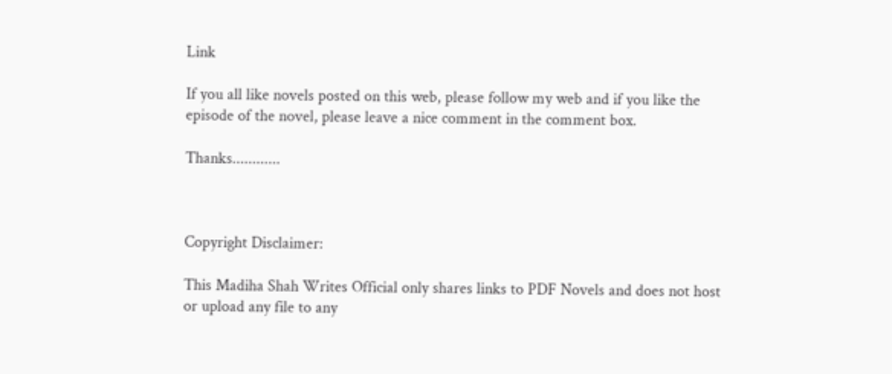Link

If you all like novels posted on this web, please follow my web and if you like the episode of the novel, please leave a nice comment in the comment box.

Thanks............



Copyright Disclaimer:

This Madiha Shah Writes Official only shares links to PDF Novels and does not host or upload any file to any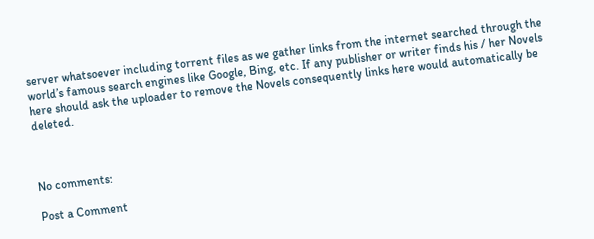server whatsoever including torrent files as we gather links from the internet searched through the world’s famous search engines like Google, Bing, etc. If any publisher or writer finds his / her Novels here should ask the uploader to remove the Novels consequently links here would automatically be deleted.



No comments:

Post a Comment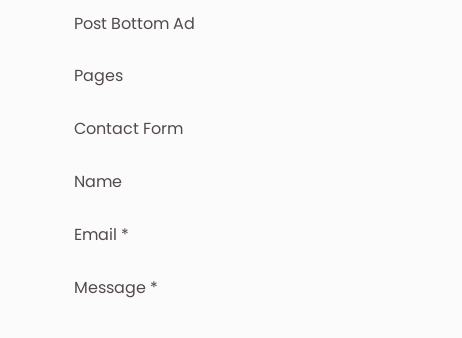Post Bottom Ad

Pages

Contact Form

Name

Email *

Message *